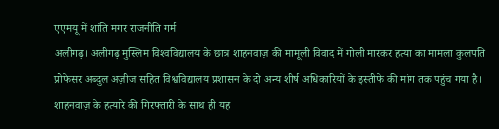एएमयू में शांति मगर राजनीति गर्म
अलीगढ़। अलीगढ़ मुस्लिम विश्‍वविद्यालय के छात्र शाहनवाज़ की मामूली विवाद में गोली मारकर हत्या का मामला कुलपति प्रोफेसर अब्दुल अज़ीज सहित विश्वविद्यालय प्रशासन के दो अन्य शीर्ष अधिकारियों के इस्तीफे की मांग तक पहुंच गया है। शाहनवाज़ के हत्यारे की गिरफ्तारी के साथ ही यह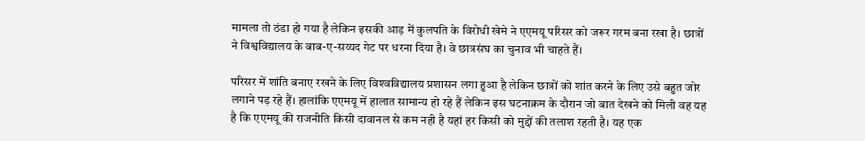मामला तो ठंडा हो गया है लेकिन इसकी आड़ में कुलपति के विरोधी खेमे ने एएमयू परिसर को जरूर गरम बना रखा है। छात्रों ने विश्वविद्यालय के बाब-ए-सय्यद गेट पर धरना दिया है। वे छात्रसंघ का चुनाव भी चाहते हैं।

परिसर में शांति बनाए रखने के लिए विश्‍वविद्यालय प्रशासन लगा हुआ है लेकिन छात्रों को शांत करने के लिए उसे बहुत जोर लगाने पड़ रहे हैं। हालांकि एएमयू में हालात सामान्य हो रहे हैं लेकिन इस घटनाक्रम के दौरान जो बात देखने को मिली वह यह है कि एएमयू की राजनीति किसी दावानल से कम नही है यहां हर किसी को मुद्दों की तलाश रहती है। यह एक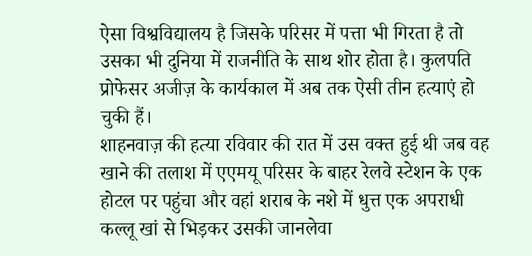ऐसा विश्वविद्यालय है जिसके परिसर में पत्ता भी गिरता है तो उसका भी दुनिया में राजनीति के साथ शोर होता है। कुलपति प्रोफेसर अजीज़ के कार्यकाल में अब तक ऐसी तीन हत्याएं हो चुकी हैं।
शाहनवाज़ की हत्या रविवार की रात में उस वक्त हुई थी जब वह खाने की तलाश में एएमयू परिसर के बाहर रेलवे स्टेशन के एक होटल पर पहुंचा और वहां शराब के नशे में धुत्त एक अपराधी कल्लू खां से भिड़कर उसकी जानलेवा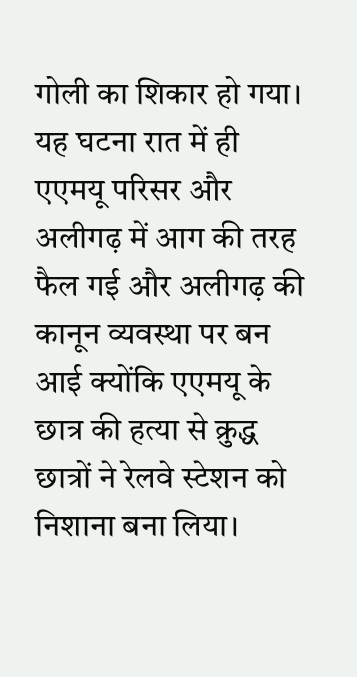गोली का शिकार हो गया। यह घटना रात में ही एएमयू परिसर और अलीगढ़ में आग की तरह फैल गई और अलीगढ़ की कानून व्यवस्था पर बन आई क्योंकि एएमयू के छात्र की हत्या से क्रुद्ध छात्रों ने रेलवे स्टेशन को निशाना बना लिया।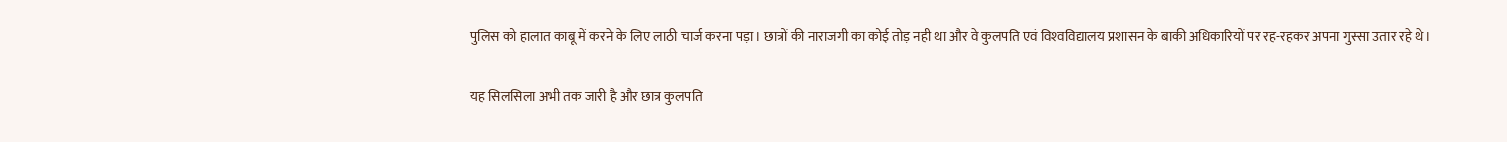पुलिस को हालात काबू में करने के लिए लाठी चार्ज करना पड़ा। छात्रों की नाराजगी का कोई तोड़ नही था और वे कुलपति एवं विश्‍वविद्यालय प्रशासन के बाकी अधिकारियों पर रह-रहकर अपना गुस्सा उतार रहे थे।

यह सिलसिला अभी तक जारी है और छात्र कुलपति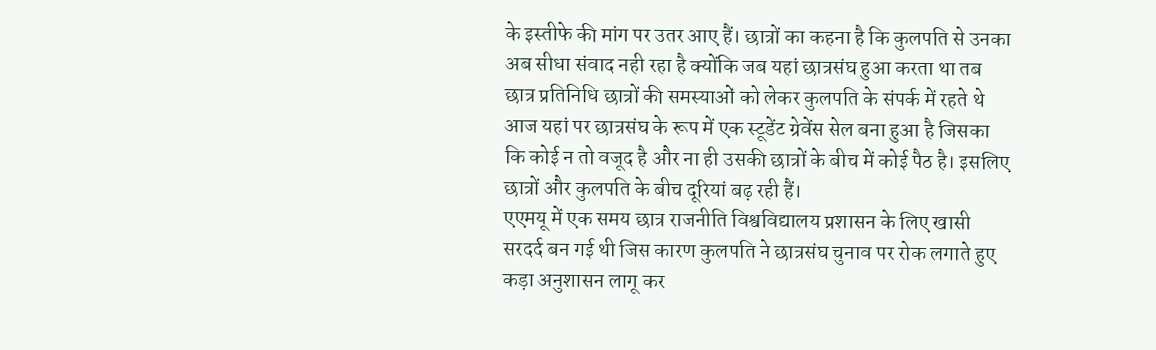के इस्तीफे की मांग पर उतर आए हैं। छात्रों का कहना है कि कुलपति से उनका अब सीधा संवाद नही रहा है क्योंकि जब यहां छात्रसंघ हुआ करता था तब छात्र प्रतिनिधि छात्रों की समस्याओं को लेकर कुलपति के संपर्क में रहते थे आज यहां पर छात्रसंघ के रूप में एक स्टूडेंट ग्रेवेंस सेल बना हुआ है जिसका कि कोई न तो वजूद है और ना ही उसकी छात्रों के बीच में कोई पैठ है। इसलिए छात्रों और कुलपति के बीच दूरियां बढ़ रही हैं।
एएमयू में एक समय छात्र राजनीति विश्वविद्यालय प्रशासन के लिए खासी सरदर्द बन गई थी जिस कारण कुलपति ने छात्रसंघ चुनाव पर रोक लगाते हुए कड़ा अनुशासन लागू कर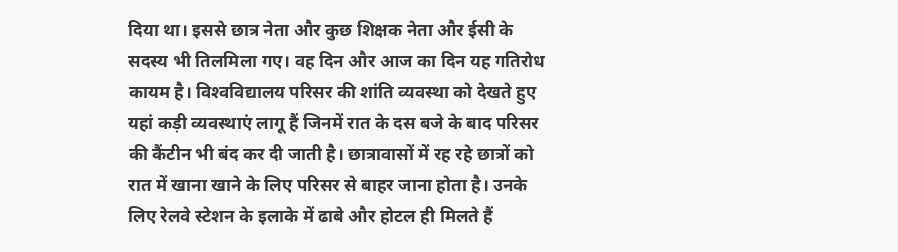दिया था। इससे छात्र नेता और कुछ शिक्षक नेता और ईसी के सदस्य भी तिलमिला गए। वह दिन और आज का दिन यह गतिरोध कायम है। विश्‍वविद्यालय परिसर की शांति व्यवस्था को देखते हुए यहां कड़ी व्यवस्थाएं लागू हैं जिनमें रात के दस बजे के बाद परिसर की कैंटीन भी बंद कर दी जाती है। छात्रावासों में रह रहे छात्रों को रात में खाना खाने के लिए परिसर से बाहर जाना होता है। उनके लिए रेलवे स्टेशन के इलाके में ढाबे और होटल ही मिलते हैं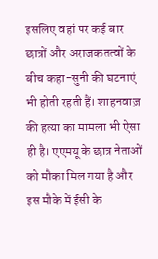इसलिए वहां पर कई बार छात्रों और अराजकतत्वों के बीच कहा-सुनी की घटनाएं भी होती रहती हैं। शाहनवाज़ की हत्या का मामला भी ऐसा ही है। एएमयू के छात्र नेताओं को मौका मिल गया है और इस मौके में ईसी के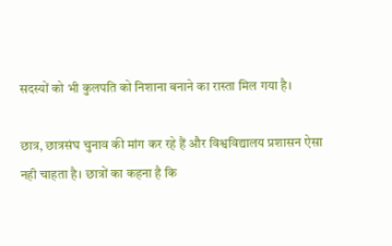सदस्यों को भी कुलपति को निशाना बनाने का रास्ता मिल गया है।

छात्र, छात्रसंघ चुनाव की मांग कर रहे हैं और विश्वविद्यालय प्रशासन ऐसा नही चाहता है। छात्रों का कहना है कि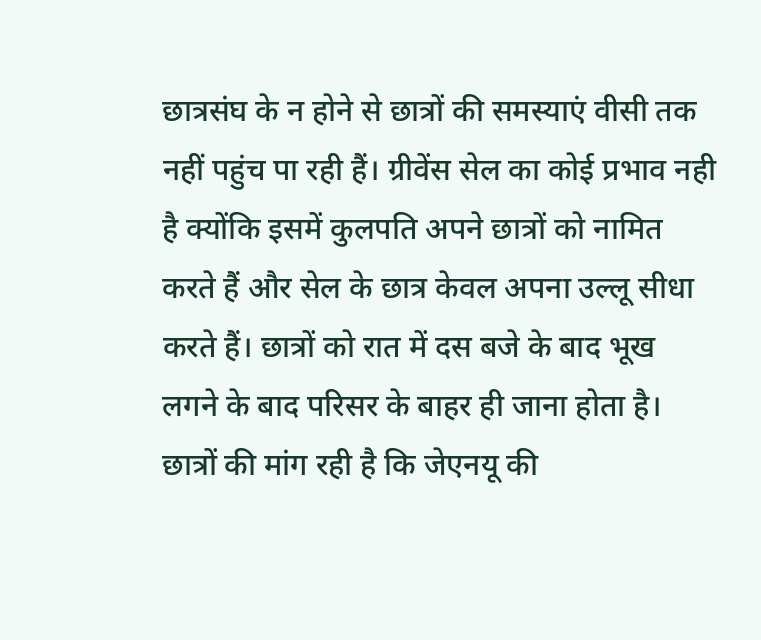छात्रसंघ के न होने से छात्रों की समस्याएं वीसी तक नहीं पहुंच पा रही हैं। ग्रीवेंस सेल का कोई प्रभाव नही है क्योंकि इसमें कुलपति अपने छात्रों को नामित करते हैं और सेल के छात्र केवल अपना उल्लू सीधा करते हैं। छात्रों को रात में दस बजे के बाद भूख लगने के बाद परिसर के बाहर ही जाना होता है। छात्रों की मांग रही है कि जेएनयू की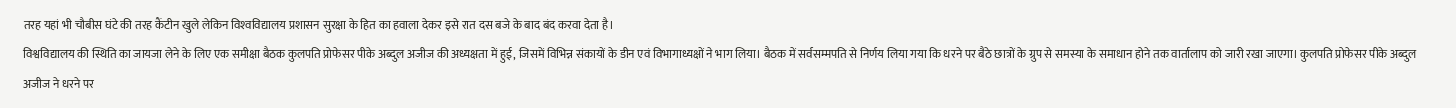तरह यहां भी चौबीस घंटे की तरह कैंटीन खुले लेकिन विश्‍वविद्यालय प्रशासन सुरक्षा के हित का हवाला देकर इसे रात दस बजे के बाद बंद करवा देता है।
विश्वविद्यालय की स्थिति का जायजा लेने के लिए एक समीक्षा बैठक कुलपति प्रोफेसर पीके अब्दुल अजीज की अध्यक्षता में हुई, जिसमें विभिन्न संकायों के डीन एवं विभागाध्यक्षों ने भाग लिया। बैठक में सर्वसम्मपति से निर्णय लिया गया कि धरने पर बैठे छात्रों के ग्रुप से समस्या के समाधान होने तक वार्तालाप को जारी रखा जाएगा। कुलपति प्रोफेसर पीके अब्दुल अजीज ने धरने पर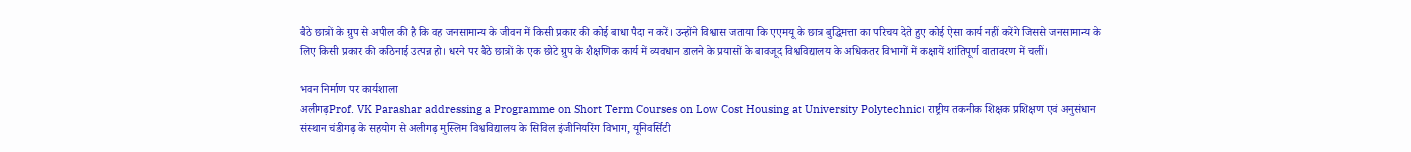बैठे छात्रों के ग्रुप से अपील की है कि वह जनसामान्य के जीवन में किसी प्रकार की कोई बाधा पैदा न करें। उन्होंने विश्वास जताया कि एएमयू के छात्र बुद्धिमत्ता का परिचय देते हुए कोई ऐसा कार्य नहीं करेंगे जिससे जनसामान्य के लिए किसी प्रकार की कठिनाई उत्पन्न हो। धरने पर बैठे छात्रों के एक छोटे ग्रुप के शैक्षणिक कार्य में व्यवधान डालने के प्रयासों के बावजूद विश्वविद्यालय के अधिकतर विभागों में कक्षायें शांतिपूर्ण वातावरण में चलीं।

भवन निर्माण पर कार्यशाला
अलीगढ़Prof. VK Parashar addressing a Programme on Short Term Courses on Low Cost Housing at University Polytechnic। राष्ट्रीय तकनीक शिक्षक प्रशिक्षण एवं अनुसंधान संस्थान चंडीगढ़ के सहयोग से अलीगढ़ मुस्लिम विश्वविद्यालय के सिविल इंजीनियरिंग विभाग, यूनिवर्सिटी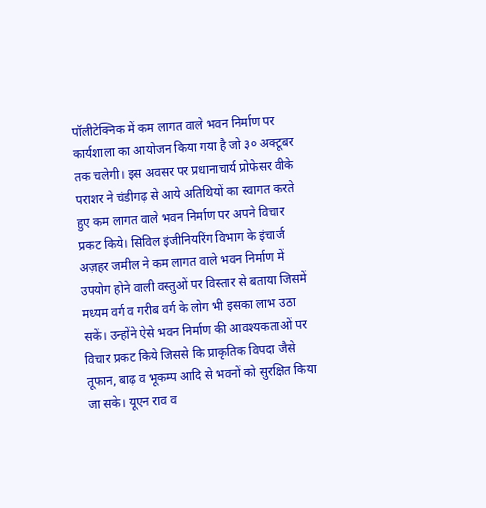पॉलीटेक्निक में कम लागत वाले भवन निर्माण पर कार्यशाला का आयोजन किया गया है जो ३० अक्टूबर तक चलेगी। इस अवसर पर प्रधानाचार्य प्रोफेसर वीके पराशर ने चंडीगढ़ से आये अतिथियों का स्वागत करते हुए कम लागत वाले भवन निर्माण पर अपने विचार प्रकट किये। सिविल इंजीनियरिंग विभाग के इंचार्ज अज़हर जमील ने कम लागत वाले भवन निर्माण में उपयोग होने वाली वस्तुओं पर विस्तार से बताया जिसमें मध्यम वर्ग व गरीब वर्ग के लोग भी इसका लाभ उठा सकें। उन्होंने ऐसे भवन निर्माण की आवश्यकताओं पर विचार प्रकट किये जिससे कि प्राकृतिक विपदा जैसे तूफान, बाढ़ व भूकम्प आदि से भवनों को सुरक्षित किया जा सके। यूएन राव व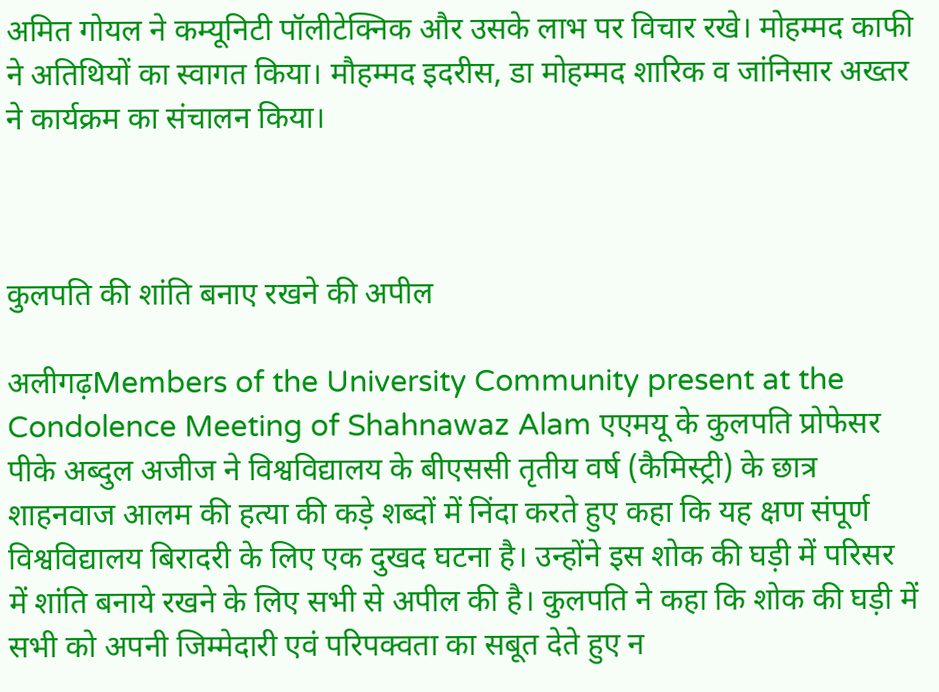अमित गोयल ने कम्यूनिटी पॉलीटेक्निक और उसके लाभ पर विचार रखे। मोहम्मद काफी ने अतिथियों का स्वागत किया। मौहम्मद इदरीस, डा मोहम्मद शारिक व जांनिसार अख्तर ने कार्यक्रम का संचालन किया।



कुलपति की शांति बनाए रखने की अपील

अलीगढ़Members of the University Community present at the Condolence Meeting of Shahnawaz Alam एएमयू के कुलपति प्रोफेसर पीके अब्दुल अजीज ने विश्वविद्यालय के बीएससी तृतीय वर्ष (कैमिस्ट्री) के छात्र शाहनवाज आलम की हत्या की कड़े शब्दों में निंदा करते हुए कहा कि यह क्षण संपूर्ण विश्वविद्यालय बिरादरी के लिए एक दुखद घटना है। उन्होंने इस शोक की घड़ी में परिसर में शांति बनाये रखने के लिए सभी से अपील की है। कुलपति ने कहा कि शोक की घड़ी में सभी को अपनी जिम्मेदारी एवं परिपक्वता का सबूत देते हुए न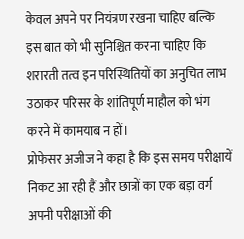केवल अपने पर नियंत्रण रखना चाहिए बल्कि इस बात को भी सुनिश्चित करना चाहिए कि शरारती तत्व इन परिस्थितियों का अनुचित लाभ उठाकर परिसर के शांतिपूर्ण माहौल को भंग करने में कामयाब न हों।
प्रोफेसर अजीज ने कहा है कि इस समय परीक्षायें निकट आ रही हैं और छात्रों का एक बड़ा वर्ग अपनी परीक्षाओं की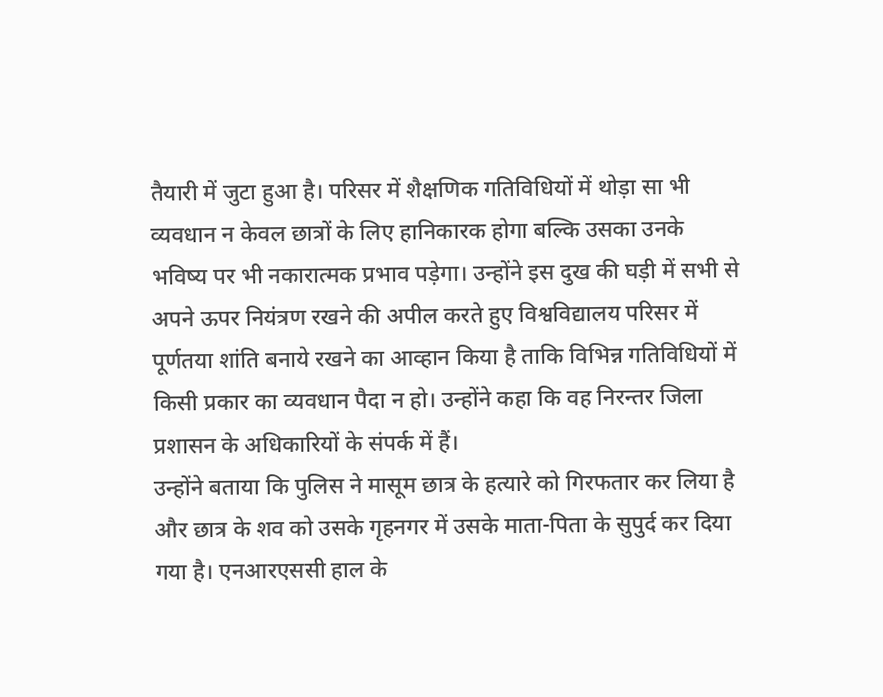तैयारी में जुटा हुआ है। परिसर में शैक्षणिक गतिविधियों में थोड़ा सा भी व्यवधान न केवल छात्रों के लिए हानिकारक होगा बल्कि उसका उनके भविष्य पर भी नकारात्मक प्रभाव पड़ेगा। उन्होंने इस दुख की घड़ी में सभी से अपने ऊपर नियंत्रण रखने की अपील करते हुए विश्वविद्यालय परिसर में पूर्णतया शांति बनाये रखने का आव्हान किया है ताकि विभिन्न गतिविधियों में किसी प्रकार का व्यवधान पैदा न हो। उन्होंने कहा कि वह निरन्तर जिला प्रशासन के अधिकारियों के संपर्क में हैं।
उन्होंने बताया कि पुलिस ने मासूम छात्र के हत्यारे को गिरफतार कर लिया है और छात्र के शव को उसके गृहनगर में उसके माता-पिता के सुपुर्द कर दिया गया है। एनआरएससी हाल के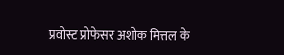प्रवोस्ट प्रोफेसर अशोक मित्तल के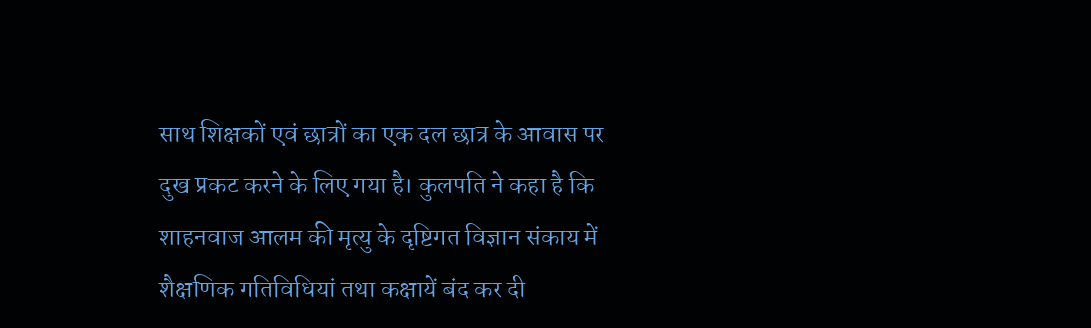साथ शिक्षकों एवं छात्रों का एक दल छात्र के आवास पर दुख प्रकट करने के लिए गया है। कुलपति ने कहा है कि शाहनवाज आलम की मृत्यु के दृष्टिगत विज्ञान संकाय में शैक्षणिक गतिविधियां तथा कक्षायें बंद कर दी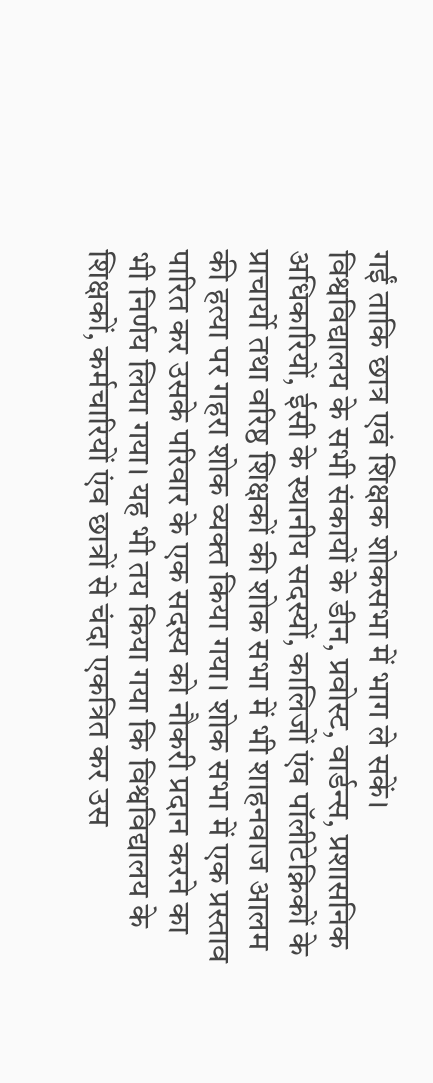गईं ताकि छात्र एवं शिक्षक शोकसभा में भाग ले सकें।
विश्वविद्यालय के सभी संकायों के डीन, प्रवोस्ट, वार्डन्स, प्रशासनिक अधिकारियों, ईसी के स्थानीय सदस्यों, कालिजों एंव पॉलीटेक्निकों के प्राचार्यो तथा वरिष्ठ शिक्षकों की शोक सभा में भी शाहनवाज आलम की हत्या पर गहरा शोक व्यक्त किया गया। शोक सभा में एक प्रस्ताव पारित कर उसके परिवार के एक सदस्य को नौकरी प्रदान करने का भी निर्णय लिया गया। यह भी तय किया गया कि विश्वविद्यालय के शिक्षकों, कर्मचारियों एंव छात्रों से चंदा एकत्रित कर उस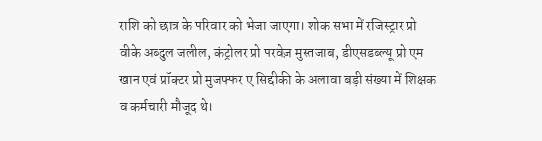राशि को छात्र के परिवार को भेजा जाएगा। शोक सभा में रजिस्ट्रार प्रो वीके अब्दुल जलील, कंट्रोलर प्रो परवेज़ मुस्तजाब, डीएसडब्ल्यू प्रो एम खान एवं प्रॉक्टर प्रो मुजफ्फर ए सिद्दीकी के अलावा बड़ी संख्या में शिक्षक व कर्मचारी मौजूद थे।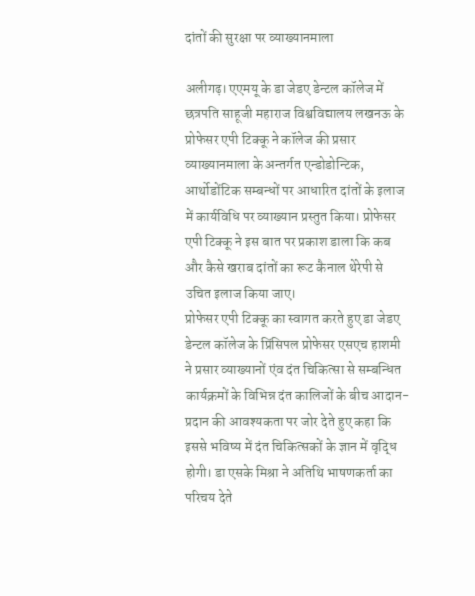दांतों की सुरक्षा पर व्याख्यानमाला

अलीगढ़। एएमयू के डा जेडए डेन्टल कॉलेज में छत्रपति साहूजी महाराज विश्वविद्यालय लखनऊ के प्रोफेसर एपी टिक्कू ने कॉलेज की प्रसार व्याख्यानमाला के अन्तर्गत एन्डोडोन्टिक, आर्थोडोंटिक सम्बन्धों पर आधारित दांतों के इलाज में कार्यविधि पर व्याख्यान प्रस्तुत किया। प्रोफेसर एपी टिक्कू ने इस बात पर प्रकाश डाला कि कब और कैसे खराब दांतों का रूट कैनाल थेरेपी से उचित इलाज किया जाए।
प्रोफेसर एपी टिक्कू का स्वागत करते हुए डा जेडए डेन्टल कॉलेज के प्रिंसिपल प्रोफेसर एसएच हाशमी ने प्रसार व्याख्यानों एंव दंत चिकित्सा से सम्बन्धित कार्यक्रमों के विभिन्न दंत कालिजों के बीच आदान-प्रदान की आवश्यकता पर जोर देते हुए कहा कि इससे भविष्य में दंत चिकित्सकों के ज्ञान में वृद्धि होगी। डा एसके मिश्रा ने अतिथि भाषणकर्ता का परिचय देते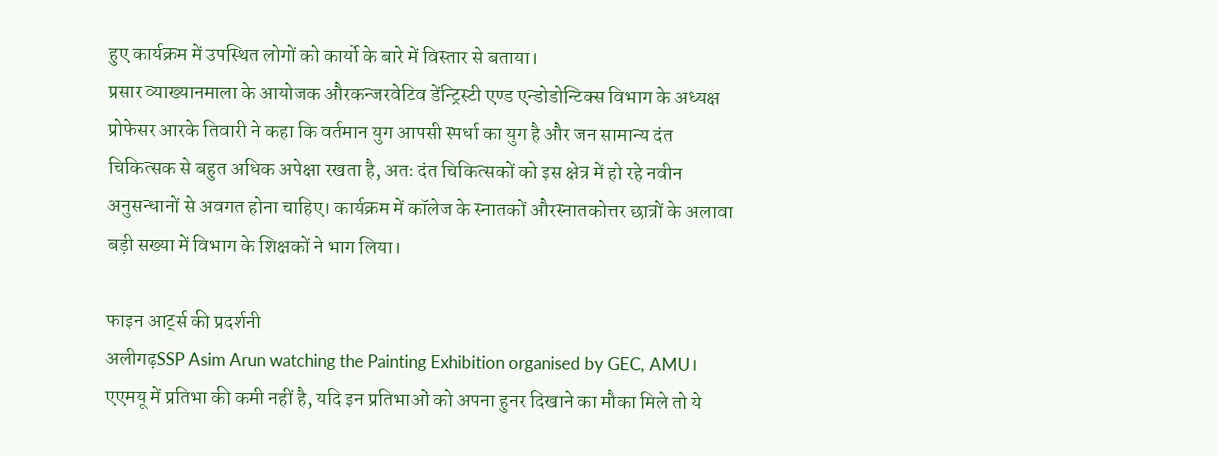हुए कार्यक्रम में उपस्थित लोगों को कार्यो के बारे में विस्तार से बताया।
प्रसार व्याख्यानमाला के आयोजक औरकन्जरवेटिव डेंन्ट्रिस्टी एण्ड एन्डोडोन्टिक्स विभाग के अध्यक्ष प्रोफेसर आरके तिवारी ने कहा कि वर्तमान युग आपसी स्पर्धा का युग है और जन सामान्य दंत चिकित्सक से बहुत अधिक अपेक्षा रखता है, अतः दंत चिकित्सकों को इस क्षेत्र में हो रहे नवीन अनुसन्धानों से अवगत होना चाहिए। कार्यक्रम में कॉलेज के स्नातकों औरस्नातकोत्तर छात्रों के अलावा बड़ी सख्या में विभाग के शिक्षकों ने भाग लिया।

फाइन आर्ट्स की प्रदर्शनी
अलीगढ़SSP Asim Arun watching the Painting Exhibition organised by GEC, AMU। एएमयू में प्रतिभा की कमी नहीं है, यदि इन प्रतिभाओं को अपना हुनर दिखाने का मौका मिले तो ये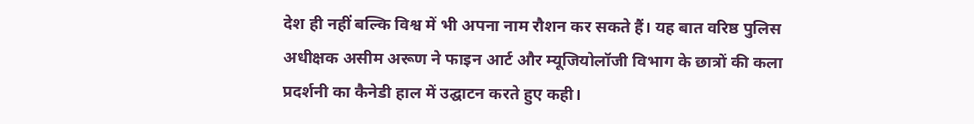देश ही नहीं बल्कि विश्व में भी अपना नाम रौशन कर सकते हैं। यह बात वरिष्ठ पुलिस अधीक्षक असीम अरूण ने फाइन आर्ट और म्यूजियोलॉजी विभाग के छात्रों की कला प्रदर्शनी का कैनेडी हाल में उद्घाटन करते हुए कही।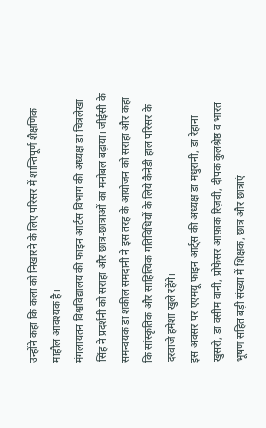उन्होंने कहा कि कला को निखारने के लिए परिसर में शान्तिपूर्ण शैक्षणिक माहौल आवश्यक है।
मंगलायतन विश्वविद्यालय की फाइन आर्टस विभाग की अध्यक्ष डा चित्रलेखा सिंह ने प्रदर्शनी को सराहा और छात्र-छात्राओं का मनोबल बढ़ाया। जीईसी के समन्वयक डा शकील समदानी ने इस तरह के आयोजन को सराहा और कहा कि सांस्कृतिक और साहित्यिक गतिविधियों के लिये कैनेडी हाल परिसर के दरवाजे हमेशा खुले रहेंगे।
इस अवसर पर एएमयू फाइन आर्ट्स की अध्यक्ष डा मधुरानी, डा रेहाना खुसरो, डा वसीम वानी, प्रोफेसर आफ़ाक रिज़वी, दीपक कुलश्रेष्ठ व भारत भूषण सहित बड़ी संख्या में शिक्षक, छात्र और छात्राएं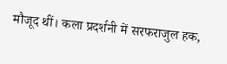मौजूद थीं। कला प्रदर्शनी में सरफराजुल हक,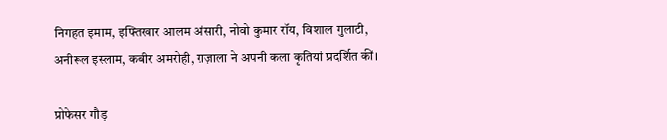निगहत इमाम, इफ्तिखार आलम अंसारी, नोवो कुमार रॉय, विशाल गुलाटी, अनीरूल इस्लाम, कबीर अमरोही, ग़ज़ाला ने अपनी कला कृतियां प्रदर्शित कीं।

प्रोफेसर गौड़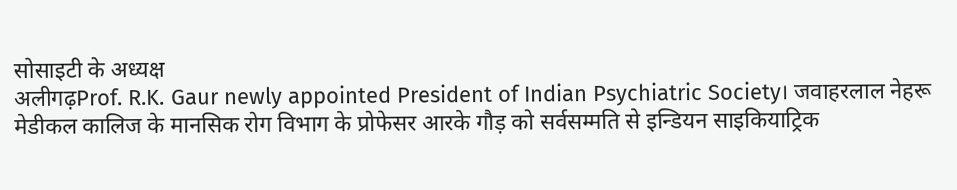सोसाइटी के अध्यक्ष
अलीगढ़Prof. R.K. Gaur newly appointed President of Indian Psychiatric Society। जवाहरलाल नेहरू मेडीकल कालिज के मानसिक रोग विभाग के प्रोफेसर आरके गौड़ को सर्वसम्मति से इन्डियन साइकियाट्रिक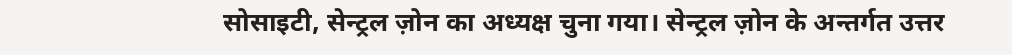सोसाइटी, सेन्ट्रल ज़ोन का अध्यक्ष चुना गया। सेन्ट्रल ज़ोन के अन्तर्गत उत्तर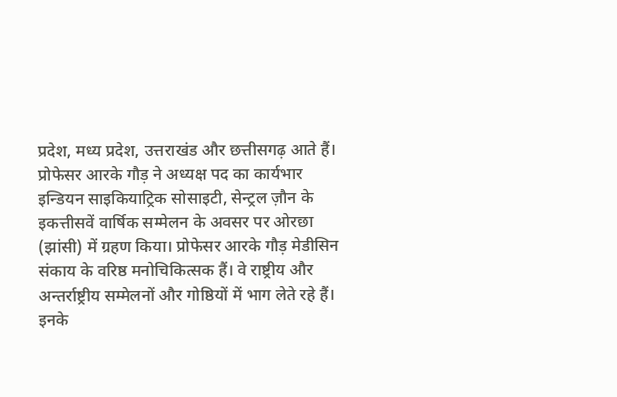प्रदेश, मध्य प्रदेश, उत्तराखंड और छत्तीसगढ़ आते हैं। प्रोफेसर आरके गौड़ ने अध्यक्ष पद का कार्यभार इन्डियन साइकियाट्रिक सोसाइटी, सेन्ट्रल ज़ौन के इकत्तीसवें वार्षिक सम्मेलन के अवसर पर ओरछा (झांसी) में ग्रहण किया। प्रोफेसर आरके गौड़ मेडीसिन संकाय के वरिष्ठ मनोचिकित्सक हैं। वे राष्ट्रीय और अन्तर्राष्ट्रीय सम्मेलनों और गोष्ठियों में भाग लेते रहे हैं। इनके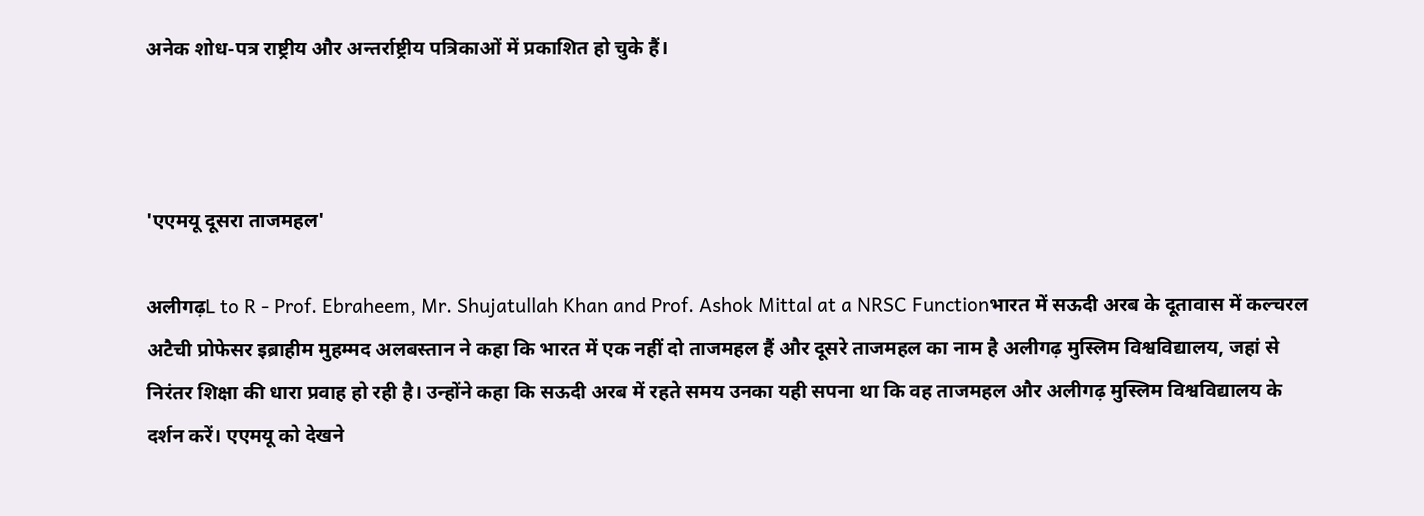अनेक शोध-पत्र राष्ट्रीय और अन्तर्राष्ट्रीय पत्रिकाओं में प्रकाशित हो चुके हैं।



'एएमयू दूसरा ताजमहल'

अलीगढ़L to R - Prof. Ebraheem, Mr. Shujatullah Khan and Prof. Ashok Mittal at a NRSC Functionभारत में सऊदी अरब के दूतावास में कल्चरल अटैची प्रोफेसर इब्राहीम मुहम्मद अलबस्तान ने कहा कि भारत में एक नहीं दो ताजमहल हैं और दूसरे ताजमहल का नाम है अलीगढ़ मुस्लिम विश्वविद्यालय, जहां से निरंतर शिक्षा की धारा प्रवाह हो रही है। उन्होंने कहा कि सऊदी अरब में रहते समय उनका यही सपना था कि वह ताजमहल और अलीगढ़ मुस्लिम विश्वविद्यालय के दर्शन करें। एएमयू को देखने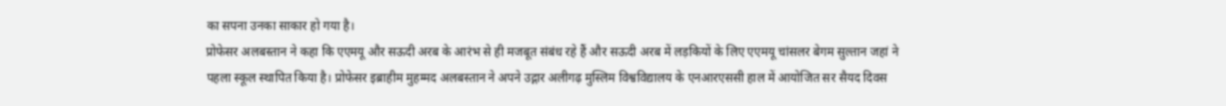का सपना उनका साकार हो गया है।
प्रोफेसर अलबस्तान ने कहा कि एएमयू और सऊदी अरब के आरंभ से ही मजबूत संबंध रहे हैं और सऊदी अरब में लड़कियों के लिए एएमयू चांसलर बेगम सुल्तान जहां ने पहला स्कूल स्थापित किया है। प्रोफेसर इब्राहीम मुहम्मद अलबस्तान ने अपने उद्गार अलीगढ़ मुस्लिम विश्वविद्यालय के एनआरएससी हाल में आयोजित सर सैयद दिवस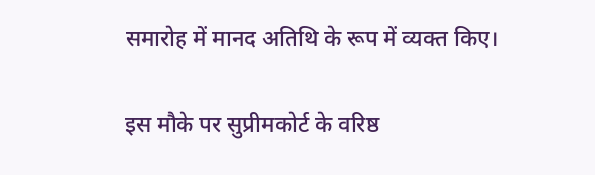समारोह में मानद अतिथि के रूप में व्यक्त किए।

इस मौके पर सुप्रीमकोर्ट के वरिष्ठ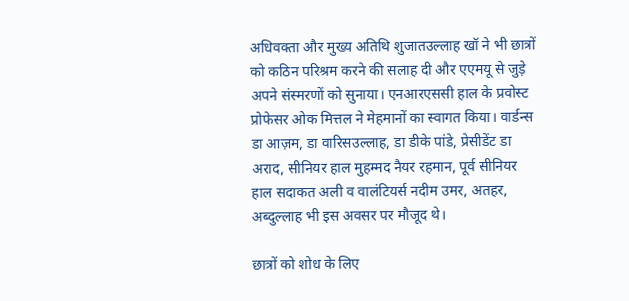अधिवक्ता और मुख्य अतिथि शुजातउल्लाह खॉ ने भी छात्रों को कठिन परिश्रम करने की सलाह दी और एएमयू से जुड़े अपने संस्मरणों को सुनाया। एनआरएससी हाल के प्रवोस्ट प्रोफेसर ओक मित्तल ने मेहमानों का स्वागत किया। वार्डन्स डा आज़म, डा वारिसउल्लाह, डा डीके पांडे, प्रेसीडेंट डा अराद, सीनियर हाल मुहम्मद नैयर रहमान, पूर्व सीनियर हाल सदाकत अली व वालंटियर्स नदीम उमर, अतहर, अब्दुल्लाह भी इस अवसर पर मौजूद थे।

छात्रों को शोध के लिए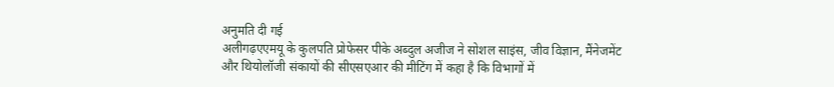अनुमति दी गई
अलीगढ़एएमयू के कुलपति प्रोफेसर पीके अब्दुल अजीज ने सोशल साइंस, जीव विज्ञान, मैंनेजमेंट और थियोलॉजी संकायों की सीएसएआर की मीटिंग में कहा है कि विभागों में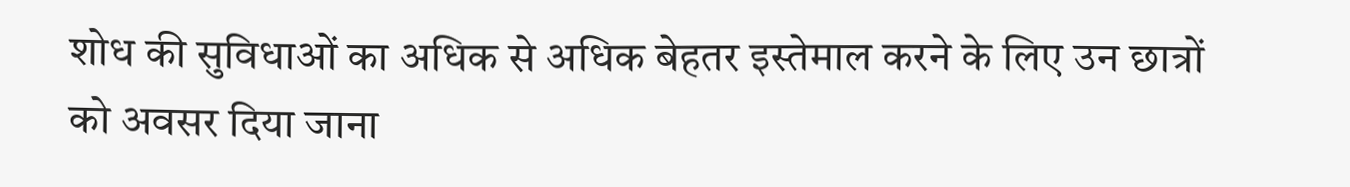शोध की सुविधाओं का अधिक से अधिक बेहतर इस्तेमाल करने के लिए उन छात्रों को अवसर दिया जाना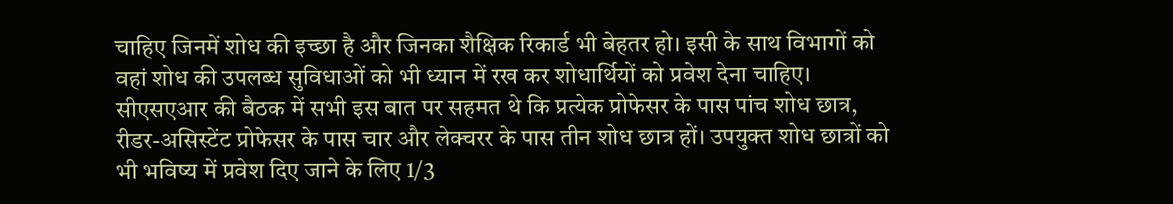चाहिए जिनमें शोध की इच्छा है और जिनका शैक्षिक रिकार्ड भी बेहतर हो। इसी के साथ विभागों को वहां शोध की उपलब्ध सुविधाओं को भी ध्यान में रख कर शोधार्थियों को प्रवेश देना चाहिए।
सीएसएआर की बैठक में सभी इस बात पर सहमत थे कि प्रत्येक प्रोफेसर के पास पांच शोध छात्र, रीडर-असिस्टेंट प्रोफेसर के पास चार और लेक्चरर के पास तीन शोध छात्र हों। उपयुक्त शोध छात्रों को भी भविष्य में प्रवेश दिए जाने के लिए 1/3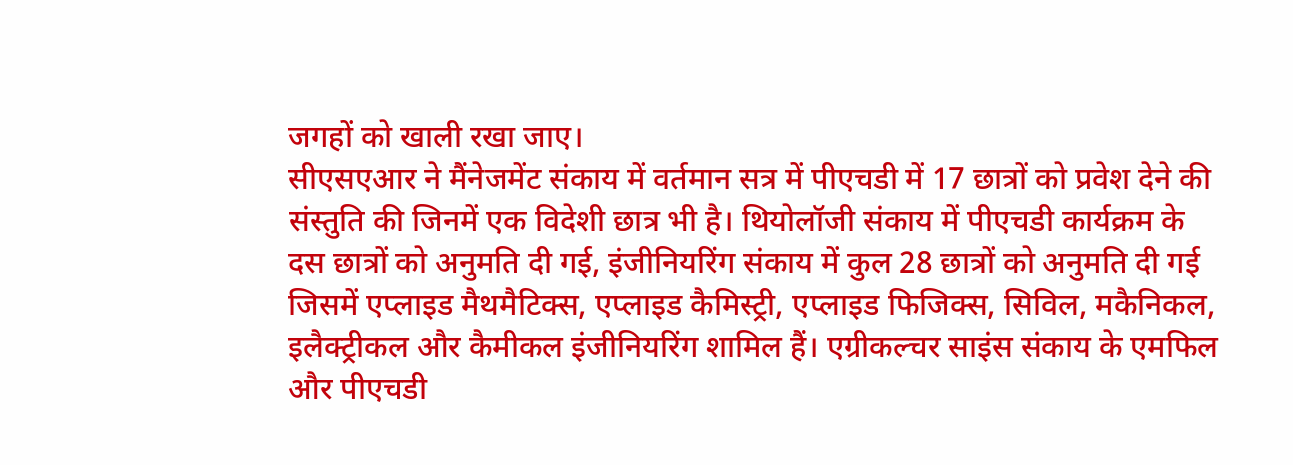जगहों को खाली रखा जाए।
सीएसएआर ने मैंनेजमेंट संकाय में वर्तमान सत्र में पीएचडी में 17 छात्रों को प्रवेश देने की संस्तुति की जिनमें एक विदेशी छात्र भी है। थियोलॉजी संकाय में पीएचडी कार्यक्रम के दस छात्रों को अनुमति दी गई, इंजीनियरिंग संकाय में कुल 28 छात्रों को अनुमति दी गई जिसमें एप्लाइड मैथमैटिक्स, एप्लाइड कैमिस्ट्री, एप्लाइड फिजिक्स, सिविल, मकैनिकल, इलैक्ट्रीकल और कैमीकल इंजीनियरिंग शामिल हैं। एग्रीकल्चर साइंस संकाय के एमफिल और पीएचडी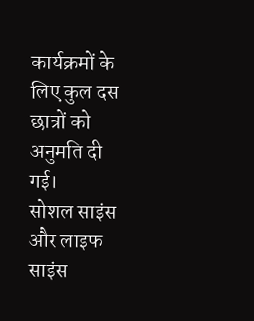कार्यक्रमों के लिए कुल दस छात्रों को अनुमति दी गई।
सोशल साइंस और लाइफ साइंस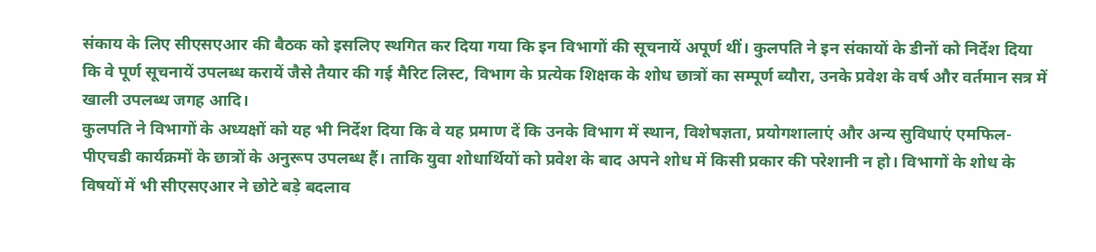संकाय के लिए सीएसएआर की बैठक को इसलिए स्थगित कर दिया गया कि इन विभागों की सूचनायें अपूर्ण थीं। कुलपति ने इन संकायों के डीनों को निर्देश दिया कि वे पूर्ण सूचनायें उपलब्ध करायें जैसे तैयार की गई मैरिट लिस्ट, विभाग के प्रत्येक शिक्षक के शोध छात्रों का सम्पूर्ण ब्यौरा, उनके प्रवेश के वर्ष और वर्तमान सत्र में खाली उपलब्ध जगह आदि।
कुलपति ने विभागों के अध्यक्षों को यह भी निर्देश दिया कि वे यह प्रमाण दें कि उनके विभाग में स्थान, विशेषज्ञता, प्रयोगशालाएं और अन्य सुविधाएं एमफिल-पीएचडी कार्यक्रमों के छात्रों के अनुरूप उपलब्ध हैं। ताकि युवा शोधार्थियों को प्रवेश के बाद अपने शोध में किसी प्रकार की परेशानी न हो। विभागों के शोध के विषयों में भी सीएसएआर ने छोटे बड़े बदलाव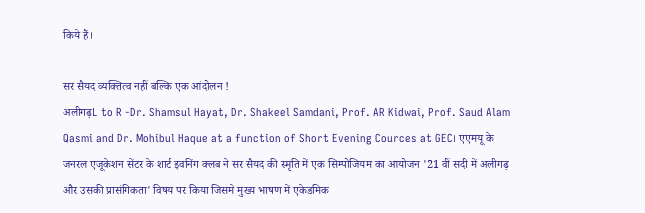किये हैं।

सर सैयद व्यक्तित्व नहीं बल्कि एक आंदोलन !
अलीगढ़L to R -Dr. Shamsul Hayat, Dr. Shakeel Samdani, Prof. AR Kidwai, Prof. Saud Alam Qasmi and Dr. Mohibul Haque at a function of Short Evening Cources at GEC। एएमयू के जनरल एजूकेशन सेंटर के शार्ट इवनिंग क्लब ने सर सैयद की स्मृति में एक सिम्पोजियम का आयोजन '21 वीं सदी में अलीगढ़ और उसकी प्रासंगिकता' विषय पर किया जिसमे मुख्य भाषण में एकेडमिक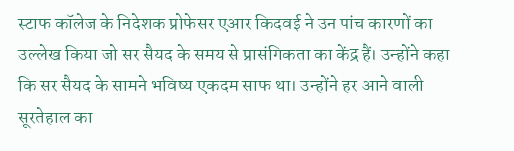स्टाफ कॉलेज के निदेशक प्रोफेसर एआर किदवई ने उन पांच कारणों का उल्लेख किया जो सर सैयद के समय से प्रासंगिकता का केंद्र हैं। उन्होंने कहा कि सर सैयद के सामने भविष्य एकदम साफ था। उन्होंने हर आने वाली सूरतेहाल का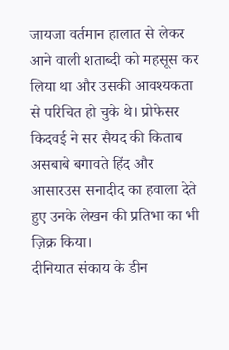जायजा वर्तमान हालात से लेकर आने वाली शताब्दी को महसूस कर लिया था और उसकी आवश्यकता से परिचित हो चुके थे। प्रोफेसर किदवई ने सर सैयद की किताब असबाबे बगावते हिंद और आसारउस सनादीद का हवाला देते हुए उनके लेखन की प्रतिभा का भी ज़िक्र किया।
दीनियात संकाय के डीन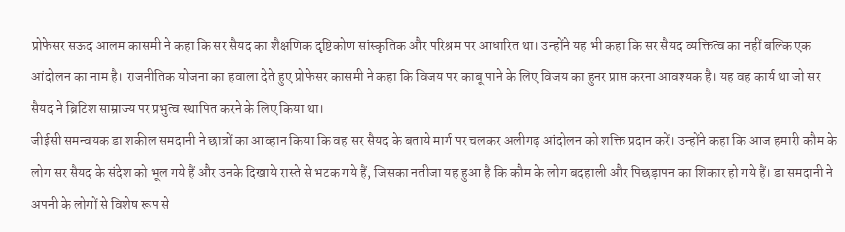प्रोफेसर सऊद आलम कासमी ने कहा कि सर सैयद का शैक्षणिक दृष्टिकोण सांस्कृतिक और परिश्रम पर आधारित था। उन्होंने यह भी कहा कि सर सैयद व्यक्तित्व का नहीं बल्कि एक आंदोलन का नाम है। राजनीतिक योजना का हवाला देते हुए प्रोफेसर कासमी ने कहा कि विजय पर काबू पाने के लिए विजय का हुनर प्राप्त करना आवश्यक है। यह वह कार्य था जो सर सैयद ने ब्रिटिश साम्राज्य पर प्रभुत्व स्थापित करने के लिए किया था।
जीईसी समन्वयक डा शकील समदानी ने छात्रों का आव्हान किया कि वह सर सैयद के बताये मार्ग पर चलकर अलीगढ़ आंदोलन को शक्ति प्रदान करें। उन्होंने कहा कि आज हमारी कौम के लोग सर सैयद के संदेश को भूल गये हैं और उनके दिखाये रास्ते से भटक गये हैं, जिसका नतीजा यह हुआ है कि कौम के लोग बदहाली और पिछड़ापन का शिकार हो गये हैं। डा समदानी ने अपनी के लोगों से विशेष रूप से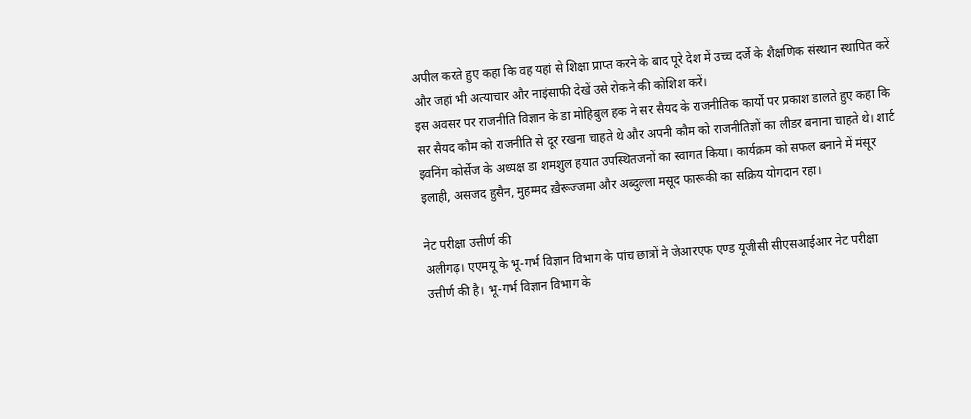अपील करते हुए कहा कि वह यहां से शिक्षा प्राप्त करने के बाद पूरे देश में उच्च दर्जे के शैक्षणिक संस्थान स्थापित करें और जहां भी अत्याचार और नाइंसाफी देखें उसे रोकने की कोशिश करें।
इस अवसर पर राजनीति विज्ञान के डा मोहिबुल हक ने सर सैयद के राजनीतिक कार्यो पर प्रकाश डालते हुए कहा कि सर सैयद कौम को राजनीति से दूर रखना चाहते थे और अपनी कौम को राजनीतिज्ञों का लीडर बनाना चाहते थे। शार्ट इवनिंग कोर्सेज के अध्यक्ष डा शमशुल हयात उपस्थितजनों का स्वागत किया। कार्यक्रम को सफल बनाने में मंसूर इलाही, असजद हुसैन, मुहम्मद ख़ैरूज्जमा और अब्दुल्ला मसूद फारूकी का सक्रिय योगदान रहा।

नेट परीक्षा उत्तीर्ण की
अलीगढ़। एएमयू के भू-गर्भ विज्ञान विभाग के पांच छात्रों ने जेआरएफ एण्ड यूजीसी सीएसआईआर नेट परीक्षा उत्तीर्ण की है। भू-गर्भ विज्ञान विभाग के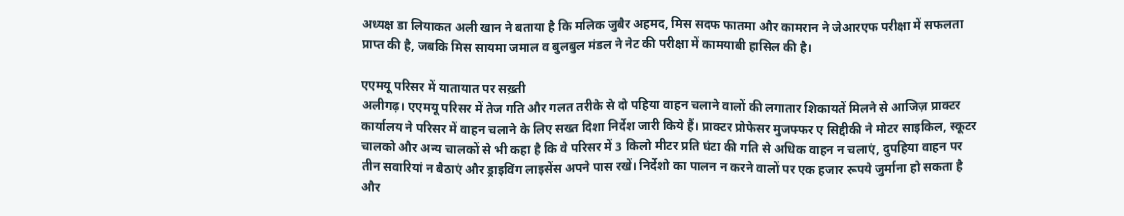अध्यक्ष डा लियाकत अली खान ने बताया है कि मलिक जुबैर अहमद, मिस सदफ फातमा और कामरान ने जेआरएफ परीक्षा में सफलता प्राप्त की है, जबकि मिस सायमा जमाल व बुलबुल मंडल ने नेट की परीक्षा में कामयाबी हासिल की है।

एएमयू परिसर में यातायात पर सख़्ती
अलीगढ़। एएमयू परिसर में तेज गति और गलत तरीके से दो पहिया वाहन चलाने वालों की लगातार शिकायतें मिलने से आजिज़ प्राक्टर कार्यालय ने परिसर में वाहन चलाने के लिए सख्त दिशा निर्देश जारी किये हैं। प्राक्टर प्रोफेसर मुजफ्फर ए सिद्दीकी ने मोटर साइकिल, स्कूटर चालको और अन्य चालकों से भी कहा है कि वे परिसर में 3 किलो मीटर प्रति घंटा की गति से अधिक वाहन न चलाएं, दुपहिया वाहन पर तीन सवारियां न बैठाएं और ड्राइविंग लाइसेंस अपने पास रखें। निर्देशो का पालन न करने वालों पर एक हजार रूपये जुर्माना हो सकता है और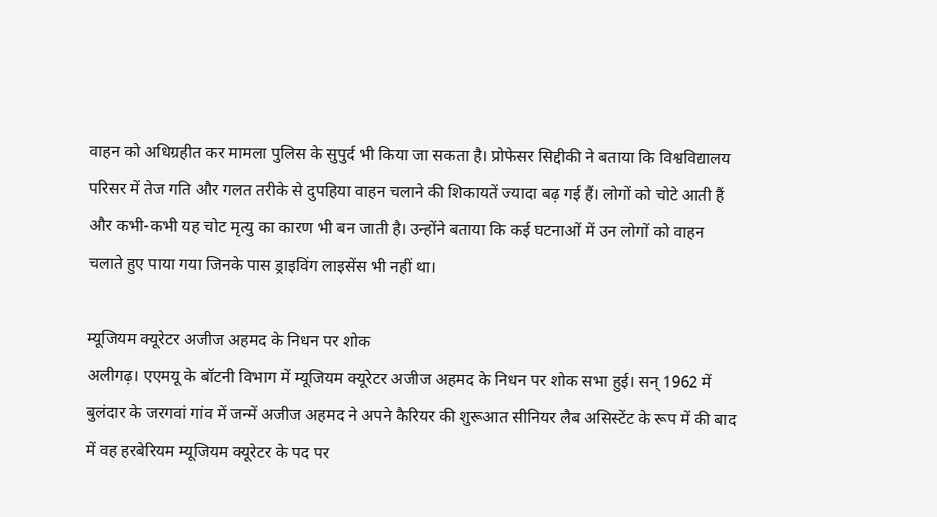वाहन को अधिग्रहीत कर मामला पुलिस के सुपुर्द भी किया जा सकता है। प्रोफेसर सिद्दीकी ने बताया कि विश्वविद्यालय परिसर में तेज गति और गलत तरीके से दुपहिया वाहन चलाने की शिकायतें ज्यादा बढ़ गई हैं। लोगों को चोटे आती हैं और कभी-कभी यह चोट मृत्यु का कारण भी बन जाती है। उन्होंने बताया कि कई घटनाओं में उन लोगों को वाहन चलाते हुए पाया गया जिनके पास ड्राइविंग लाइसेंस भी नहीं था।

म्यूजियम क्यूरेटर अजीज अहमद के निधन पर शोक
अलीगढ़। एएमयू के बॉटनी विभाग में म्यूजियम क्यूरेटर अजीज अहमद के निधन पर शोक सभा हुई। सन् 1962 में बुलंदार के जरगवां गांव में जन्में अजीज अहमद ने अपने कैरियर की शुरूआत सीनियर लैब असिस्टेंट के रूप में की बाद में वह हरबेरियम म्यूजियम क्यूरेटर के पद पर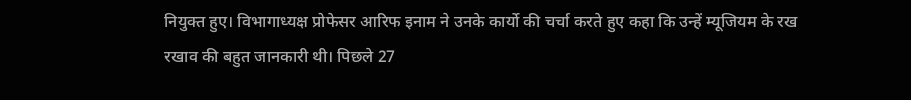नियुक्त हुए। विभागाध्यक्ष प्रोफेसर आरिफ इनाम ने उनके कार्यो की चर्चा करते हुए कहा कि उन्हें म्यूजियम के रख रखाव की बहुत जानकारी थी। पिछले 27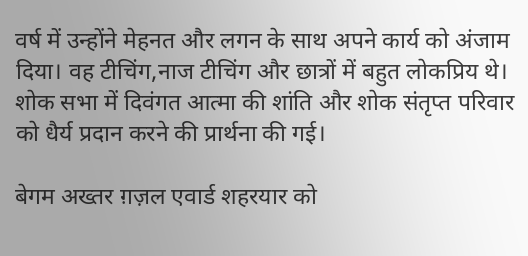वर्ष में उन्होंने मेहनत और लगन के साथ अपने कार्य को अंजाम दिया। वह टीचिंग,नाज टीचिंग और छात्रों में बहुत लोकप्रिय थे। शोक सभा में दिवंगत आत्मा की शांति और शोक संतृप्त परिवार को धैर्य प्रदान करने की प्रार्थना की गई।

बेगम अख्तर ग़ज़ल एवार्ड शहरयार को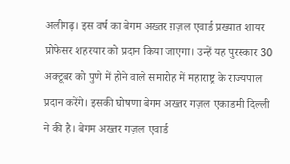अलीगढ़। इस वर्ष का बेगम अख्तर ग़ज़ल एवार्ड प्रख्यात शायर प्रोफेसर शहरयार को प्रदान किया जाएगा। उन्हें यह पुरस्कार 30 अक्टूबर को पुणे में होने वाले समारोह में महाराष्ट्र के राज्यपाल प्रदान करेंगे। इसकी घोषणा बेगम अख्तर गज़ल एकाडमी दिल्ली ने की है। बेगम अख्तर गज़ल एवार्ड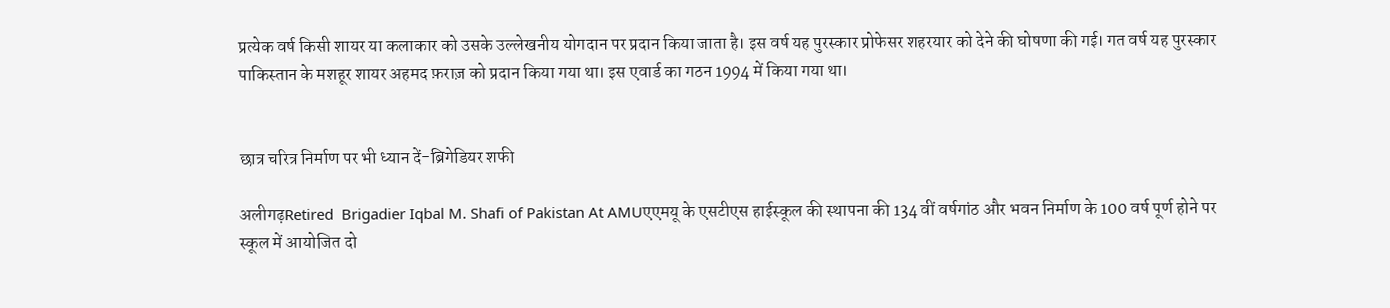प्रत्येक वर्ष किसी शायर या कलाकार को उसके उल्लेखनीय योगदान पर प्रदान किया जाता है। इस वर्ष यह पुरस्कार प्रोफेसर शहरयार को देने की घोषणा की गई। गत वर्ष यह पुरस्कार पाकिस्तान के मशहूर शायर अहमद फ़राज़ को प्रदान किया गया था। इस एवार्ड का गठन 1994 में किया गया था।


छात्र चरित्र निर्माण पर भी ध्यान दें-ब्रिगेडियर शफी

अलीगढ़Retired  Brigadier Iqbal M. Shafi of Pakistan At AMUएएमयू के एसटीएस हाईस्कूल की स्थापना की 134 वीं वर्षगांठ और भवन निर्माण के 100 वर्ष पूर्ण होने पर स्कूल में आयोजित दो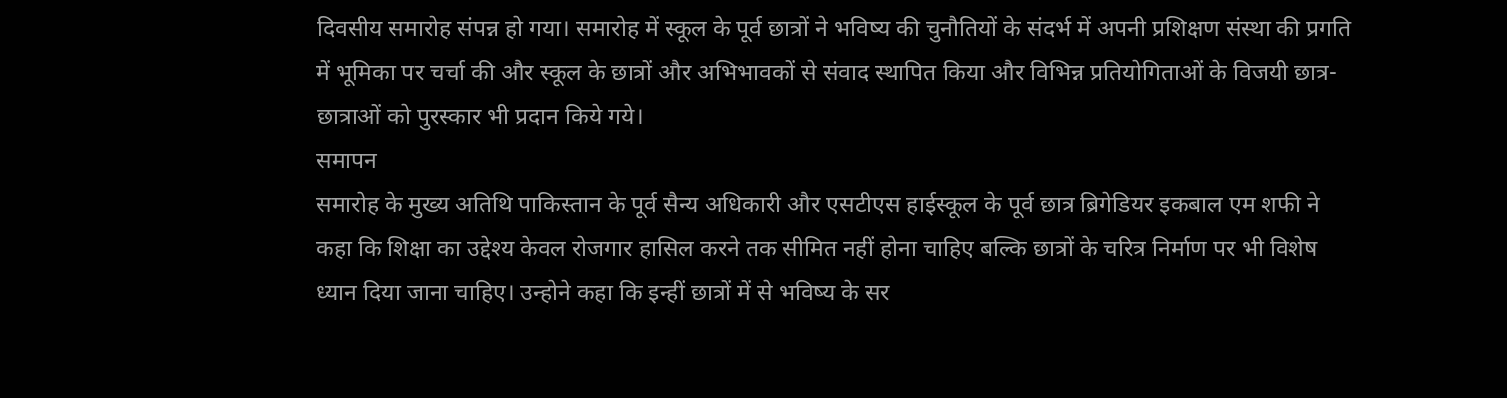दिवसीय समारोह संपन्न हो गया। समारोह में स्कूल के पूर्व छात्रों ने भविष्य की चुनौतियों के संदर्भ में अपनी प्रशिक्षण संस्था की प्रगति में भूमिका पर चर्चा की और स्कूल के छात्रों और अभिभावकों से संवाद स्थापित किया और विभिन्न प्रतियोगिताओं के विजयी छात्र-छात्राओं को पुरस्कार भी प्रदान किये गये।
समापन
समारोह के मुख्य अतिथि पाकिस्तान के पूर्व सैन्य अधिकारी और एसटीएस हाईस्कूल के पूर्व छात्र ब्रिगेडियर इकबाल एम शफी ने कहा कि शिक्षा का उद्देश्य केवल रोजगार हासिल करने तक सीमित नहीं होना चाहिए बल्कि छात्रों के चरित्र निर्माण पर भी विशेष ध्यान दिया जाना चाहिए। उन्होने कहा कि इन्हीं छात्रों में से भविष्य के सर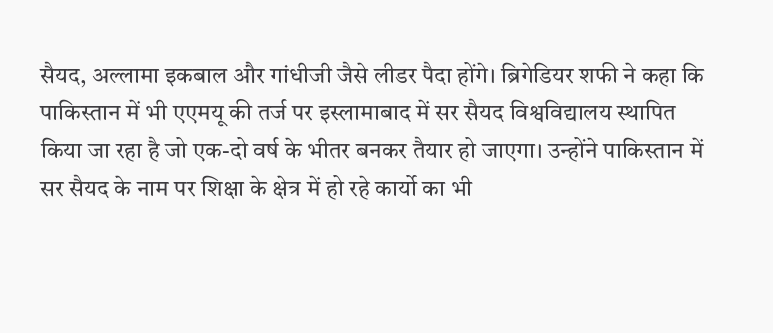सैयद, अल्लामा इकबाल और गांधीजी जैसे लीडर पैदा होंगे। ब्रिगेडियर शफी ने कहा कि पाकिस्तान में भी एएमयू की तर्ज पर इस्लामाबाद में सर सैयद विश्वविद्यालय स्थापित किया जा रहा है जो एक-दो वर्ष के भीतर बनकर तैयार हो जाएगा। उन्होंने पाकिस्तान में सर सैयद के नाम पर शिक्षा के क्षेत्र में हो रहे कार्यो का भी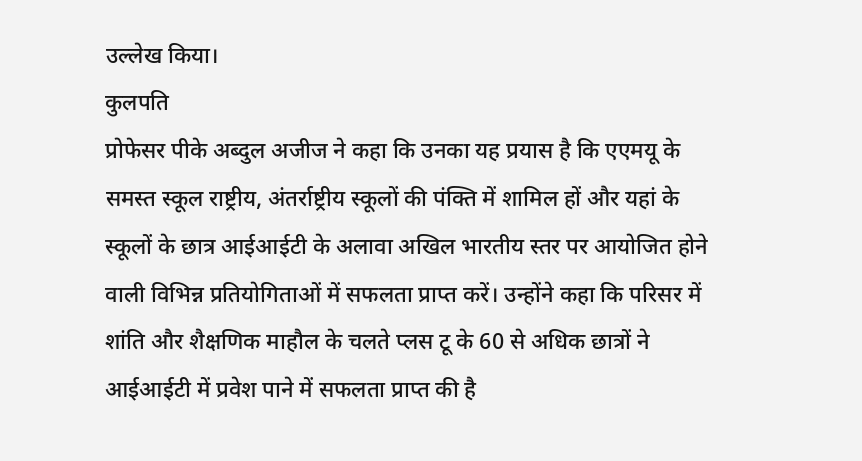उल्लेख किया।
कुलपति
प्रोफेसर पीके अब्दुल अजीज ने कहा कि उनका यह प्रयास है कि एएमयू के समस्त स्कूल राष्ट्रीय, अंतर्राष्ट्रीय स्कूलों की पंक्ति में शामिल हों और यहां के स्कूलों के छात्र आईआईटी के अलावा अखिल भारतीय स्तर पर आयोजित होने वाली विभिन्न प्रतियोगिताओं में सफलता प्राप्त करें। उन्होंने कहा कि परिसर में शांति और शैक्षणिक माहौल के चलते प्लस टू के 60 से अधिक छात्रों ने आईआईटी में प्रवेश पाने में सफलता प्राप्त की है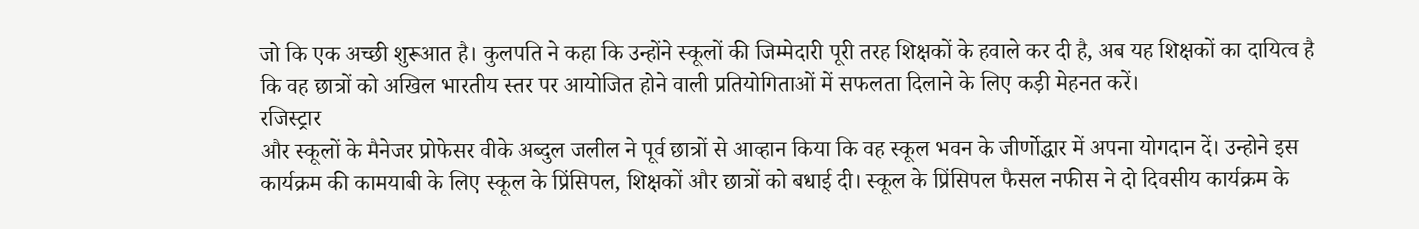जो कि एक अच्छी शुरूआत है। कुलपति ने कहा कि उन्होंने स्कूलों की जिम्मेदारी पूरी तरह शिक्षकों के हवाले कर दी है, अब यह शिक्षकों का दायित्व है कि वह छात्रों को अखिल भारतीय स्तर पर आयोजित होने वाली प्रतियोगिताओं में सफलता दिलाने के लिए कड़ी मेहनत करें।
रजिस्ट्रार
और स्कूलों के मैनेजर प्रोफेसर वीके अब्दुल जलील ने पूर्व छात्रों से आव्हान किया कि वह स्कूल भवन के जीर्णोद्धार में अपना योगदान दें। उन्होने इस कार्यक्रम की कामयाबी के लिए स्कूल के प्रिंसिपल, शिक्षकों और छात्रों को बधाई दी। स्कूल के प्रिंसिपल फैसल नफीस ने दो दिवसीय कार्यक्रम के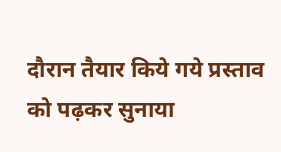दौरान तैयार किये गये प्रस्ताव को पढ़कर सुनाया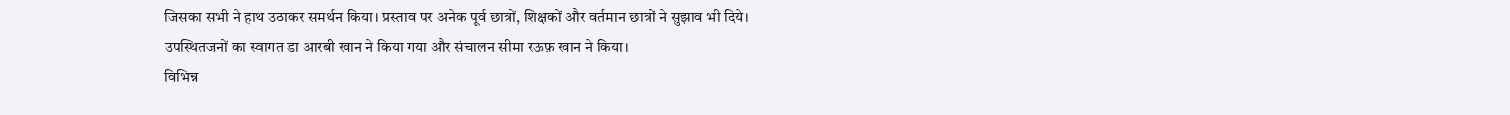जिसका सभी ने हाथ उठाकर समर्थन किया। प्रस्ताव पर अनेक पूर्व छात्रों, शिक्षकों और वर्तमान छात्रों ने सुझाव भी दिये। उपस्थितजनों का स्वागत डा आरबी खान ने किया गया और संचालन सीमा रऊफ़ खान ने किया।
विभिन्न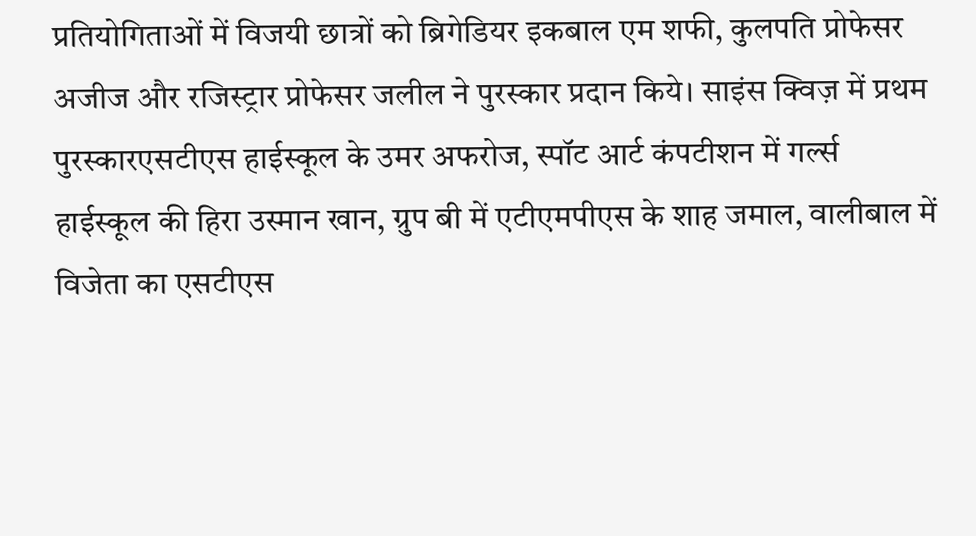प्रतियोगिताओं में विजयी छात्रों को ब्रिगेडियर इकबाल एम शफी, कुलपति प्रोफेसर अजीज और रजिस्ट्रार प्रोफेसर जलील ने पुरस्कार प्रदान किये। साइंस क्विज़ में प्रथम पुरस्कारएसटीएस हाईस्कूल के उमर अफरोज, स्पॉट आर्ट कंपटीशन में गर्ल्स हाईस्कूल की हिरा उस्मान खान, ग्रुप बी में एटीएमपीएस के शाह जमाल, वालीबाल में विजेता का एसटीएस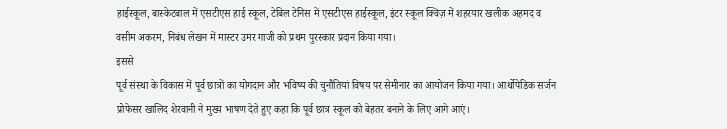हाईस्कूल, बास्केटबाल में एसटीएस हाई स्कूल, टेबिल टेनिस में एसटीएस हाईस्कूल, इंटर स्कूल क्विज़ में शहरयार खलीक अहमद व वसीम अकरम, निबंध लेखन में मास्टर उमर गाजी को प्रथम पुरस्कार प्रदान किया गया।
इससे
पूर्व संस्था के विकास में पूर्व छात्रों का योगदान और भविष्य की चुनौतियां विषय पर सेमीनार का आयोजन किया गया। आर्थोपेडिक सर्जन प्रोफेसर खालिद शेरवानी ने मुख्य भाषण देते हुए कहा कि पूर्व छात्र स्कूल को बेहतर बनाने के लिए आगे आएं।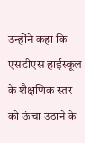उन्होंने कहा कि एसटीएस हाईस्कूल के शैक्षणिक स्तर को ऊंचा उठाने के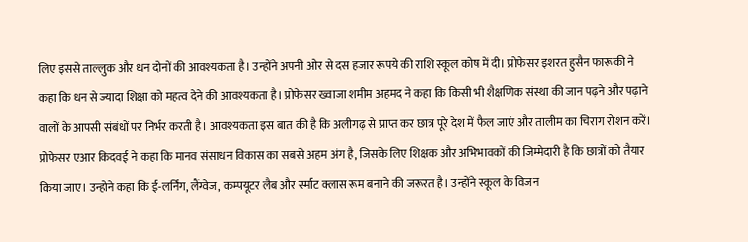लिए इससे ताल्लुक और धन दोनों की आवश्यकता है। उन्होंने अपनी ओर से दस हजार रूपये की राशि स्कूल कोष में दी। प्रोफेसर इशरत हुसैन फारूकी ने कहा कि धन से ज्यादा शिक्षा को महत्व देने की आवश्यकता है। प्रोफेसर ख्वाजा शमीम अहमद ने कहा कि किसी भी शैक्षणिक संस्था की जान पढ़ने और पढ़ाने वालों के आपसी संबंधों पर निर्भर करती है। आवश्यकता इस बात की है कि अलीगढ़ से प्राप्त कर छात्र पूरे देश में फैल जाएं और तालीम का चिराग रोशन करें। प्रोफेसर एआर किदवई ने कहा कि मानव संसाधन विकास का सबसे अहम अंग है, जिसके लिए शिक्षक और अभिभावकों की जिम्मेदारी है कि छात्रों को तैयार किया जाए। उन्होने कहा कि ई-लर्निंग, लैंग्वेज, कम्पयूटर लैब और र्स्माट क्लास रूम बनाने की जरूरत है। उन्होंने स्कूल के विजन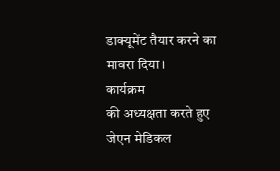डाक्यूमेंट तैयार करने का मावरा दिया।
कार्यक्रम
की अध्यक्षता करते हुए जेएन मेडिकल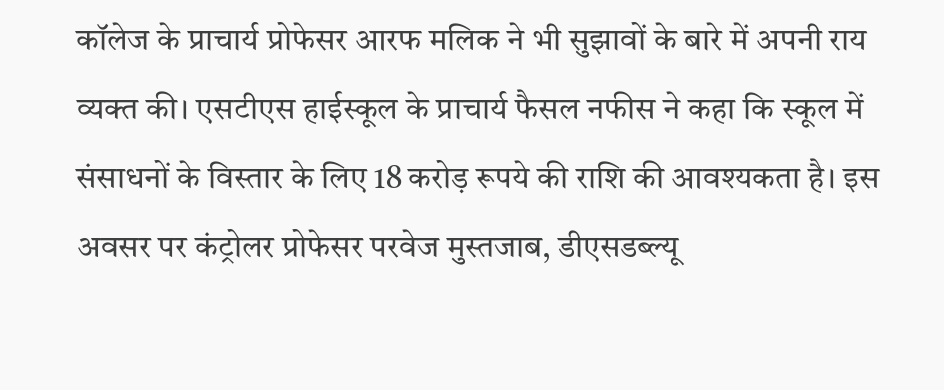कॉलेज के प्राचार्य प्रोफेसर आरफ मलिक ने भी सुझावों के बारे में अपनी राय व्यक्त की। एसटीएस हाईस्कूल के प्राचार्य फैसल नफीस ने कहा कि स्कूल में संसाधनों के विस्तार के लिए 18 करोड़ रूपये की राशि की आवश्यकता है। इस अवसर पर कंट्रोलर प्रोफेसर परवेज मुस्तजाब, डीएसडब्ल्यू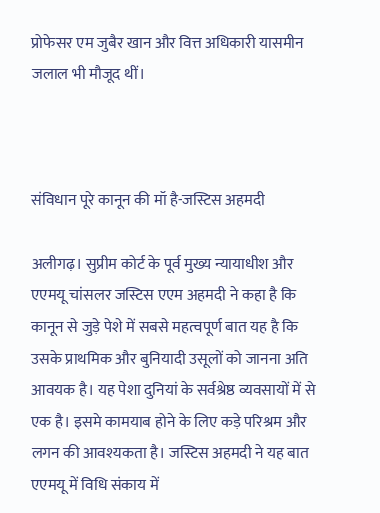प्रोफेसर एम जुबैर खान और वित्त अधिकारी यासमीन जलाल भी मौजूद थीं।



संविधान पूरे कानून की मॉ है-जस्टिस अहमदी

अलीगढ़। सुप्रीम कोर्ट के पूर्व मुख्य न्यायाधीश और एएमयू चांसलर जस्टिस एएम अहमदी ने कहा है कि कानून से जुड़े पेशे में सबसे महत्वपूर्ण बात यह है कि उसके प्राथमिक और बुनियादी उसूलों को जानना अति आवयक है। यह पेशा दुनियां के सर्वश्रेष्ठ व्यवसायों में से एक है। इसमे कामयाब होने के लिए कड़े परिश्रम और लगन की आवश्यकता है। जस्टिस अहमदी ने यह बात एएमयू में विधि संकाय में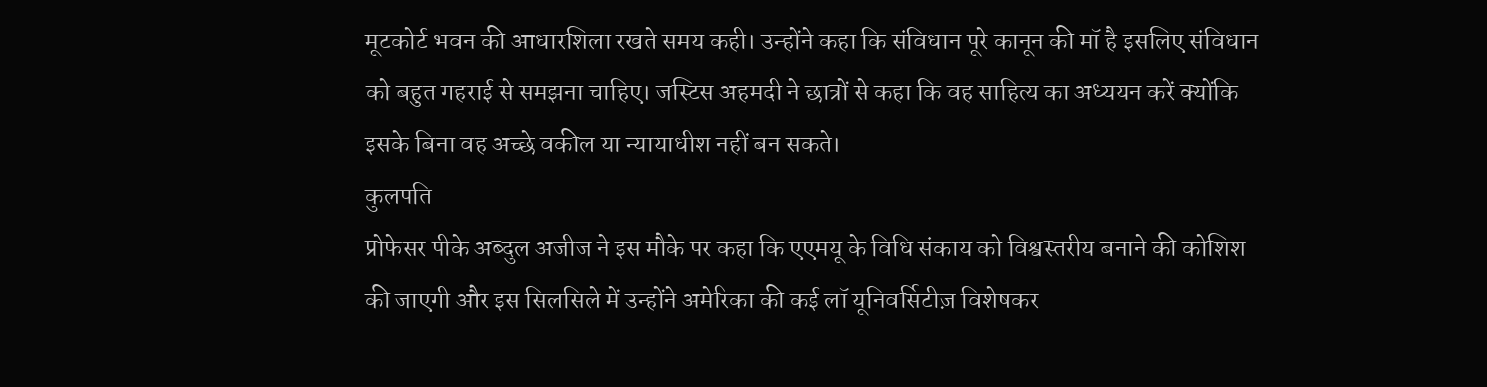मूटकोर्ट भवन की आधारशिला रखते समय कही। उन्होंने कहा कि संविधान पूरे कानून की मॉ है इसलिए संविधान को बहुत गहराई से समझना चाहिए। जस्टिस अहमदी ने छात्रों से कहा कि वह साहित्य का अध्ययन करें क्योंकि इसके बिना वह अच्छे वकील या न्यायाधीश नहीं बन सकते।
कुलपति
प्रोफेसर पीके अब्दुल अजीज ने इस मौके पर कहा कि एएमयू के विधि संकाय को विश्वस्तरीय बनाने की कोशिश की जाएगी और इस सिलसिले में उन्होंने अमेरिका की कई लॉ यूनिवर्सिटीज़ वि‍शेषकर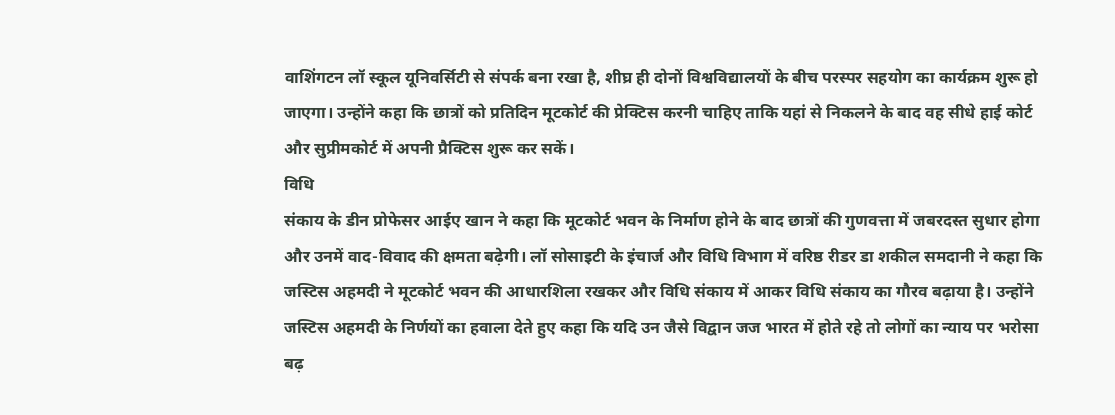वाशिंगटन लॉ स्कूल यूनिवर्सिटी से संपर्क बना रखा है, शीघ्र ही दोनों विश्वविद्यालयों के बीच परस्पर सहयोग का कार्यक्रम शुरू हो जाएगा। उन्होंने कहा कि छात्रों को प्रतिदिन मूटकोर्ट की प्रेक्टिस करनी चाहिए ताकि यहां से निकलने के बाद वह सीधे हाई कोर्ट और सुप्रीमकोर्ट में अपनी प्रैक्टिस शुरू कर सकें।
विधि
संकाय के डीन प्रोफेसर आईए खान ने कहा कि मूटकोर्ट भवन के निर्माण होने के बाद छात्रों की गुणवत्ता में जबरदस्त सुधार होगा और उनमें वाद-विवाद की क्षमता बढ़ेगी। लॉ सोसाइटी के इंचार्ज और विधि विभाग में वरिष्ठ रीडर डा शकील समदानी ने कहा कि जस्टिस अहमदी ने मूटकोर्ट भवन की आधारशिला रखकर और विधि संकाय में आकर विधि संकाय का गौरव बढ़ाया है। उन्होंने जस्टिस अहमदी के निर्णयों का हवाला देते हुए कहा कि यदि उन जैसे विद्वान जज भारत में होते रहे तो लोगों का न्याय पर भरोसा बढ़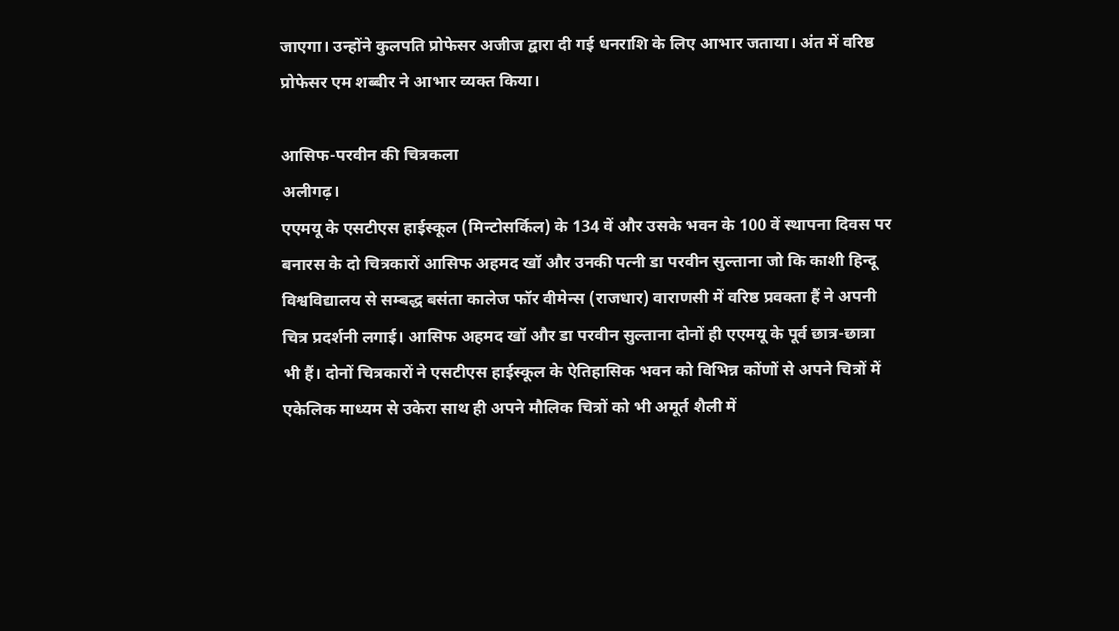जाएगा। उन्होंने कुलपति प्रोफेसर अजीज द्वारा दी गई धनराशि के लिए आभार जताया। अंत में वरिष्ठ प्रोफेसर एम शब्बीर ने आभार व्यक्त किया।

आसिफ-परवीन की चित्रकला
अलीगढ़।
एएमयू के एसटीएस हाईस्कूल (मिन्टोसर्किल) के 134 वें और उसके भवन के 100 वें स्थापना दिवस पर बनारस के दो चित्रकारों आसिफ अहमद खॉ और उनकी पत्नी डा परवीन सुल्ताना जो कि काशी हिन्दू विश्वविद्यालय से सम्बद्ध बसंता कालेज फॉर वीमेन्स (राजधार) वाराणसी में वरिष्ठ प्रवक्ता हैं ने अपनी चित्र प्रदर्शनी लगाई। आसिफ अहमद खॉ और डा परवीन सुल्ताना दोनों ही एएमयू के पूर्व छात्र-छात्रा भी हैं। दोनों चित्रकारों ने एसटीएस हाईस्कूल के ऐतिहासिक भवन को विभिन्न कोंणों से अपने चित्रों में एकेलिक माध्यम से उकेरा साथ ही अपने मौलिक चित्रों को भी अमूर्त शैली में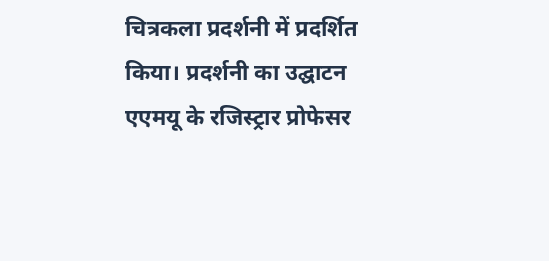चित्रकला प्रदर्शनी में प्रदर्शित किया। प्रदर्शनी का उद्घाटन एएमयू के रजिस्ट्रार प्रोफेसर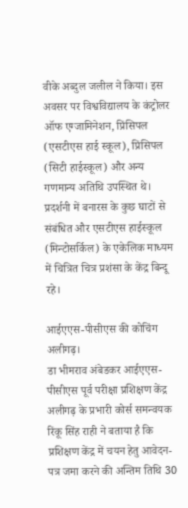वीके अब्दुल जलील ने किया। इस अवसर पर विश्वविद्यालय के कंट्रोलर ऑफ एग्जामिनेशन, प्रिंसिपल (एसटीएस हाई स्कूल), प्रिंसिपल (सिटी हाईस्कूल) और अन्य गणमान्य अतिथि उपस्थित थे। प्रदर्शनी में बनारस के कुछ घाटों से संबंधित और एसटीएस हाईस्कूल (मिन्टोसर्किल) के एकेलिक माध्यम में चित्रित चित्र प्रशंसा के केंद्र बिन्दू रहे।

आईएएस-पीसीएस की कोचिंग
अलीगढ़।
डा भीमराव अंबेडकर आईएएस-पीसीएस पूर्व परीक्षा प्रशिक्षण केंद्र अलीगढ़ के प्रभारी कोर्स समन्वयक रिंकू सिंह राही ने बताया है कि प्रशिक्षण केंद्र में चयन हेतु आवेदन-पत्र जमा करने की अन्तिम तिथि 30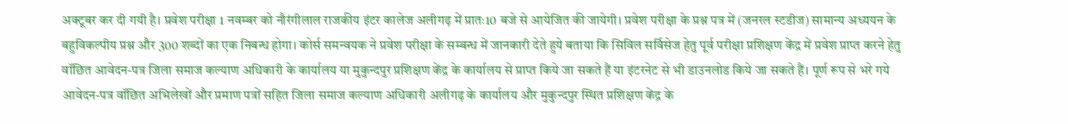अक्टूबर कर दी गयी है। प्रवेश परीक्षा 1 नवम्बर को नौरंगीलाल राजकीय इंटर कालेज अलीगढ़ में प्रातः10 बजे से आयेजित की जायेगी। प्रवेश परीक्षा के प्रश्न पत्र में (जनरल स्टडीज) सामान्य अध्ययन के बहुविकल्पीय प्रश्न और 300 शब्दों का एक निबन्ध होगा। कोर्स समन्वयक ने प्रवेश परीक्षा के सम्बन्ध में जानकारी देते हुये बताया कि सिविल सर्विसेज हेतु पूर्व परीक्षा प्रशिक्षण केंद्र में प्रवेश प्राप्त करने हेतु वॉछित आवेदन-पत्र जिला समाज कल्याण अधिकारी के कार्यालय या मुकुन्दपुर प्रशिक्षण केंद्र के कार्यालय से प्राप्त किये जा सकते हैं या इंटरनेट से भी डाउनलोड किये जा सकते हैं। पूर्ण रूप से भरे गये आवेदन-पत्र वॉछित अभिलेखों और प्रमाण पत्रों सहित जिला समाज कल्याण अधिकारी अलीगढ़ के कार्यालय और मुकुन्दपुर स्थित प्रशिक्षण केंद्र के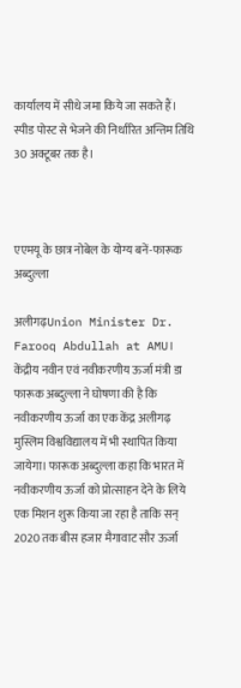कार्यालय में सीधे जमा किये जा सकते हैं। स्पीड पोस्ट से भेजने की निर्धारित अन्तिम तिथि 30 अक्टूबर तक है।



एएमयू के छात्र नोबेल के योग्य बनें-फारूक अब्दुल्ला

अलीगढ़Union Minister Dr. Farooq Abdullah at AMU। केंद्रीय नवीन एवं नवीकरणीय ऊर्जा मंत्री डा फारूक अब्दुल्ला ने घोषणा की है कि नवीकरणीय ऊर्जा का एक केंद्र अलीगढ़ मुस्लिम विश्वविद्यालय में भी स्थापित किया जायेगा। फारूक अब्दुल्ला कहा कि भारत में नवीकरणीय ऊर्जा को प्रोत्साहन देने के लिये एक मिशन शुरू किया जा रहा है ताकि सन् 2020 तक बीस हजार मैगावाट सौर ऊर्जा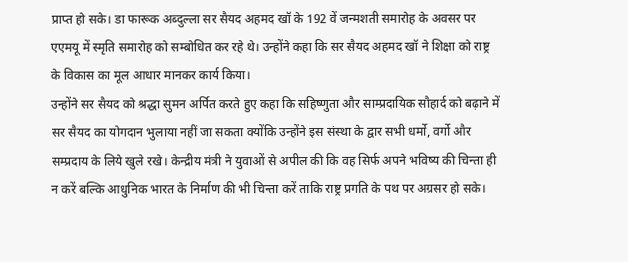प्राप्त हो सके। डा फारूक अब्दुल्ला सर सैयद अहमद खॉ के 192 वें जन्मशती समारोह के अवसर पर एएमयू में स्मृति समारोह को सम्बोधित कर रहे थे। उन्होंने कहा कि सर सैयद अहमद खॉ ने शिक्षा को राष्ट्र के विकास का मूल आधार मानकर कार्य किया।
उन्होंने सर सैयद को श्रद्धा सुमन अर्पित करते हुए कहा कि सहिष्णुता और साम्प्रदायिक सौहार्द को बढ़ाने में सर सैयद का योगदान भुलाया नहीं जा सकता क्योंकि उन्होंने इस संस्था के द्वार सभी धर्मो, वर्गो और सम्प्रदाय के लिये खुले रखे। केन्द्रीय मंत्री ने युवाओं से अपील की कि वह सिर्फ अपने भविष्य की चिन्ता ही न करें बल्कि आधुनिक भारत के निर्माण की भी चिन्ता करें ताकि राष्ट्र प्रगति के पथ पर अग्रसर हो सके।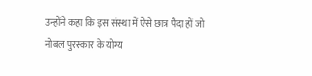उन्होंने कहा कि इस संस्था में ऐसे छात्र पैदा हों जो नोबल पुरस्कार के योग्य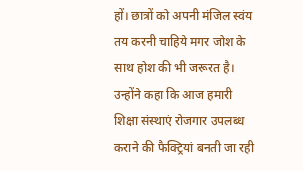हों। छात्रों को अपनी मंजिल स्वंय तय करनी चाहिये मगर जोश के साथ होश की भी जरूरत है।
उन्होंने कहा कि आज हमारी शिक्षा संस्थाएं रोजगार उपलब्ध कराने की फैक्ट्रियां बनती जा रही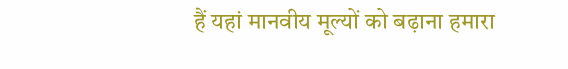हैं यहां मानवीय मूल्यों को बढ़ाना हमारा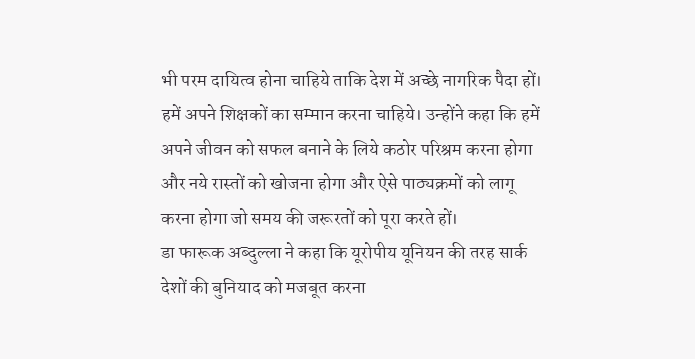भी परम दायित्व होना चाहिये ताकि देश में अच्छे नागरिक पैदा हों। हमें अपने शिक्षकों का सम्मान करना चाहिये। उन्होंने कहा कि हमें अपने जीवन को सफल बनाने के लिये कठोर परिश्रम करना होगा और नये रास्तों को खोजना होगा और ऐसे पाठ्यक्रमों को लागू करना होगा जो समय की जरूरतों को पूरा करते हों।
डा फारूक अब्दुल्ला ने कहा कि यूरोपीय यूनियन की तरह सार्क देशों की बुनियाद को मजबूत करना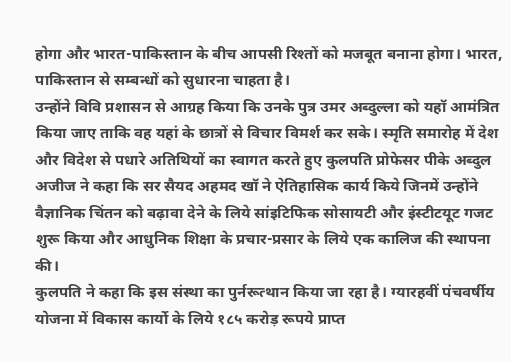होगा और भारत-पाकिस्तान के बीच आपसी रिश्तों को मजबूत बनाना होगा। भारत, पाकिस्तान से सम्बन्धों को सुधारना चाहता है।
उन्होंने विवि प्रशासन से आग्रह किया कि उनके पुत्र उमर अब्दुल्ला को यहॉ आमंत्रित किया जाए ताकि वह यहां के छात्रों से विचार विमर्श कर सके। स्मृति समारोह में देश और विदेश से पधारे अतिथियों का स्वागत करते हुए कुलपति प्रोफेसर पीके अब्दुल अजीज ने कहा कि सर सैयद अहमद खॉ ने ऐतिहासिक कार्य किये जिनमें उन्होंने वैज्ञानिक चिंतन को बढ़ावा देने के लिये सांइटिफिक सोसायटी और इंस्टीटयूट गजट शुरू किया और आधुनिक शिक्षा के प्रचार-प्रसार के लिये एक कालिज की स्थापना की।
कुलपति ने कहा कि इस संस्था का पुर्नरूत्थान किया जा रहा है। ग्यारहवीं पंचवर्षीय योजना में विकास कार्यो के लिये १८५ करोड़ रूपये प्राप्त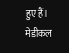हुए हैं। मेडीकल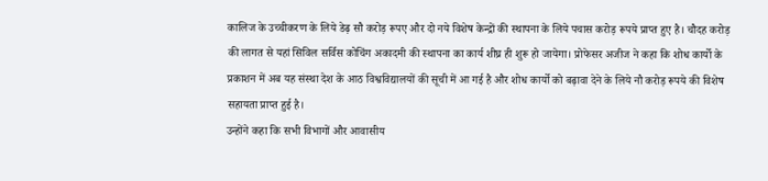कालिज के उच्चीकरण के लिये डेढ़ सौ करोड़ रूपए और दो नये विशेष केन्द्रों की स्थापना के लिये पचास करोड़ रूपये प्राप्त हुए है। चौदह करोड़ की लागत से यहां सिविल सर्विस कोचिंग अकादमी की स्थापना का कार्य शीघ्र ही शुरू हो जायेगा। प्रोफेसर अजीज ने कहा कि शोध कार्यो के प्रकाशन में अब यह संस्था देश के आठ विश्वविद्यालयों की सूची में आ गई है और शोध कार्यो को बढ़ावा देने के लिये नौ करोड़ रूपये की विशेष सहायता प्राप्त हुई है।
उन्होंने कहा कि सभी विभागों और आवासीय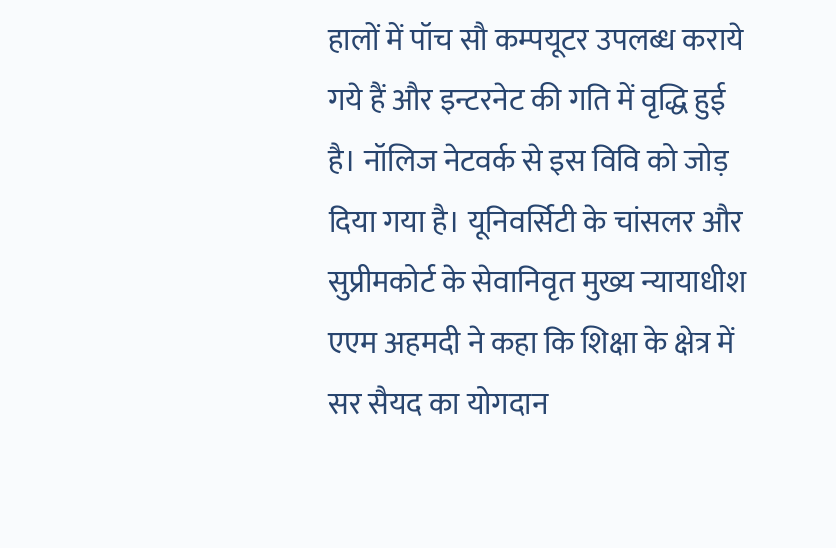हालों में पॉच सौ कम्पयूटर उपलब्ध कराये गये हैं और इन्टरनेट की गति में वृद्धि हुई है। नॉलिज नेटवर्क से इस विवि को जोड़ दिया गया है। यूनिवर्सिटी के चांसलर और सुप्रीमकोर्ट के सेवानिवृत मुख्य न्यायाधीश एएम अहमदी ने कहा कि शिक्षा के क्षेत्र में सर सैयद का योगदान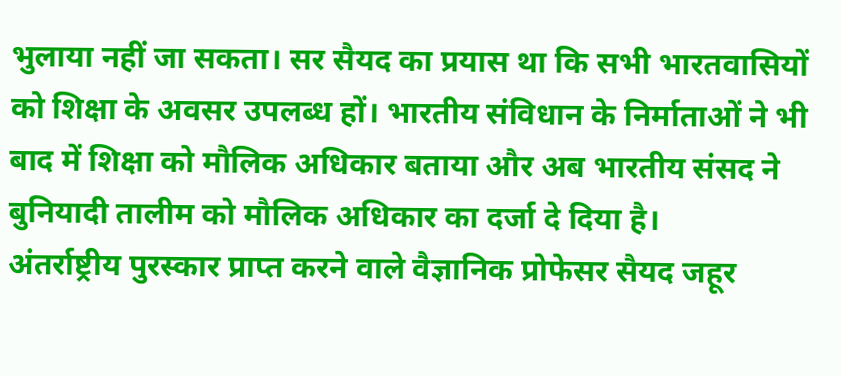भुलाया नहीं जा सकता। सर सैयद का प्रयास था कि सभी भारतवासियों को शिक्षा के अवसर उपलब्ध हों। भारतीय संविधान के निर्माताओं ने भी बाद में शिक्षा को मौलिक अधिकार बताया और अब भारतीय संसद ने बुनियादी तालीम को मौलिक अधिकार का दर्जा दे दिया है।
अंतर्राष्ट्रीय पुरस्कार प्राप्त करने वाले वैज्ञानिक प्रोफेसर सैयद जहूर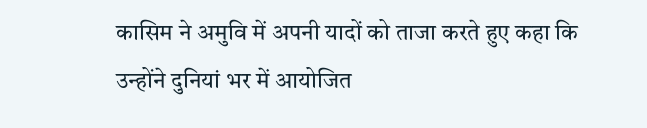कासिम ने अमुवि में अपनी यादों को ताजा करते हुए कहा कि उन्होंने दुनियां भर में आयोजित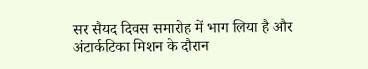सर सैयद दिवस समारोह में भाग लिया है और अंटार्कटिका मिशन के दौरान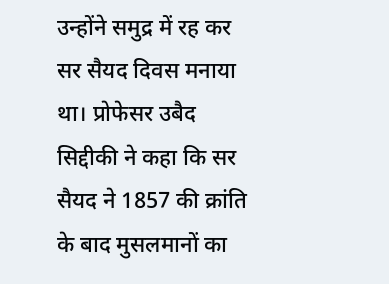उन्होंने समुद्र में रह कर सर सैयद दिवस मनाया था। प्रोफेसर उबैद सिद्दीकी ने कहा कि सर सैयद ने 1857 की क्रांति के बाद मुसलमानों का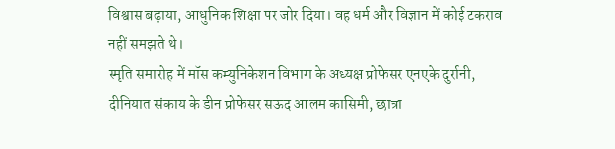विश्वास बढ़ाया, आधुनिक शिक्षा पर जोर दिया। वह धर्म और विज्ञान में कोई टकराव नहीं समझते थे।
स्मृति समारोह में मॉस कम्युनिकेशन विभाग के अध्यक्ष प्रोफेसर एनएके दुर्रानी, दीनियात संकाय के डीन प्रोफेसर सऊद आलम कासिमी, छात्रा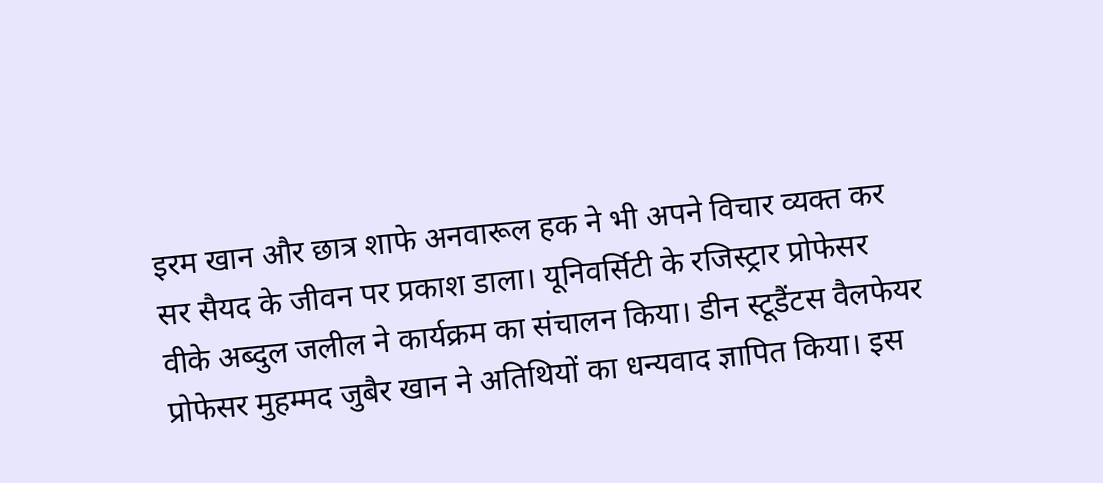इरम खान और छात्र शाफे अनवारूल हक ने भी अपने विचार व्यक्त कर सर सैयद के जीवन पर प्रकाश डाला। यूनिवर्सिटी के रजिस्ट्रार प्रोफेसर वीके अब्दुल जलील ने कार्यक्रम का संचालन किया। डीन स्टूडैंटस वैलफेयर प्रोफेसर मुहम्मद जुबैर खान ने अतिथियों का धन्यवाद ज्ञापित किया। इस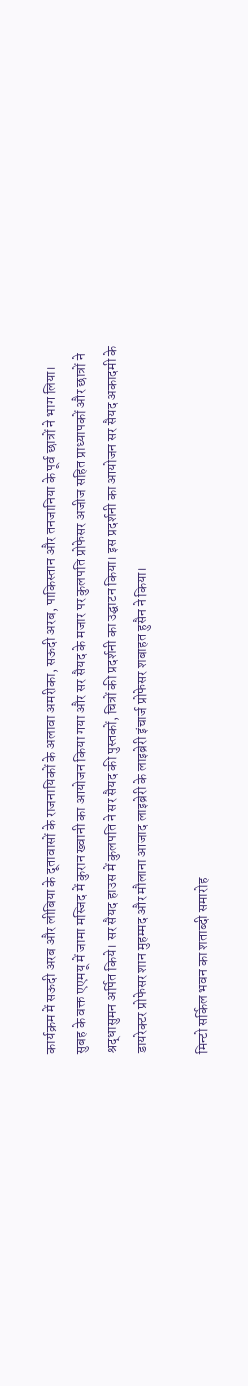कार्यक्रम में सऊदी अरब और लीबिया के दूतावासों के राजनायिकों के अलावा अमरीका, सऊदी अरब, पाकिस्तान और तनजानिया के पूर्व छात्रों ने भाग लिया।
सुबह के वक्त एएमयू में जामा मस्जिद में कुरान ख्वानी का आयोजन किया गया और सर सैयद के मजार पर कुलपति प्रोफेसर अजीज सहित प्राध्यापकों और छात्रों ने श्रद्धासुमन अर्पित किये। सर सैयद हाउस में कुलपति ने सर सैयद की पुस्तकों, चित्रों की प्रदर्शनी का उद्घाटन किया। इस प्रदर्शनी का आयोजन सर सैयद अकादमी के डायरेक्टर प्रोफेसर शान मुहम्मद और मौलाना आजाद लाइब्रेरी के लाइब्रेरी इंचार्ज प्रोफेसर शबाहत हुसैन ने किया।

मिन्टो सर्किल भवन का शताब्दी समारोह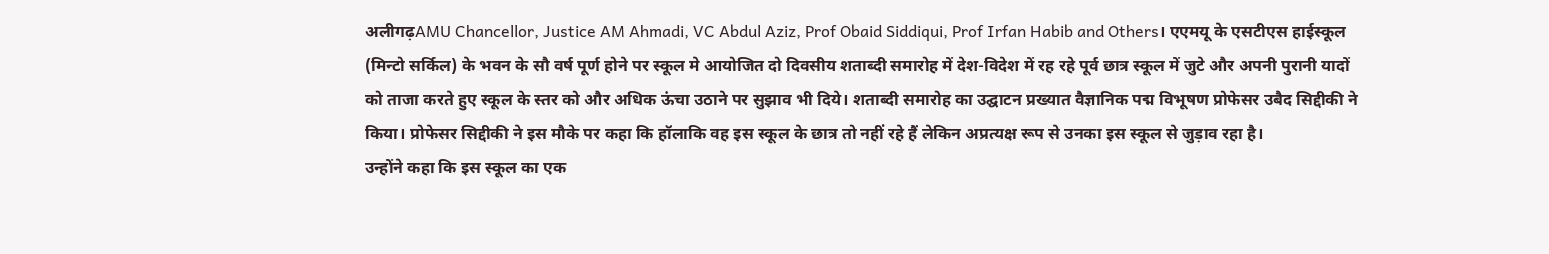अलीगढ़AMU Chancellor, Justice AM Ahmadi, VC Abdul Aziz, Prof Obaid Siddiqui, Prof Irfan Habib and Others। एएमयू के एसटीएस हाईस्कूल (मिन्टो सर्किल) के भवन के सौ वर्ष पूर्ण होने पर स्कूल मे आयोजित दो दिवसीय शताब्दी समारोह में देश-विदेश में रह रहे पूर्व छात्र स्कूल में जुटे और अपनी पुरानी यादों को ताजा करते हुए स्कूल के स्तर को और अधिक ऊंचा उठाने पर सुझाव भी दिये। शताब्दी समारोह का उद्घाटन प्रख्यात वैज्ञानिक पद्म विभूषण प्रोफेसर उबैद सिद्दीकी ने किया। प्रोफेसर सिद्दीकी ने इस मौके पर कहा कि हॉलाकि वह इस स्कूल के छात्र तो नहीं रहे हैं लेकिन अप्रत्यक्ष रूप से उनका इस स्कूल से जुड़ाव रहा है।
उन्होंने कहा कि इस स्कूल का एक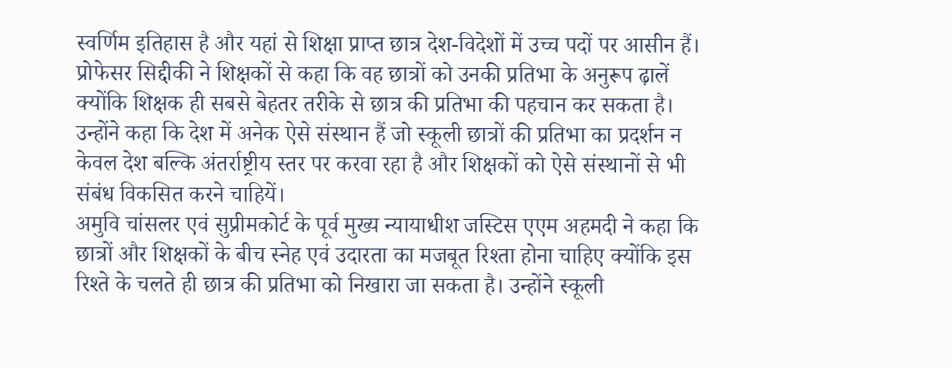स्वर्णिम इतिहास है और यहां से शिक्षा प्राप्त छात्र देश-विदेशों में उच्च पदों पर आसीन हैं। प्रोफेसर सिद्दीकी ने शिक्षकों से कहा कि वह छात्रों को उनकी प्रतिभा के अनुरूप ढ़ालें क्योंकि शिक्षक ही सबसे बेहतर तरीके से छात्र की प्रतिभा की पहचान कर सकता है। उन्होंने कहा कि देश में अनेक ऐसे संस्थान हैं जो स्कूली छात्रों की प्रतिभा का प्रदर्शन न केवल देश बल्कि अंतर्राष्ट्रीय स्तर पर करवा रहा है और शिक्षकों को ऐसे संस्थानों से भी संबंध विकसित करने चाहियें।
अमुवि चांसलर एवं सुप्रीमकोर्ट के पूर्व मुख्य न्यायाधीश जस्टिस एएम अहमदी ने कहा कि छात्रों और शिक्षकों के बीच स्नेह एवं उदारता का मजबूत रिश्ता होना चाहिए क्योंकि इस रिश्ते के चलते ही छात्र की प्रतिभा को निखारा जा सकता है। उन्होंने स्कूली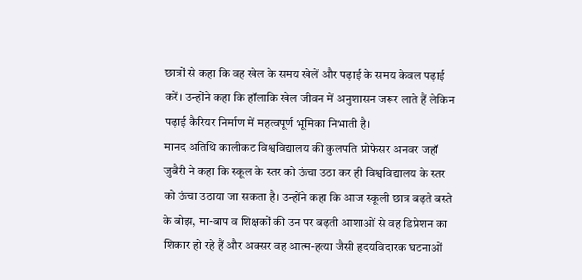छात्रों से कहा कि वह खेल के समय खेलें और पढ़ाई के समय केवल पढ़ाई करें। उन्होंने कहा कि हॉलाकि खेल जीवन में अनुशासन जरूर लाते हैं लेकिन पढ़ाई कैरियर निर्माण में महत्वपूर्ण भूमिका निभाती है।
मानद अतिथि कालीकट विश्वविद्यालय की कुलपति प्रोफेसर अनवर जहॉ जुबैरी ने कहा कि स्कूल के स्तर को ऊंचा उठा कर ही विश्वविद्यालय के स्तर को ऊंचा उठाया जा सकता है। उन्होंने कहा कि आज स्कूली छात्र बढ़ते बस्ते के बोझ, मा-बाप व शिक्षकों की उन पर बढ़ती आशाओं से वह डिप्रेशन का शिकार हो रहे हैं और अक्सर वह आत्म-हत्या जैसी हृदयविदारक घटनाओं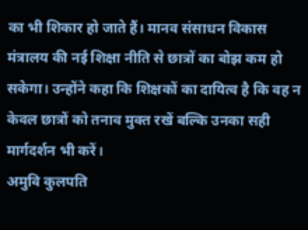का भी शिकार हो जाते हैं। मानव संसाधन विकास मंत्रालय की नई शिक्षा नीति से छात्रों का बोझ कम हो सकेगा। उन्होंने कहा कि शिक्षकों का दायित्व है कि वह न केवल छात्रों को तनाव मुक्त रखें बल्कि उनका सही मार्गदर्शन भी करें।
अमुवि कुलपति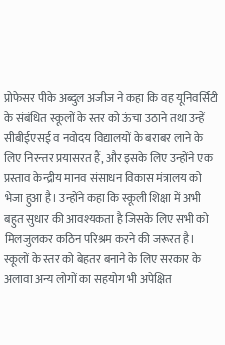प्रोफेसर पीके अब्दुल अजीज ने कहा कि वह यूनिवर्सिटी के संबंधित स्कूलों के स्तर को ऊंचा उठाने तथा उन्हें सीबीईएसई व नवोदय विद्यालयों के बराबर लाने के लिए निरन्तर प्रयासरत हैं, और इसके लिए उन्होंने एक प्रस्ताव केन्द्रीय मानव संसाधन विकास मंत्रालय को भेजा हुआ है। उन्होंने कहा कि स्कूली शिक्षा में अभी बहुत सुधार की आवश्यकता है जिसके लिए सभी को मिलजुलकर कठिन परिश्रम करने की जरूरत है। स्कूलों के स्तर को बेहतर बनाने के लिए सरकार के अलावा अन्य लोगों का सहयोग भी अपेक्षित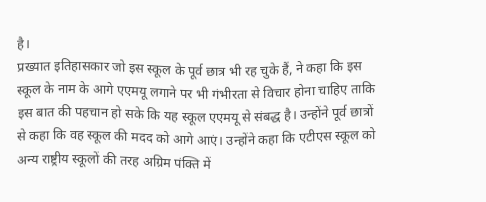है।
प्रख्यात इतिहासकार जो इस स्कूल के पूर्व छात्र भी रह चुके हैं, ने कहा कि इस स्कूल के नाम के आगे एएमयू लगाने पर भी गंभीरता से विचार होना चाहिए ताकि इस बात की पहचान हो सके कि यह स्कूल एएमयू से संबद्ध है। उन्होंने पूर्व छात्रों से कहा कि वह स्कूल की मदद को आगे आएं। उन्होंने कहा कि एटीएस स्कूल को अन्य राष्ट्रीय स्कूलों की तरह अग्रिम पंक्ति में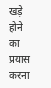खड़े होने का प्रयास करना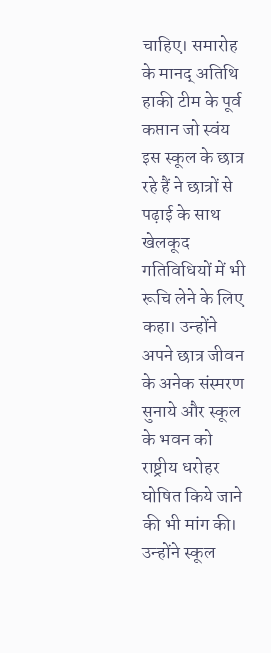चाहिए। समारोह के मानद् अतिथि हाकी टीम के पूर्व कप्तान जो स्वंय इस स्कूल के छात्र रहे हैं ने छात्रों से पढ़ाई के साथ खेलकूद गतिविधियों में भी रूचि लेने के लिए कहा। उन्होंने अपने छात्र जीवन के अनेक संस्मरण सुनाये और स्कूल के भवन को राष्ट्रीय धरोहर घोषित किये जाने की भी मांग की। उन्होंने स्कूल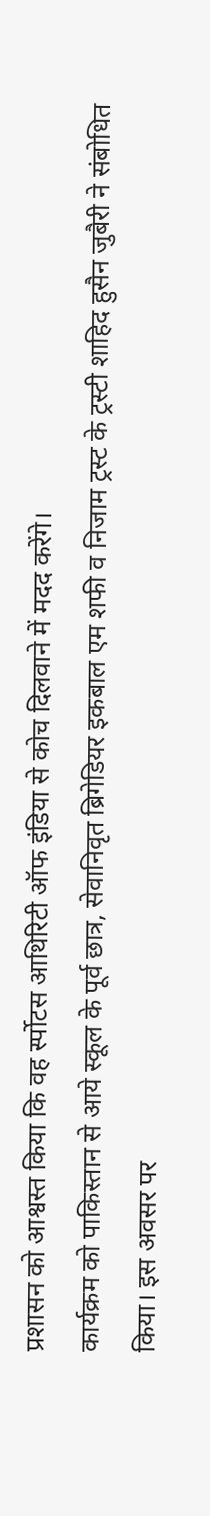प्रशासन को आश्वस्त किया कि वह र्स्पोटस आथिरिटी ऑफ इंडिया से कोच दिलवाने में मदद करेंगे।
कार्यक्रम को पाकिस्तान से आये स्कूल के पूर्व छात्र, सेवानिवृत ब्रिगेडियर इकबाल एम शफी व निजाम ट्रस्ट के ट्रस्टी शाहिद हुसैन जुबैरी ने संबोधित किया। इस अवसर पर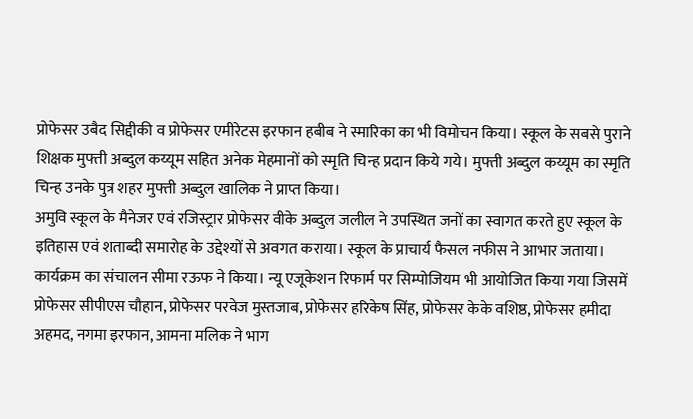प्रोफेसर उबैद सिद्दीकी व प्रोफेसर एमीरेटस इरफान हबीब ने स्मारिका का भी विमोचन किया। स्कूल के सबसे पुराने शिक्षक मुफ्ती अब्दुल कय्यूम सहित अनेक मेहमानों को स्मृति चिन्ह प्रदान किये गये। मुफ्ती अब्दुल कय्यूम का स्मृति चिन्ह उनके पुत्र शहर मुफ्ती अब्दुल खालिक ने प्राप्त किया।
अमुवि स्कूल के मैनेजर एवं रजिस्ट्रार प्रोफेसर वीके अब्दुल जलील ने उपस्थित जनों का स्वागत करते हुए स्कूल के इतिहास एवं शताब्दी समारोह के उद्देश्यों से अवगत कराया। स्कूल के प्राचार्य फैसल नफीस ने आभार जताया। कार्यक्रम का संचालन सीमा रऊफ ने किया। न्यू एजूकेशन रिफार्म पर सिम्पोजियम भी आयोजित किया गया जिसमें प्रोफेसर सीपीएस चौहान, प्रोफेसर परवेज मुस्तजाब, प्रोफेसर हरिकेष सिंह, प्रोफेसर केके वशिष्ठ, प्रोफेसर हमीदा अहमद, नगमा इरफान, आमना मलिक ने भाग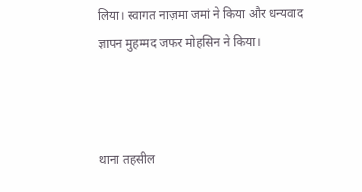लिया। स्वागत नाज़मा जमां ने किया और धन्यवाद ज्ञापन मुहम्मद जफर मोहसिन ने किया।



थाना तहसील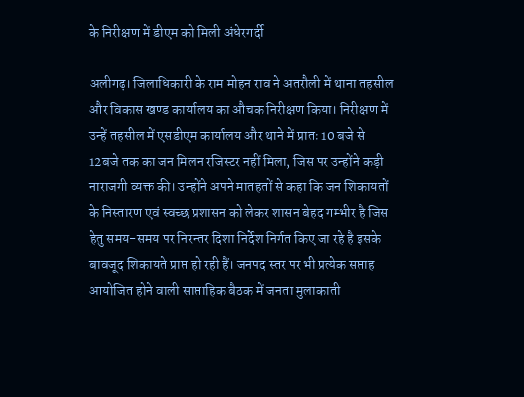के निरीक्षण में डीएम को मिली अंधेरगर्दी

अलीगढ़। जिलाधिकारी के राम मोहन राव ने अतरौली में थाना तहसील और विकास खण्ड कार्यालय का औचक निरीक्षण किया। निरीक्षण में उन्हें तहसील में एसडीएम कार्यालय और थाने में प्रातः 10 बजे से 12बजे तक का जन मिलन रजिस्टर नहीं मिला, जिस पर उन्होंने कड़ी नाराजगी व्यक्त की। उन्होंने अपने मातहतों से कहा कि जन शिकायतों के निस्तारण एवं स्वच्छ प्रशासन को लेकर शासन बेहद गम्भीर है जिस हेतु समय-समय पर निरन्तर दिशा निर्देश निर्गत किए जा रहे है इसके बावजूद शिकायते प्राप्त हो रही हैं। जनपद स्तर पर भी प्रत्येक सप्ताह आयोजित होने वाली साप्ताहिक बैठक में जनता मुलाकाती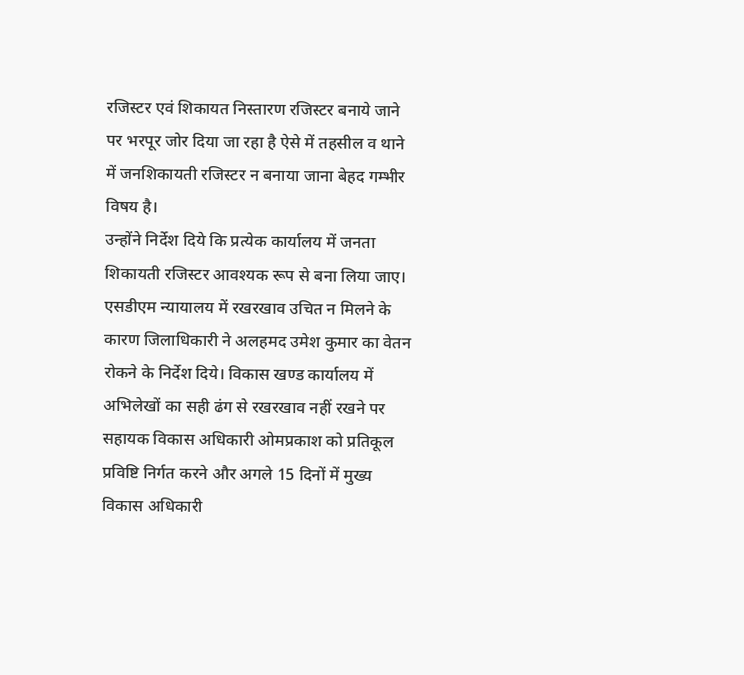रजिस्टर एवं शिकायत निस्तारण रजिस्टर बनाये जाने पर भरपूर जोर दिया जा रहा है ऐसे में तहसील व थाने में जनशिकायती रजिस्टर न बनाया जाना बेहद गम्भीर विषय है।
उन्होंने निर्देश दिये कि प्रत्येक कार्यालय में जनता शिकायती रजिस्टर आवश्यक रूप से बना लिया जाए। एसडीएम न्यायालय में रखरखाव उचित न मिलने के कारण जिलाधिकारी ने अलहमद उमेश कुमार का वेतन रोकने के निर्देश दिये। विकास खण्ड कार्यालय में अभिलेखों का सही ढंग से रखरखाव नहीं रखने पर सहायक विकास अधिकारी ओमप्रकाश को प्रतिकूल प्रविष्टि निर्गत करने और अगले 15 दिनों में मुख्य विकास अधिकारी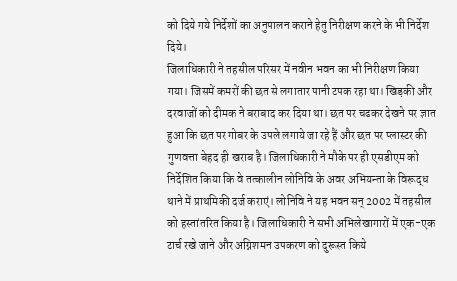को दिये गये निर्देशों का अनुपालन कराने हेतु निरीक्षण करने के भी निर्देश दिये।
जिलाधिकारी ने तहसील परिसर में नवीन भवन का भी निरीक्षण किया गया। जिसमें कमरों की छत से लगातार पानी टपक रहा था। खिड़की और दरवाजों को दीमक ने बराबाद कर दिया था। छत पर चढकर देखने पर ज्ञात हुआ कि छत पर गोबर के उपले लगाये जा रहे हैं और छत पर प्लास्टर की गुणवत्ता बेहद ही खराब है। जिलाधिकारी ने मौके पर ही एसडीएम को निर्देशित किया कि वे तत्कालीन लोनिवि के अवर अभियन्ता के विरूद्ध थाने में प्राथमिकी दर्ज कराएं। लोनिवि ने यह भवन सन् 2002 में तहसील को हस्तांतरित किया है। जिलाधिकारी ने सभी अभिलेखागारों में एक-एक टार्च रखे जाने और अग्निशमन उपकरण को दुरूस्त किये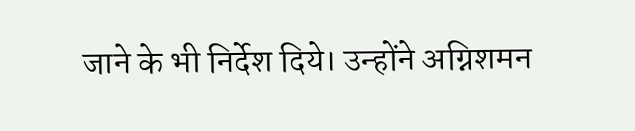जाने के भी निर्देश दिये। उन्होंने अग्निशमन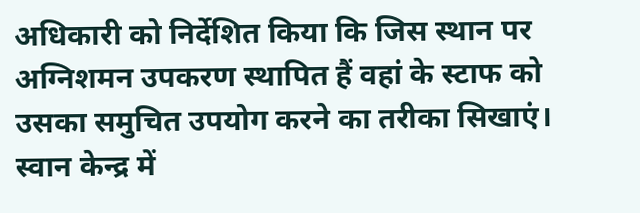अधिकारी को निर्देशित किया कि जिस स्थान पर अग्निशमन उपकरण स्थापित हैं वहां के स्टाफ को उसका समुचित उपयोग करने का तरीका सिखाएं। स्वान केन्द्र में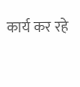कार्य कर रहे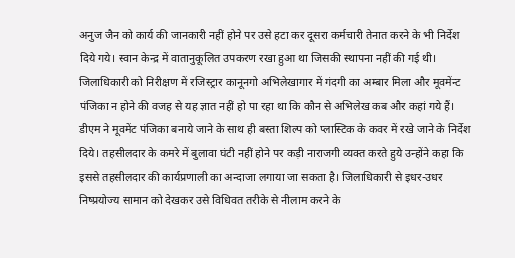अनुज जैन को कार्य की जानकारी नहीं होने पर उसे हटा कर दूसरा कर्मचारी तेनात करने के भी निर्देश दिये गये। स्वान केन्द्र में वातानुकूलित उपकरण रखा हुआ था जिसकी स्थापना नहीं की गई थी।
जिलाधिकारी को निरीक्षण में रजिस्ट्रार कानूनगो अभिलेखागार में गंदगी का अम्बार मिला और मूवमेंन्ट पंजिका न होने की वजह से यह ज्ञात नहीं हो पा रहा था कि कौन से अभिलेख कब और कहां गये हैं। डीएम ने मूवमेंट पंजिका बनाये जाने के साथ ही बस्ता शिल्प को प्लास्टिक के कवर में रखे जाने के निर्देश दिये। तहसीलदार के कमरे में बुलावा घंटी नहीं होने पर कड़ी नाराजगी व्यक्त करते हुये उन्होंने कहा कि इससे तहसीलदार की कार्यप्रणाली का अन्दाजा लगाया जा सकता है। जिलाधिकारी से इधर-उधर निष्प्रयोज्य सामान को देखकर उसे विधिवत तरीके से नीलाम करने के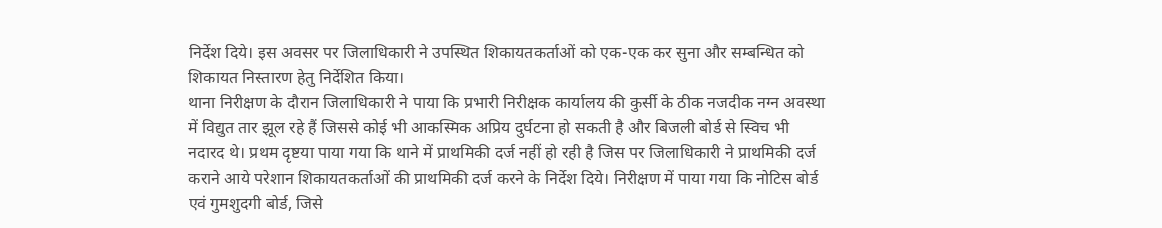निर्देश दिये। इस अवसर पर जिलाधिकारी ने उपस्थित शिकायतकर्ताओं को एक-एक कर सुना और सम्बन्धित को शिकायत निस्तारण हेतु निर्देशित किया।
थाना निरीक्षण के दौरान जिलाधिकारी ने पाया कि प्रभारी निरीक्षक कार्यालय की कुर्सी के ठीक नजदीक नग्न अवस्था में विद्युत तार झूल रहे हैं जिससे कोई भी आकस्मिक अप्रिय दुर्घटना हो सकती है और बिजली बोर्ड से स्विच भी नदारद थे। प्रथम दृष्टया पाया गया कि थाने में प्राथमिकी दर्ज नहीं हो रही है जिस पर जिलाधिकारी ने प्राथमिकी दर्ज कराने आये परेशान शिकायतकर्ताओं की प्राथमिकी दर्ज करने के निर्देश दिये। निरीक्षण में पाया गया कि नोटिस बोर्ड एवं गुमशुदगी बोर्ड, जिसे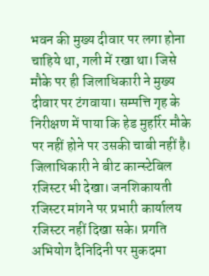भवन की मुख्य दीवार पर लगा होना चाहिये था, गली में रखा था। जिसे मौके पर ही जिलाधिकारी ने मुख्य दीवार पर टंगवाया। सम्पत्ति गृह के निरीक्षण में पाया कि हेड मुहर्रिर मौके पर नहीं होने पर उसकी चाबी नहीं है। जिलाधिकारी ने बीट कान्स्टेबिल रजिस्टर भी देखा। जनशिकायती रजिस्टर मांगने पर प्रभारी कार्यालय रजिस्टर नहीं दिखा सके। प्रगति अभियोग दैनिदिनी पर मुकदमा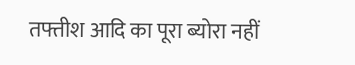तफ्तीश आदि का पूरा ब्योरा नहीं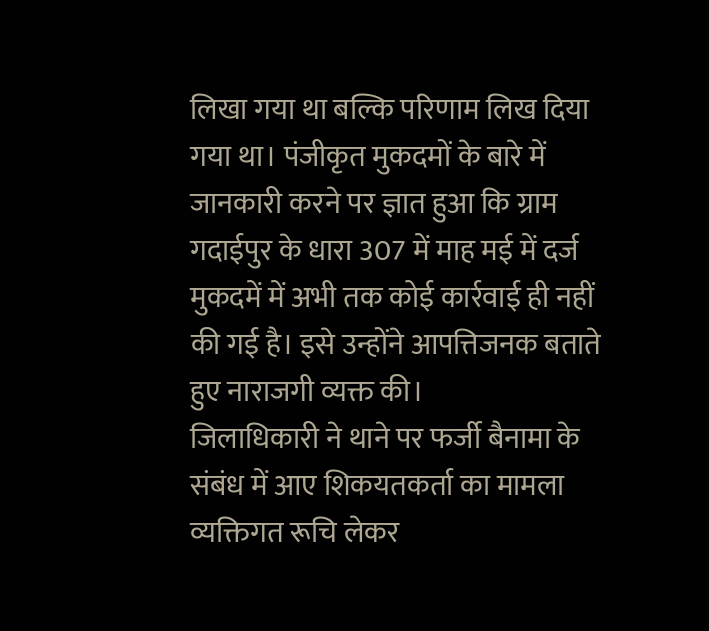लिखा गया था बल्कि परिणाम लिख दिया गया था। पंजीकृत मुकदमों के बारे में जानकारी करने पर ज्ञात हुआ कि ग्राम गदाईपुर के धारा 307 में माह मई में दर्ज मुकदमें में अभी तक कोई कार्रवाई ही नहीं की गई है। इसे उन्होंने आपत्तिजनक बताते हुए नाराजगी व्यक्त की।
जिलाधिकारी ने थाने पर फर्जी बैनामा के संबंध में आए शिकयतकर्ता का मामला व्यक्तिगत रूचि लेकर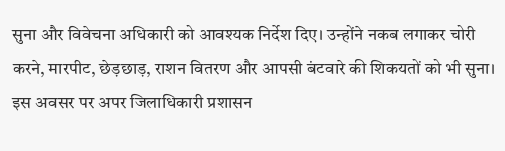सुना और विवेचना अधिकारी को आवश्यक निर्देश दिए। उन्होंने नकब लगाकर चोरी करने, मारपीट, छेड़छाड़, राशन वितरण और आपसी बंटवारे की शिकयतों को भी सुना। इस अवसर पर अपर जिलाधिकारी प्रशासन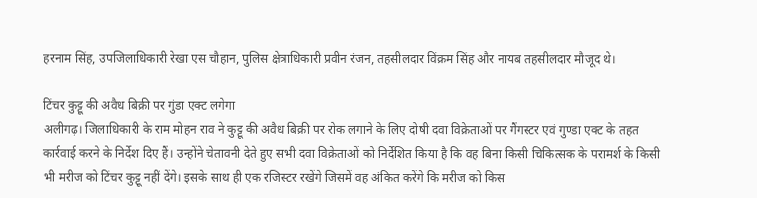हरनाम सिंह, उपजिलाधिकारी रेखा एस चौहान, पुलिस क्षेत्राधिकारी प्रवीन रंजन, तहसीलदार विंक्रम सिंह और नायब तहसीलदार मौजूद थे।

टिंचर कुट्टू की अवैध बिक्री पर गुंडा एक्ट लगेगा
अलीगढ़। जिलाधिकारी के राम मोहन राव ने कुट्टू की अवैध बिक्री पर रोक लगाने के लिए दोषी दवा विक्रेताओं पर गैंगस्टर एवं गुण्डा एक्ट के तहत कार्रवाई करने के निर्देश दिए हैं। उन्होंने चेतावनी देते हुए सभी दवा विक्रेताओं को निर्देशित किया है कि वह बिना किसी चिकित्सक के परामर्श के किसी भी मरीज को टिंचर कुट्टू नहीं देंगे। इसके साथ ही एक रजिस्टर रखेंगे जिसमें वह अंकित करेंगे कि मरीज को किस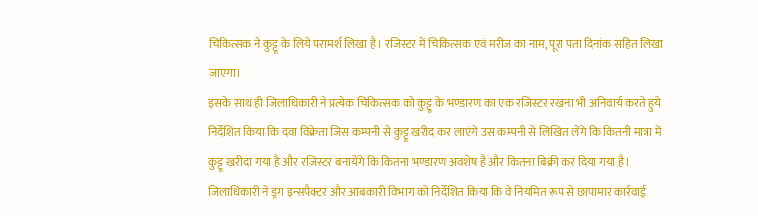चिकित्सक ने कुट्टू के लिये परामर्श लिखा है। रजिस्टर में चिकित्सक एवं मरीज का नाम, पूरा पता दिनांक सहित लिखा जाएगा।
इसके साथ ही जिलाधिकारी ने प्रत्येक चिकित्सक को कुट्टू के भण्डारण का एक रजिस्टर रखना भी अनिवार्य करते हुये निर्देशित किया कि दवा विक्रेता जिस कम्पनी से कुट्टू खरीद कर लाएंगे उस कम्पनी से लिखित लेंगे कि कितनी मात्रा में कुट्टू खरीदा गया है और रजिस्टर बनायेंगे कि कितना भण्डारण अवशेष है और कितना बिक्री कर दिया गया है। जिलाधिकारी ने ड्रग इन्सपैक्टर और आबकारी विभाग को निर्देशित किया कि वे नियमित रूप से छापामार कार्रवाई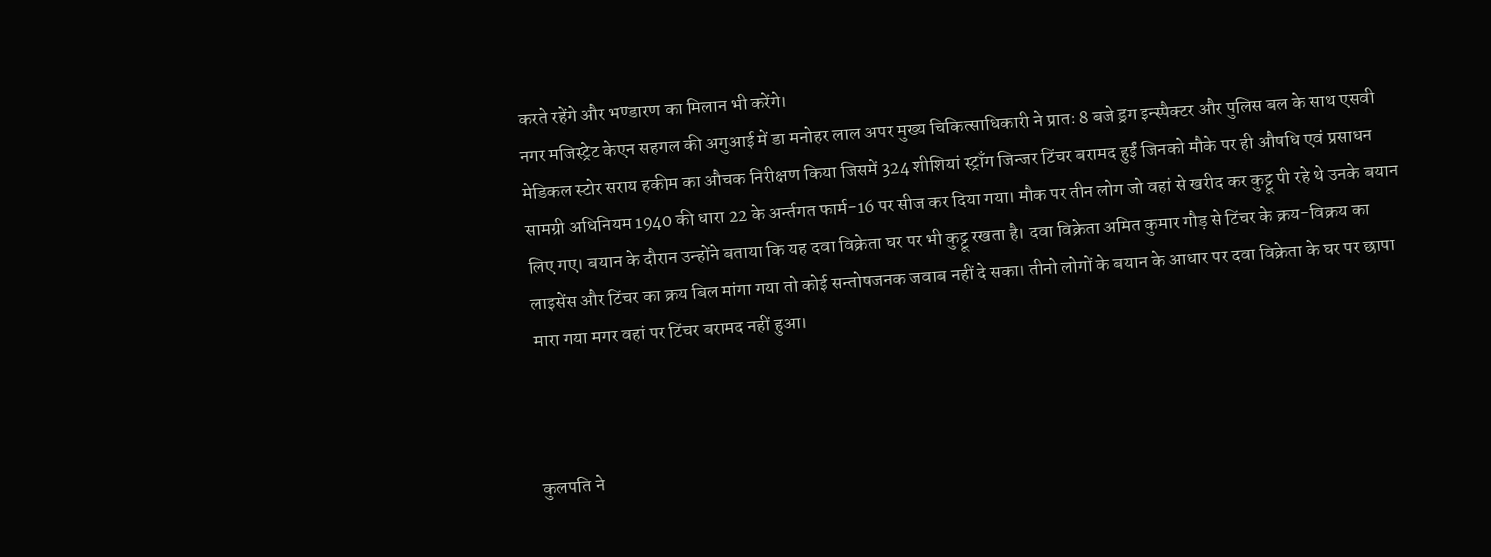करते रहेंगे और भण्डारण का मिलान भी करेंगे।
नगर मजिस्ट्रेट केएन सहगल की अगुआई में डा मनोहर लाल अपर मुख्य चिकित्साधिकारी ने प्रातः 8 बजे ड्रग इन्स्पैक्टर और पुलिस बल के साथ एसवी मेडिकल स्टोर सराय हकीम का औचक निरीक्षण किया जिसमें 324 शीशियां स्ट्राँग जिन्जर टिंचर बरामद हुईं जिनको मौके पर ही औषधि एवं प्रसाधन सामग्री अधिनियम 1940 की धारा 22 के अर्न्तगत फार्म-16 पर सीज कर दिया गया। मौक पर तीन लोग जो वहां से खरीद कर कुट्टू पी रहे थे उनके बयान लिए गए। बयान के दौरान उन्होंने बताया कि यह दवा विक्रेता घर पर भी कुट्टू रखता है। दवा विक्रेता अमित कुमार गौड़ से टिंचर के क्रय-विक्रय का लाइसेंस और टिंचर का क्रय बिल मांगा गया तो कोई सन्तोषजनक जवाब नहीं दे सका। तीनो लोगों के बयान के आधार पर दवा विक्रेता के घर पर छापा मारा गया मगर वहां पर टिंचर बरामद नहीं हुआ।



कुलपति ने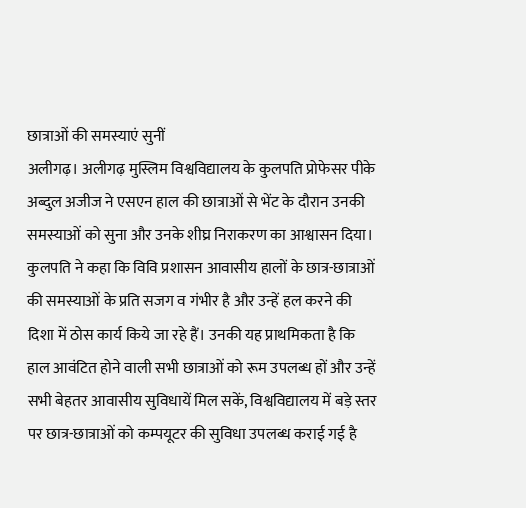छात्राओं की समस्याएं सुनीं
अलीगढ़। अलीगढ़ मुस्लिम विश्वविद्यालय के कुलपति प्रोफेसर पीके अब्दुल अजीज ने एसएन हाल की छात्राओं से भेंट के दौरान उनकी समस्याओं को सुना और उनके शीघ्र निराकरण का आश्वासन दिया। कुलपति ने कहा कि विवि प्रशासन आवासीय हालों के छात्र-छात्राओं की समस्याओं के प्रति सजग व गंभीर है और उन्हें हल करने की दिशा में ठोस कार्य किये जा रहे हैं। उनकी यह प्राथमिकता है कि हाल आवंटित होने वाली सभी छात्राओं को रूम उपलब्ध हों और उन्हें सभी बेहतर आवासीय सुविधायें मिल सकें, विश्वविद्यालय में बड़े स्तर पर छात्र-छात्राओं को कम्पयूटर की सुविधा उपलब्ध कराई गई है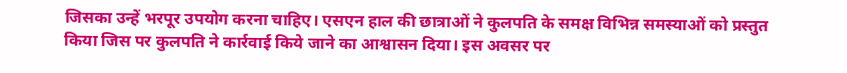जिसका उन्हें भरपूर उपयोग करना चाहिए। एसएन हाल की छात्राओं ने कुलपति के समक्ष विभिन्न समस्याओं को प्रस्तुत किया जिस पर कुलपति ने कार्रवाई किये जाने का आश्वासन दिया। इस अवसर पर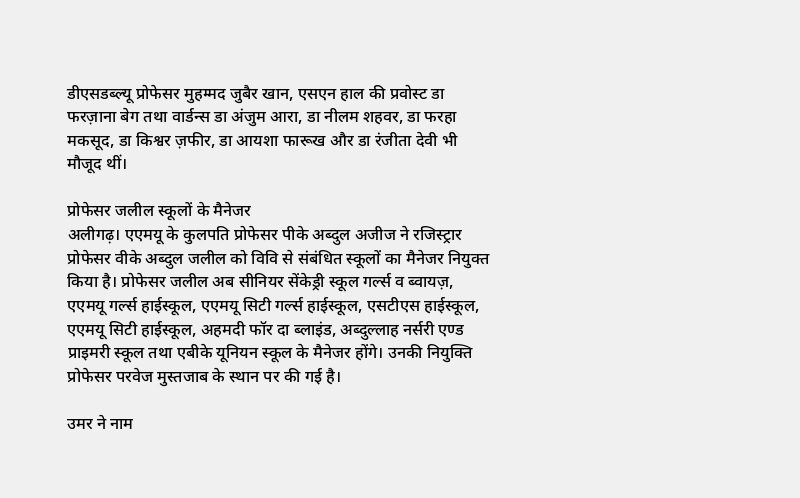डीएसडब्ल्यू प्रोफेसर मुहम्मद जुबैर खान, एसएन हाल की प्रवोस्ट डा फरज़ाना बेग तथा वार्डन्स डा अंजुम आरा, डा नीलम शहवर, डा फरहा मकसूद, डा किश्वर ज़फीर, डा आयशा फारूख और डा रंजीता देवी भी मौजूद थीं।

प्रोफेसर जलील स्कूलों के मैनेजर
अलीगढ़। एएमयू के कुलपति प्रोफेसर पीके अब्दुल अजीज ने रजिस्ट्रार प्रोफेसर वीके अब्दुल जलील को विवि से संबंधित स्कूलों का मैनेजर नियुक्त किया है। प्रोफेसर जलील अब सीनियर सेंकेड्री स्कूल गर्ल्स व ब्वायज़, एएमयू गर्ल्स हाईस्कूल, एएमयू सिटी गर्ल्स हाईस्कूल, एसटीएस हाईस्कूल, एएमयू सिटी हाईस्कूल, अहमदी फॉर दा ब्लाइंड, अब्दुल्लाह नर्सरी एण्ड प्राइमरी स्कूल तथा एबीके यूनियन स्कूल के मैनेजर होंगे। उनकी नियुक्ति प्रोफेसर परवेज मुस्तजाब के स्थान पर की गई है।

उमर ने नाम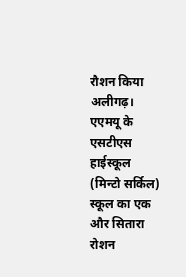रौशन किया
अलीगढ़। एएमयू के एसटीएस हाईस्कूल (मिन्टो सर्किल) स्कूल का एक और सितारा रोशन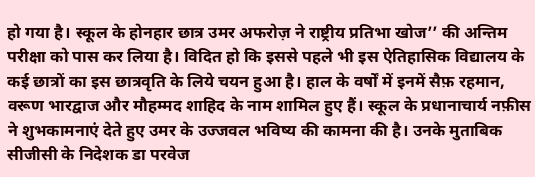हो गया है। स्कूल के होनहार छात्र उमर अफरोज़ ने राष्ट्रीय प्रतिभा खोज’’ की अन्तिम परीक्षा को पास कर लिया है। विदित हो कि इससे पहले भी इस ऐतिहासिक विद्यालय के कई छात्रों का इस छात्रवृति के लिये चयन हुआ है। हाल के वर्षों में इनमें सैफ़ रहमान, वरूण भारद्वाज और मौहम्मद शाहिद के नाम शामिल हुए हैं। स्कूल के प्रधानाचार्य नफ़ीस ने शुभकामनाएं देते हुए उमर के उज्जवल भविष्य की कामना की है। उनके मुताबिक सीजीसी के निदेशक डा परवेज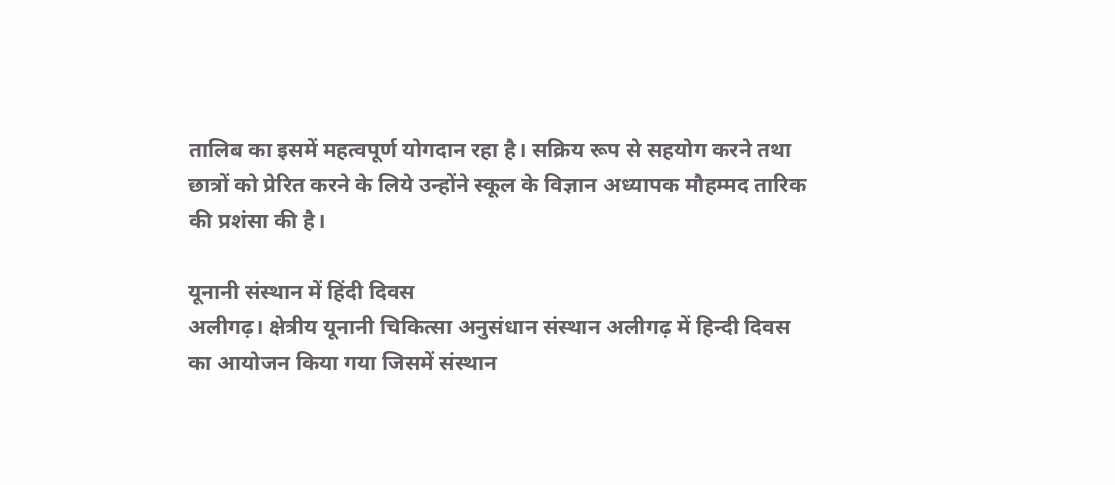तालिब का इसमें महत्वपूर्ण योगदान रहा है। सक्रिय रूप से सहयोग करने तथा छात्रों को प्रेरित करने के लिये उन्होंने स्कूल के विज्ञान अध्यापक मौहम्मद तारिक की प्रशंसा की है।

यूनानी संस्थान में हिंदी दिवस
अलीगढ़। क्षेत्रीय यूनानी चिकित्सा अनुसंधान संस्थान अलीगढ़ में हिन्दी दिवस का आयोजन किया गया जिसमें संस्थान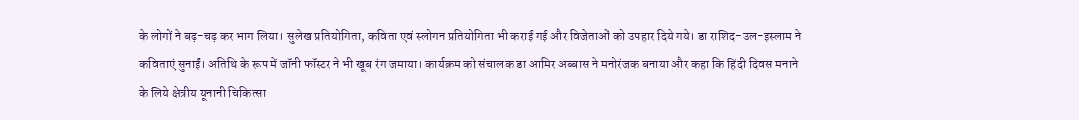के लोगों ने बढ़-चढ़ कर भाग लिया। सुलेख प्रतियोगिता, कविता एवं स्लोगन प्रतियोगिता भी कराई गई और विजेताओं को उपहार दिये गये। डा राशिद-उल-इस्लाम ने कविताएं सुनाईं। अतिथि के रूप में जॉनी फॉस्टर ने भी खूब रंग जमाया। कार्यक्रम को संचालक डा आमिर अब्बास ने मनोरंजक बनाया और कहा कि हिंदी दिवस मनाने के लिये क्षेत्रीय यूनानी चिकित्सा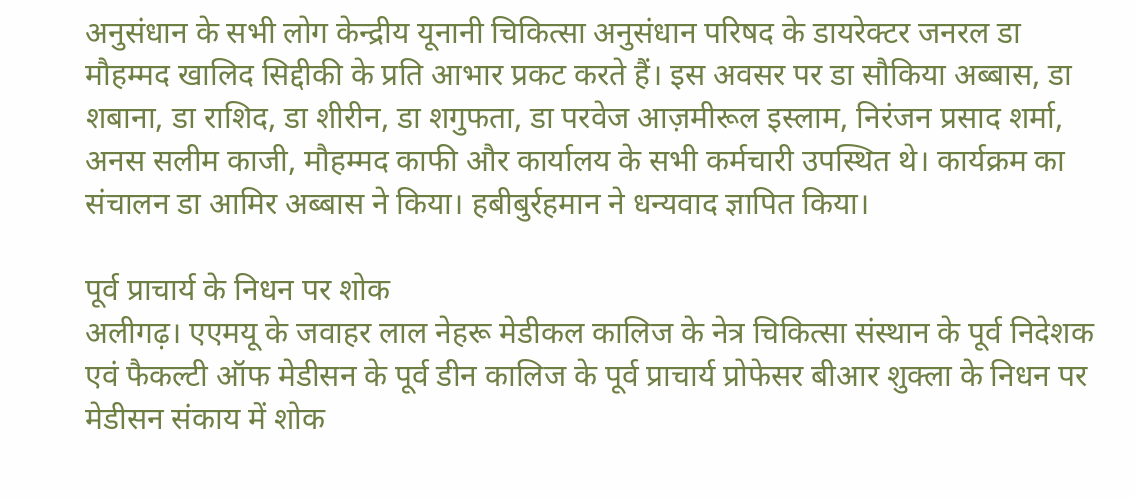अनुसंधान के सभी लोग केन्द्रीय यूनानी चिकित्सा अनुसंधान परिषद के डायरेक्टर जनरल डा मौहम्मद खालिद सिद्दीकी के प्रति आभार प्रकट करते हैं। इस अवसर पर डा सौकिया अब्बास, डा शबाना, डा राशिद, डा शीरीन, डा शगुफता, डा परवेज आज़मीरूल इस्लाम, निरंजन प्रसाद शर्मा, अनस सलीम काजी, मौहम्मद काफी और कार्यालय के सभी कर्मचारी उपस्थित थे। कार्यक्रम का संचालन डा आमिर अब्बास ने किया। हबीबुर्रहमान ने धन्यवाद ज्ञापित किया।

पूर्व प्राचार्य के निधन पर शोक
अलीगढ़। एएमयू के जवाहर लाल नेहरू मेडीकल कालिज के नेत्र चिकित्सा संस्थान के पूर्व निदेशक एवं फैकल्टी ऑफ मेडीसन के पूर्व डीन कालिज के पूर्व प्राचार्य प्रोफेसर बीआर शुक्ला के निधन पर मेडीसन संकाय में शोक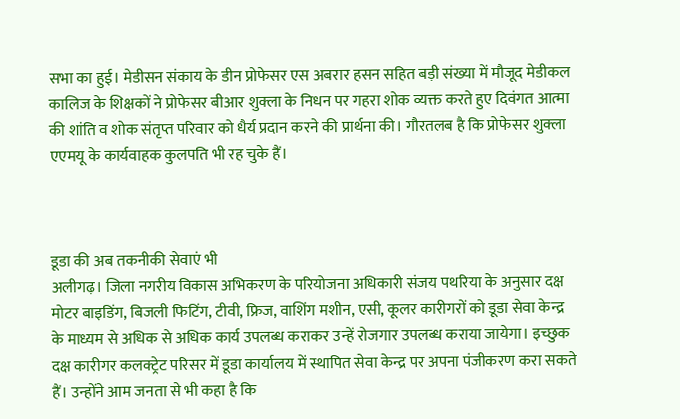सभा का हुई। मेडीसन संकाय के डीन प्रोफेसर एस अबरार हसन सहित बड़ी संख्या में मौजूद मेडीकल कालिज के शिक्षकों ने प्रोफेसर बीआर शुक्ला के निधन पर गहरा शोक व्यक्त करते हुए दिवंगत आत्मा की शांति व शोक संतृप्त परिवार को धैर्य प्रदान करने की प्रार्थना की। गौरतलब है कि प्रोफेसर शुक्ला एएमयू के कार्यवाहक कुलपति भी रह चुके हैं।



डूडा की अब तकनीकी सेवाएं भी
अलीगढ़। जिला नगरीय विकास अभिकरण के परियोजना अधिकारी संजय पथरिया के अनुसार दक्ष मोटर बाइडिंग, बिजली फिटिंग, टीवी, फ्रिज, वाशिंग मशीन, एसी, कूलर कारीगरों को डूडा सेवा केन्द्र के माध्यम से अधिक से अधिक कार्य उपलब्ध कराकर उन्हें रोजगार उपलब्ध कराया जायेगा। इच्छुक दक्ष कारीगर कलक्ट्रेट परिसर में डूडा कार्यालय में स्थापित सेवा केन्द्र पर अपना पंजीकरण करा सकते हैं। उन्होंने आम जनता से भी कहा है कि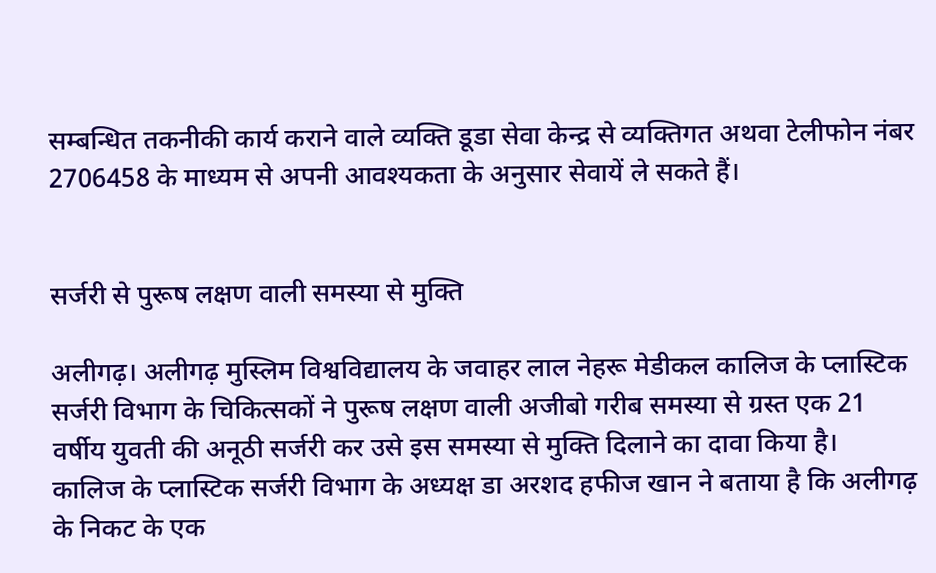सम्बन्धित तकनीकी कार्य कराने वाले व्यक्ति डूडा सेवा केन्द्र से व्यक्तिगत अथवा टेलीफोन नंबर 2706458 के माध्यम से अपनी आवश्यकता के अनुसार सेवायें ले सकते हैं।


सर्जरी से पुरूष लक्षण वाली समस्या से मुक्ति

अलीगढ़। अलीगढ़ मुस्लिम विश्वविद्यालय के जवाहर लाल नेहरू मेडीकल कालिज के प्लास्टिक सर्जरी विभाग के चिकित्सकों ने पुरूष लक्षण वाली अजीबो गरीब समस्या से ग्रस्त एक 21 वर्षीय युवती की अनूठी सर्जरी कर उसे इस समस्या से मुक्ति दिलाने का दावा किया है।
कालिज के प्लास्टिक सर्जरी विभाग के अध्यक्ष डा अरशद हफीज खान ने बताया है कि अलीगढ़ के निकट के एक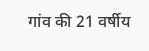गांव की 21 वर्षीय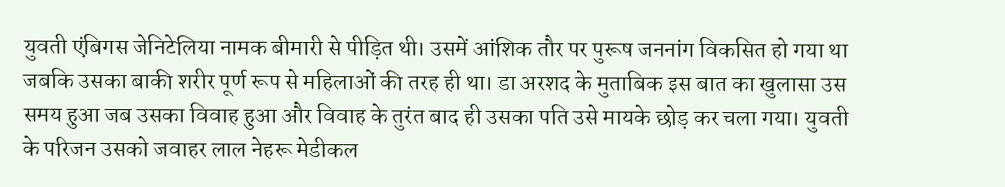युवती एंबिगस जेनिटेलिया नामक बीमारी से पीड़ित थी। उसमें आंशिक तौर पर पुरूष जननांग विकसित हो गया था जबकि उसका बाकी शरीर पूर्ण रूप से महिलाओं की तरह ही था। डा अरशद के मुताबिक इस बात का खुलासा उस समय हुआ जब उसका विवाह हुआ और विवाह के तुरंत बाद ही उसका पति उसे मायके छोड़ कर चला गया। युवती के परिजन उसको जवाहर लाल नेहरू मेडीकल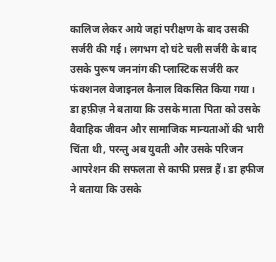कालिज लेकर आये जहां परीक्षण के बाद उसकी सर्जरी की गई। लगभग दो घंटे चली सर्जरी के बाद उसके पुरूष जननांग की प्लास्टिक सर्जरी कर फंक्शनल वेजाइनल कैनाल विकसित किया गया।
डा हफ़ीज़ ने बताया कि उसके माता पिता को उसके वैवाहिक जीवन और सामाजिक मान्यताओं की भारी चिंता थी, परन्तु अब युवती और उसके परिजन आपरेशन की सफलता से काफी प्रसन्न हैं। डा हफीज ने बताया कि उसके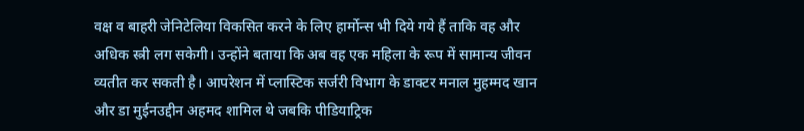वक्ष व बाहरी जेनिटेलिया विकसित करने के लिए हार्मोन्स भी दिये गये हैं ताकि वह और अधिक स्त्री लग सकेगी। उन्होंने बताया कि अब वह एक महिला के रूप में सामान्य जीवन व्यतीत कर सकती है। आपरेशन में प्लास्टिक सर्जरी विभाग के डाक्टर मनाल मुहम्मद खान और डा मुईनउद्दीन अहमद शामिल थे जबकि पीडियाट्रिक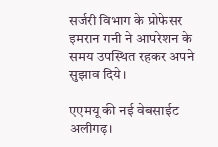सर्जरी विभाग के प्रोफेसर इमरान गनी ने आपरेशन के समय उपस्थित रहकर अपने सुझाव दिये।

एएमयू की नई वेबसाईट
अलीगढ़।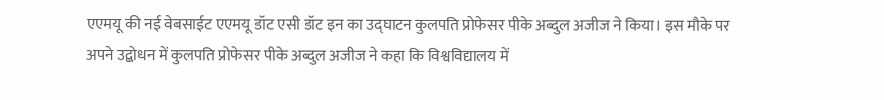एएमयू की नई वेबसाईट एएमयू डॉट एसी डॉट इन का उद्घाटन कुलपति प्रोफेसर पीके अब्दुल अजीज ने किया। इस मौके पर अपने उद्बोधन में कुलपति प्रोफेसर पीके अब्दुल अजीज ने कहा कि विश्वविद्यालय में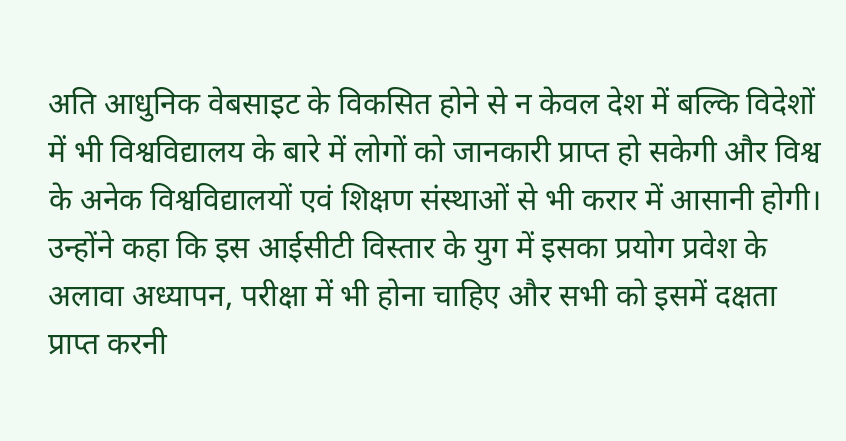अति आधुनिक वेबसाइट के विकसित होने से न केवल देश में बल्कि विदेशों में भी विश्वविद्यालय के बारे में लोगों को जानकारी प्राप्त हो सकेगी और विश्व के अनेक विश्वविद्यालयों एवं शिक्षण संस्थाओं से भी करार में आसानी होगी। उन्होंने कहा कि इस आईसीटी विस्तार के युग में इसका प्रयोग प्रवेश के अलावा अध्यापन, परीक्षा में भी होना चाहिए और सभी को इसमें दक्षता प्राप्त करनी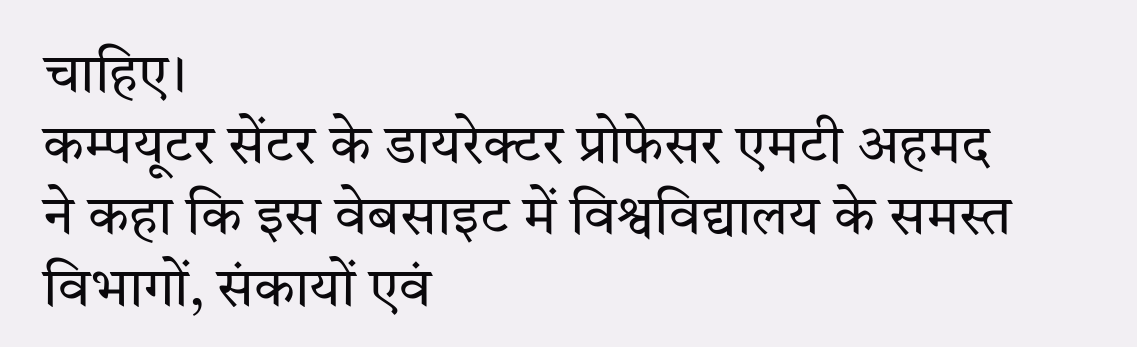चाहिए।
कम्पयूटर सेंटर के डायरेक्टर प्रोफेसर एमटी अहमद ने कहा कि इस वेबसाइट में विश्वविद्यालय के समस्त विभागों, संकायों एवं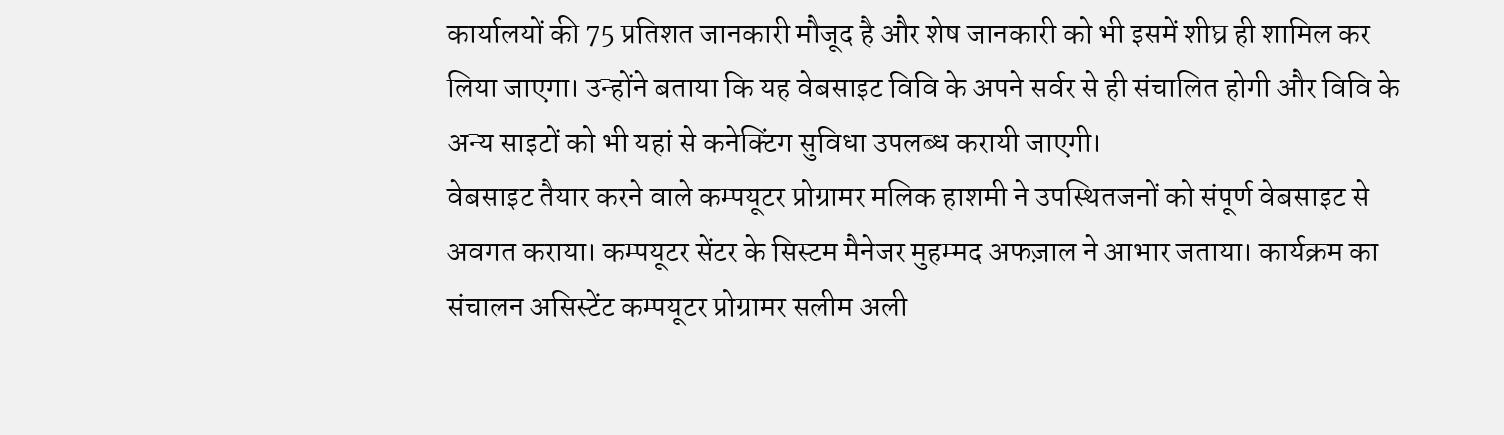कार्यालयों की 75 प्रतिशत जानकारी मौजूद है और शेष जानकारी को भी इसमें शीघ्र ही शामिल कर लिया जाएगा। उन्होंने बताया कि यह वेबसाइट विवि के अपने सर्वर से ही संचालित होगी और विवि के अन्य साइटों को भी यहां से कनेक्टिंग सुविधा उपलब्ध करायी जाएगी।
वेबसाइट तैयार करने वाले कम्पयूटर प्रोग्रामर मलिक हाशमी ने उपस्थितजनों को संपूर्ण वेबसाइट से अवगत कराया। कम्पयूटर सेंटर के सिस्टम मैनेजर मुहम्मद अफज़ाल ने आभार जताया। कार्यक्रम का संचालन असिस्टेंट कम्पयूटर प्रोग्रामर सलीम अली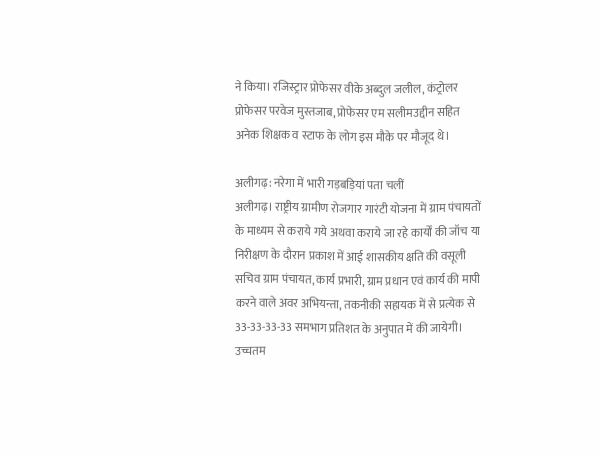ने किया। रजिस्ट्रार प्रोफेसर वीके अब्दुल जलील, कंट्रोलर प्रोफेसर परवेज मुस्तजाब, प्रोफेसर एम सलीमउद्दीन सहित अनेक शिक्षक व स्टाफ के लोग इस मौके पर मौजूद थे।

अलीगढ़: नरेगा में भारी गड़बड़‍ियां पता चलीं
अलीगढ़। राष्ट्रीय ग्रामीण रोजगार गारंटी योजना में ग्राम पंचायतों के माध्यम से कराये गये अथवा कराये जा रहे कार्यों की जॉच या निरीक्षण के दौरान प्रकाश में आई शासकीय क्षति की वसूली सचिव ग्राम पंचायत, कार्य प्रभारी, ग्राम प्रधान एवं कार्य की मापी करने वाले अवर अभियन्ता, तकनीकी सहायक में से प्रत्येक से 33-33-33-33 समभाग प्रतिशत के अनुपात में की जायेगी।
उच्चतम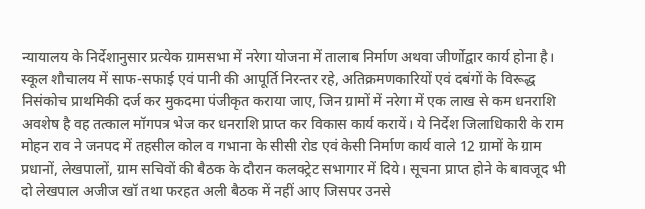न्यायालय के निर्देशानुसार प्रत्येक ग्रामसभा में नरेगा योजना में तालाब निर्माण अथवा जीर्णोद्वार कार्य होना है। स्कूल शौचालय में साफ-सफाई एवं पानी की आपूर्ति निरन्तर रहे, अतिक्रमणकारियों एवं दबंगों के विरूद्ध निसंकोच प्राथमिकी दर्ज कर मुकदमा पंजीकृत कराया जाए, जिन ग्रामों में नरेगा में एक लाख से कम धनराशि अवशेष है वह तत्काल मॉगपत्र भेज कर धनराशि प्राप्त कर विकास कार्य करायें। ये निर्देश जिलाधिकारी के राम मोहन राव ने जनपद में तहसील कोल व गभाना के सीसी रोड एवं केसी निर्माण कार्य वाले 12 ग्रामों के ग्राम प्रधानों, लेखपालों, ग्राम सचिवों की बैठक के दौरान कलक्ट्रेट सभागार में दिये। सूचना प्राप्त होने के बावजूद भी दो लेखपाल अजीज खॉ तथा फरहत अली बैठक में नहीं आए जिसपर उनसे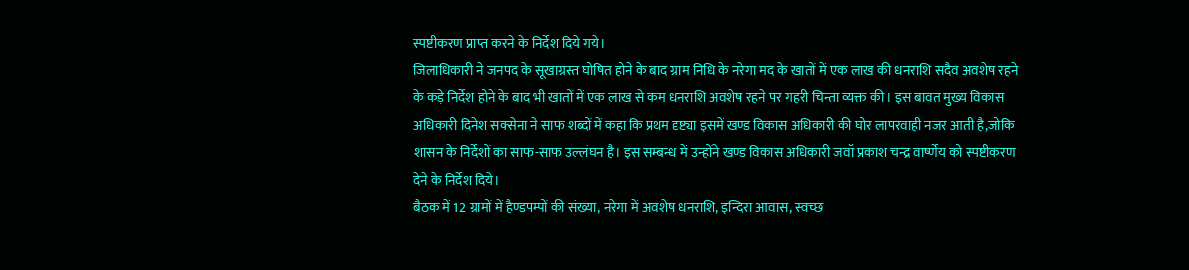स्पष्टीकरण प्राप्त करने के निर्देश दिये गये।
जिलाधिकारी ने जनपद के सूखाग्रस्त घोषित होने के बाद ग्राम निधि के नरेगा मद के खातों में एक लाख की धनराशि सदैव अवशेष रहने के कड़े निर्देश होने के बाद भी खातों में एक लाख से कम धनराशि अवशेष रहने पर गहरी चिन्ता व्यक्त की। इस बावत मुख्य विकास अधिकारी दिनेश सक्सेना ने साफ शब्दों में कहा कि प्रथम दृष्ट्या इसमें खण्ड विकास अधिकारी की घोर लापरवाही नजर आती है,जोकि शासन के निर्देशों का साफ-साफ उल्लंघन है। इस सम्बन्ध में उन्होंने खण्ड विकास अधिकारी जवॉ प्रकाश चन्द्र वार्ष्णेय को स्पष्टीकरण देने के निर्देश दिये।
बैठक में 12 ग्रामों में हैण्डपम्पों की संख्या, नरेगा में अवशेष धनराशि, इन्दिरा आवास, स्वच्छ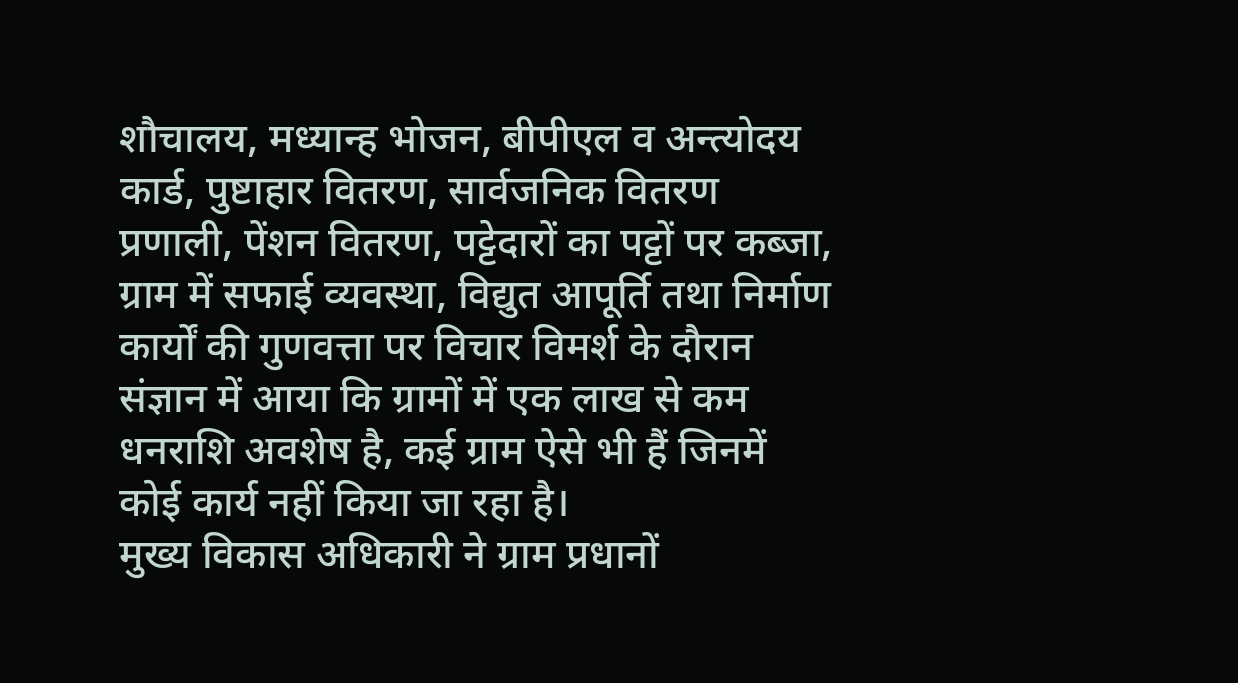शौचालय, मध्यान्ह भोजन, बीपीएल व अन्त्योदय कार्ड, पुष्टाहार वितरण, सार्वजनिक वितरण प्रणाली, पेंशन वितरण, पट्टेदारों का पट्टों पर कब्जा, ग्राम में सफाई व्यवस्था, विद्युत आपूर्ति तथा निर्माण कार्यों की गुणवत्ता पर विचार विमर्श के दौरान संज्ञान में आया कि ग्रामों में एक लाख से कम धनराशि अवशेष है, कई ग्राम ऐसे भी हैं जिनमें कोई कार्य नहीं किया जा रहा है।
मुख्य विकास अधिकारी ने ग्राम प्रधानों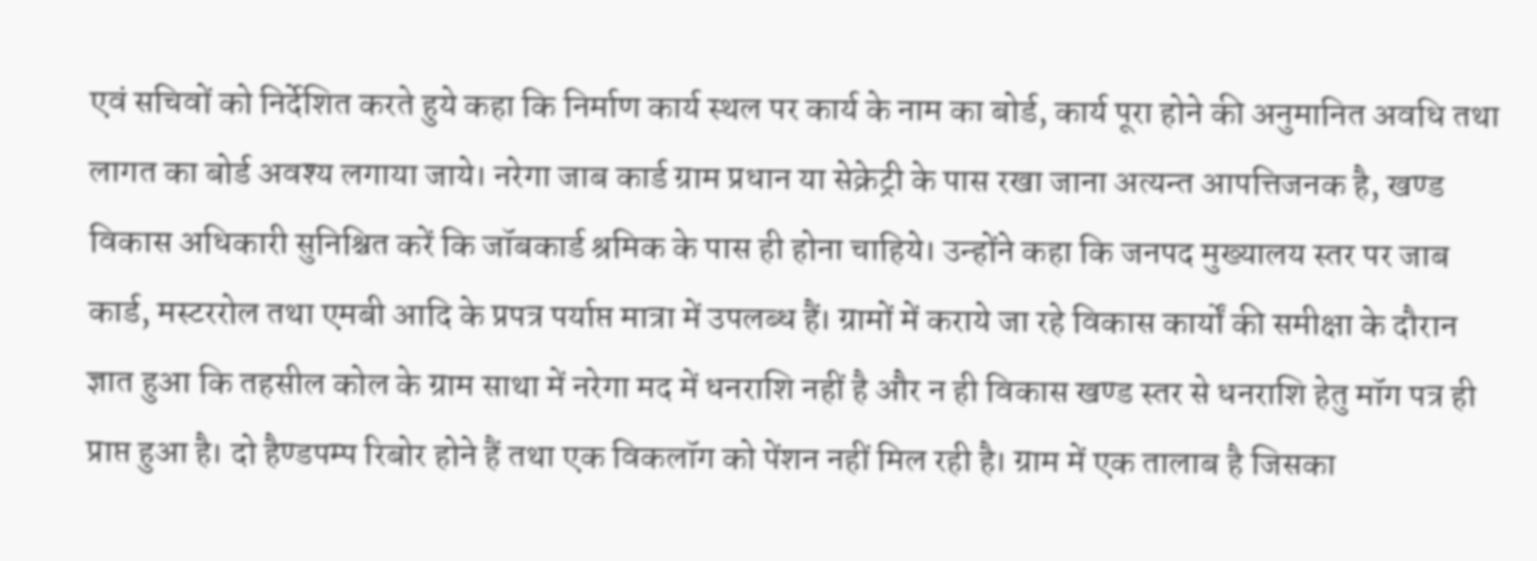एवं सचिवों को निर्देशित करते हुये कहा कि निर्माण कार्य स्थल पर कार्य के नाम का बोर्ड, कार्य पूरा होने की अनुमानित अवधि तथा लागत का बोर्ड अवश्य लगाया जाये। नरेगा जाब कार्ड ग्राम प्रधान या सेक्रेट्री के पास रखा जाना अत्यन्त आपत्तिजनक है, खण्ड विकास अधिकारी सुनिश्चित करें कि जॉबकार्ड श्रमिक के पास ही होना चाहिये। उन्होंने कहा कि जनपद मुख्यालय स्तर पर जाब कार्ड, मस्टररोल तथा एमबी आदि के प्रपत्र पर्याप्त मात्रा में उपलब्ध हैं। ग्रामों में कराये जा रहे विकास कार्यों की समीक्षा के दौरान ज्ञात हुआ कि तहसील कोल के ग्राम साथा में नरेगा मद में धनराशि नहीं है और न ही विकास खण्ड स्तर से धनराशि हेतु मॉग पत्र ही प्राप्त हुआ है। दो हैण्डपम्प रिबोर होने हैं तथा एक विकलॉग को पेंशन नहीं मिल रही है। ग्राम में एक तालाब है जिसका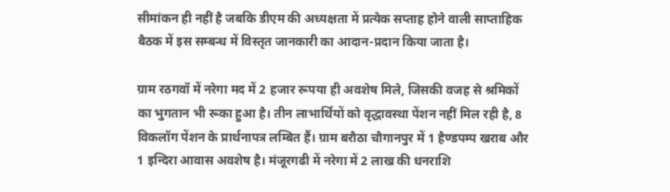सीमांकन ही नहीं है जबकि डीएम की अध्यक्षता में प्रत्येक सप्ताह होने वाली साप्ताहिक बैठक में इस सम्बन्ध में विस्तृत जानकारी का आदान-प्रदान किया जाता है।

ग्राम रठगवॉ में नरेगा मद में 2 हजार रूपया ही अवशेष मिले, जिसकी वजह से श्रमिकों का भुगतान भी रूका हुआ है। तीन लाभार्थियों को वृद्धावस्था पेंशन नहीं मिल रही है, 8 विकलॉग पेंशन के प्रार्थनापत्र लम्बित हैं। ग्राम बरौठा चौगानपुर में 1 हैण्डपम्प खराब और 1 इन्दिरा आवास अवशेष है। मंजूरगढी में नरेगा में 2 लाख की धनराशि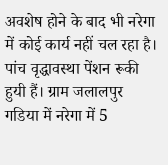अवशेष होने के बाद भी नरेगा में कोई कार्य नहीं चल रहा है। पांच वृद्धावस्था पेंशन रूकी हुयी हैं। ग्राम जलालपुर गडिया में नरेगा में 5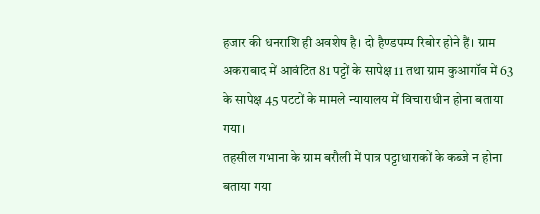हजार की धनराशि ही अवशेष है। दो हैण्डपम्प रिबोर होने हैं। ग्राम अकराबाद में आवंटित 81 पट्टों के सापेक्ष 11 तथा ग्राम कुआगॉव में 63 के सापेक्ष 45 पटटों के मामले न्यायालय में विचाराधीन होना बताया गया।
तहसील गभाना के ग्राम बरौली में पात्र पट्टाधाराकों के कब्जे न होना बताया गया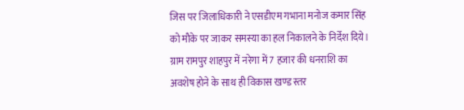जिस पर जिलाधिकारी ने एसडीएम गभाना मनोज कमार सिंह को मौके पर जाकर समस्या का हल निकालने के निर्देश दिये। ग्राम रामपुर शाहपुर में नरेगा में 7 हजार की धनराशि का अवशेष होने के साथ ही विकास खण्ड स्तर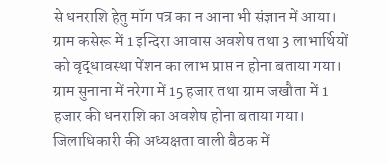से धनराशि हेतु मॉग पत्र का न आना भी संज्ञान में आया। ग्राम कसेरू में 1 इन्दिरा आवास अवशेष तथा 3 लाभार्थियों को वृद्धावस्था पेंशन का लाभ प्राप्त न होना बताया गया। ग्राम सुनाना में नरेगा में 15 हजार तथा ग्राम जखौता में 1 हजार की धनराशि का अवशेष होना बताया गया। जिलाधिकारी की अध्यक्षता वाली बैठक में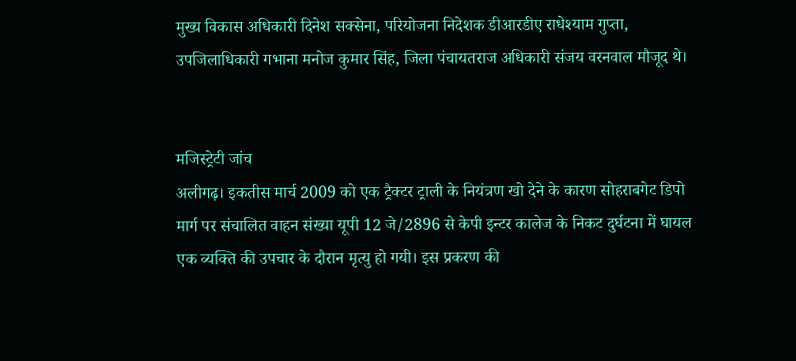मुख्य विकास अधिकारी दिनेश सक्सेना, परियोजना निदेशक डीआरडीए राधेश्याम गुप्ता, उपजिलाधिकारी गभाना मनोज कुमार सिंह, जिला पंचायतराज अधिकारी संजय वरनवाल मौजूद थे।


मजिस्ट्रेटी जांच
अलीगढ़। इकतीस मार्च 2009 को एक ट्रैक्टर ट्राली के नियंत्रण खो देने के कारण सोहराबगेट डिपो मार्ग पर संचालित वाहन संख्या यूपी 12 जे/2896 से केपी इन्टर कालेज के निकट दुर्घटना में घायल एक व्यक्ति की उपचार के दौरान मृत्यु हो गयी। इस प्रकरण की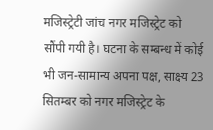मजिस्ट्रेटी जांच नगर मजिस्ट्रेट को सौंपी गयी है। घटना के सम्बन्ध में कोई भी जन-सामान्य अपना पक्ष, साक्ष्य 23 सितम्बर को नगर मजिस्ट्रेट के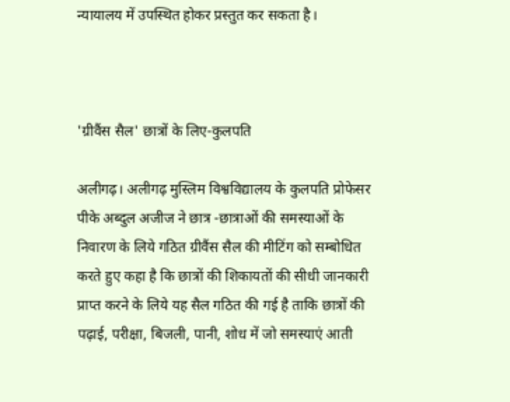न्यायालय में उपस्थित होकर प्रस्तुत कर सकता है।



'ग्रीवैंस सैल' छात्रों के लिए-कुलपति

अलीगढ़। अलीगढ़ मुस्लिम विश्वविद्यालय के कुलपति प्रोफेसर पीके अब्दुल अजीज ने छात्र -छात्राओं की समस्याओं के निवारण के लिये गठित ग्रीवैंस सैल की मीटिंग को सम्बोधित करते हुए कहा है कि छात्रों की शिकायतों की सीधी जानकारी प्राप्त करने के लिये यह सैल गठित की गई है ताकि छात्रों की पढ़ाई, परीक्षा, बिजली, पानी, शोध में जो समस्याएं आती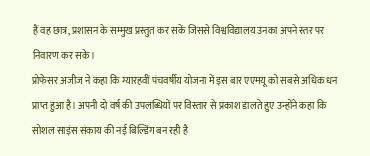हैं वह छात्र, प्रशासन के सम्मुख प्रस्तुत कर सकें जिससे विश्वविद्यालय उनका अपने स्तर पर निवारण कर सके।
प्रोफेसर अजीज ने कहा कि ग्यारहवीं पंचवर्षीय योजना में इस बार एएमयू को सबसे अधिक धन प्राप्त हुआ है। अपनी दो वर्ष की उपलब्धियों पर विस्तार से प्रकाश डालते हुए उन्होंने कहा कि सोशल साइंस संकाय की नई बिल्डिंग बन रही है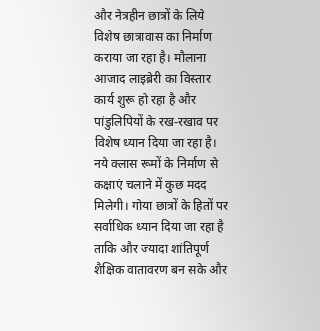और नेत्रहीन छात्रों के लिये विशेष छात्रावास का निर्माण कराया जा रहा है। मौलाना आजाद लाइब्रेरी का विस्तार कार्य शुरू हो रहा है और पांडुलिपियों के रख-रखाव पर विशेष ध्यान दिया जा रहा है। नये क्लास रूमों के निर्माण से कक्षाएं चलाने में कुछ मदद मिलेगी। गोया छात्रों के हितों पर सर्वाधिक ध्यान दिया जा रहा है ताकि और ज्यादा शांतिपूर्ण शैक्षिक वातावरण बन सके और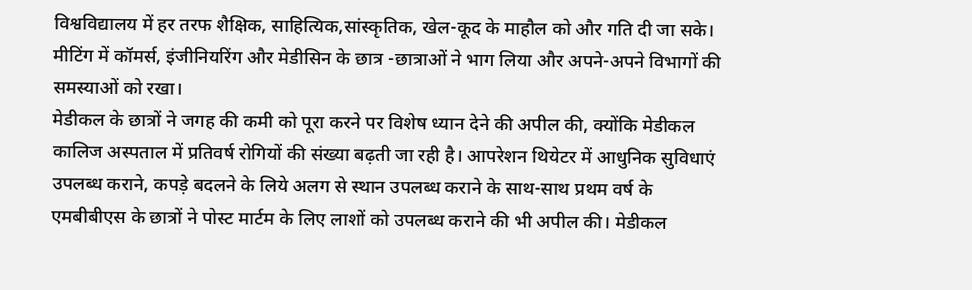विश्वविद्यालय में हर तरफ शैक्षिक, साहित्यिक,सांस्कृतिक, खेल-कूद के माहौल को और गति दी जा सके। मीटिंग में कॉमर्स, इंजीनियरिंग और मेडीसिन के छात्र -छात्राओं ने भाग लिया और अपने-अपने विभागों की समस्याओं को रखा।
मेडीकल के छात्रों ने जगह की कमी को पूरा करने पर विशेष ध्यान देने की अपील की, क्योंकि मेडीकल कालिज अस्पताल में प्रतिवर्ष रोगियों की संख्या बढ़ती जा रही है। आपरेशन थियेटर में आधुनिक सुविधाएं उपलब्ध कराने, कपड़े बदलने के लिये अलग से स्थान उपलब्ध कराने के साथ-साथ प्रथम वर्ष के एमबीबीएस के छात्रों ने पोस्ट मार्टम के लिए लाशों को उपलब्ध कराने की भी अपील की। मेडीकल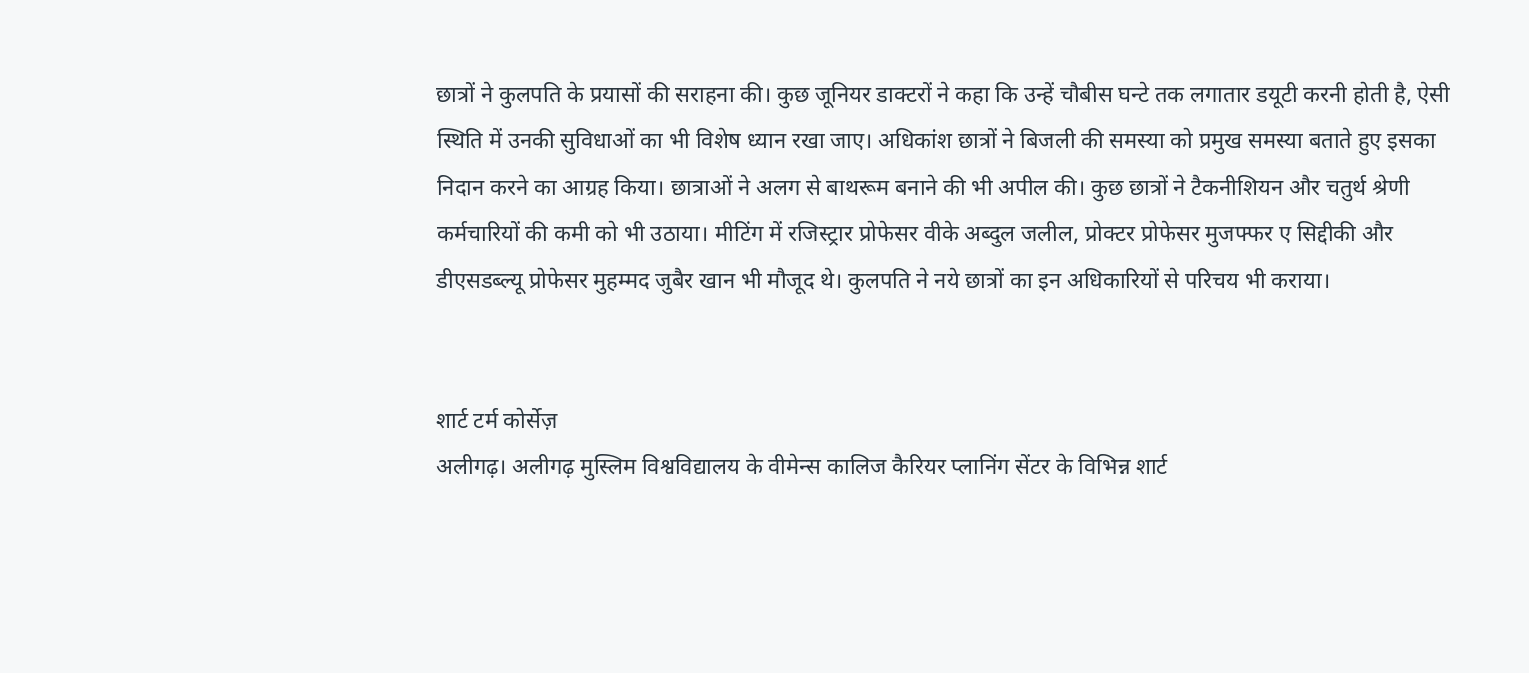छात्रों ने कुलपति के प्रयासों की सराहना की। कुछ जूनियर डाक्टरों ने कहा कि उन्हें चौबीस घन्टे तक लगातार डयूटी करनी होती है, ऐसी स्थिति में उनकी सुविधाओं का भी विशेष ध्यान रखा जाए। अधिकांश छात्रों ने बिजली की समस्या को प्रमुख समस्या बताते हुए इसका निदान करने का आग्रह किया। छात्राओं ने अलग से बाथरूम बनाने की भी अपील की। कुछ छात्रों ने टैकनीशियन और चतुर्थ श्रेणी कर्मचारियों की कमी को भी उठाया। मीटिंग में रजिस्ट्रार प्रोफेसर वीके अब्दुल जलील, प्रोक्टर प्रोफेसर मुजफ्फर ए सिद्दीकी और डीएसडब्ल्यू प्रोफेसर मुहम्मद जुबैर खान भी मौजूद थे। कुलपति ने नये छात्रों का इन अधिकारियों से परिचय भी कराया।


शार्ट टर्म कोर्सेज़
अलीगढ़। अलीगढ़ मुस्लिम विश्वविद्यालय के वीमेन्स कालिज कैरियर प्लानिंग सेंटर के विभिन्न शार्ट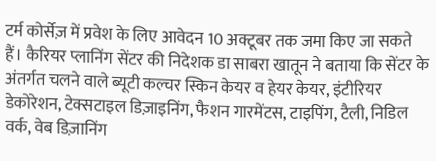टर्म कोर्सेज़ में प्रवेश के लिए आवेदन 10 अक्टूबर तक जमा किए जा सकते हैं। कैरियर प्लानिंग सेंटर की निदेशक डा साबरा खातून ने बताया कि सेंटर के अंतर्गत चलने वाले ब्यूटी कल्चर स्किन केयर व हेयर केयर, इंटीरियर डेकोरेशन, टेक्सटाइल डिज़ाइनिंग, फैशन गारमेंटस, टाइपिंग, टैली, निडिल वर्क, वेब डिज़ानिंग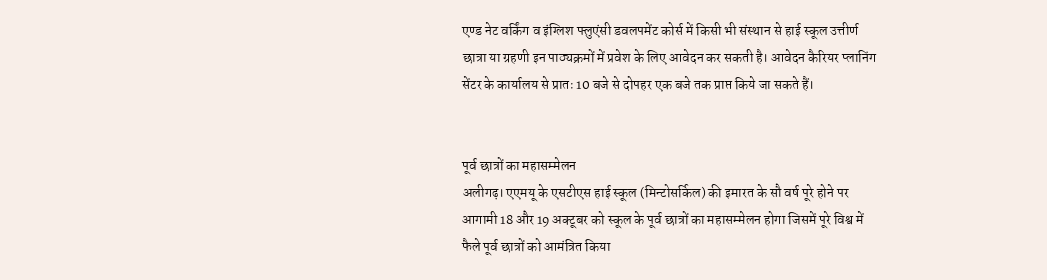एण्ड नेट वर्किंग व इंग्लिश फ्लुएंसी डवलपमेंट कोर्स में किसी भी संस्थान से हाई स्कूल उत्तीर्ण छात्रा या ग्रहणी इन पाठ्यक्रमों में प्रवेश के लिए आवेदन कर सकती है। आवेदन कैरियर प्लानिंग सेंटर के कार्यालय से प्रातः 10 बजे से दोपहर एक बजे तक प्राप्त किये जा सकते हैं।


पूर्व छात्रों का महासम्मेलन
अलीगढ़। एएमयू के एसटीएस हाई स्कूल (मिन्टोसर्किल) की इमारत के सौ वर्ष पूरे होने पर आगामी 18 और 19 अक्टूबर को स्कूल के पूर्व छात्रों का महासम्मेलन होगा जिसमें पूरे विश्व में फैले पूर्व छात्रों को आमंत्रित किया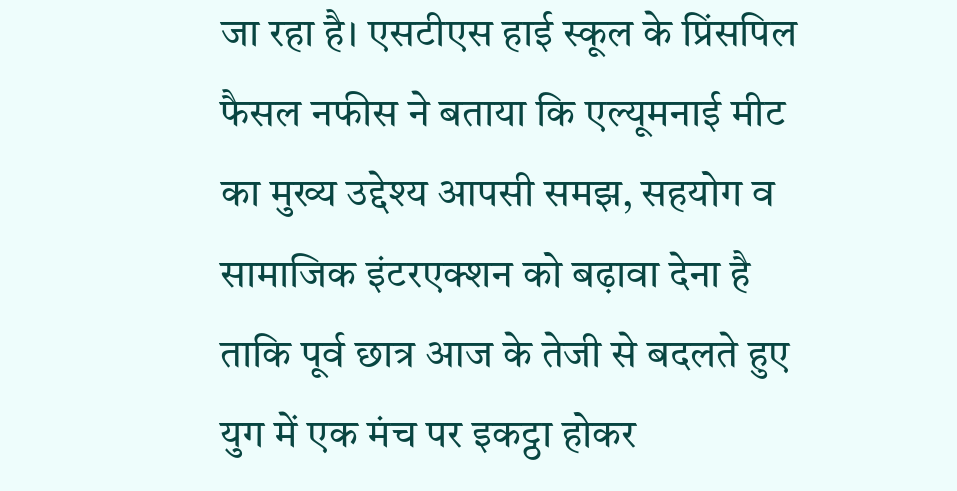जा रहा है। एसटीएस हाई स्कूल के प्रिंसपिल फैसल नफीस ने बताया कि एल्यूमनाई मीट का मुख्य उद्देश्य आपसी समझ, सहयोग व सामाजिक इंटरएक्शन को बढ़ावा देना है ताकि पूर्व छात्र आज के तेजी से बदलते हुए युग में एक मंच पर इकट्ठा होकर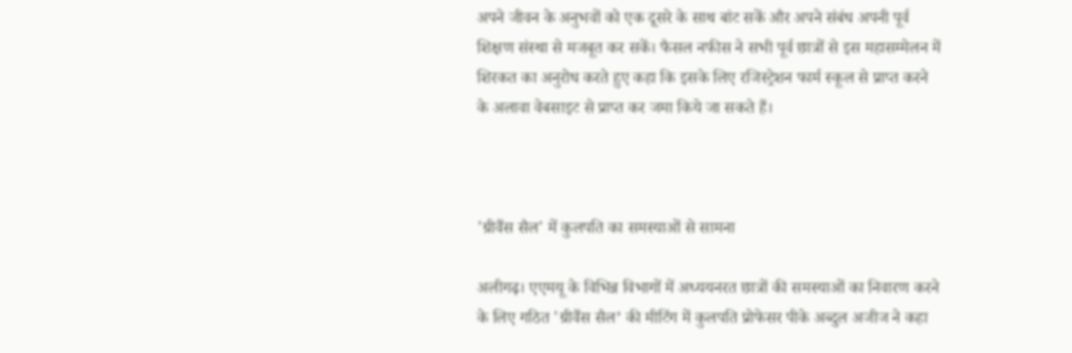अपने जीवन के अनुभवों को एक दूसरे के साथ बांट सकें और अपने संबंध अपनी पूर्व शिक्षण संस्था से मजबूत कर सकें। फैसल नफीस ने सभी पूर्व छात्रों से इस महासम्मेलन में शिरकत का अनुरोध करते हुए कहा कि इसके लिए रजिस्ट्रेशन फार्म स्कूल से प्राप्त करने के अलावा वेबसाइट से प्राप्त कर जमा किये जा सकते हैं।



'ग्रीवैंस सैल' में कुलपति का समस्याओं से सामना

अलीगढ़। एएमयू के विभिन्न विभागों में अध्ययनरत छात्रों की समस्याओं का निवारण करने के लिए गठित 'ग्रीवैंस सैल’ की मीटिंग में कुलपति प्रोफेसर पीके अब्दुल अजीज ने कहा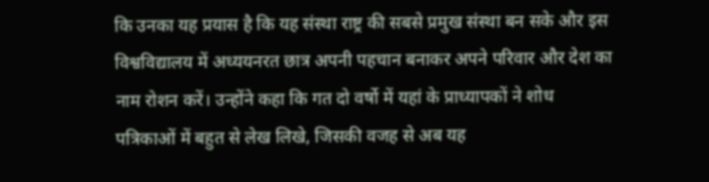कि उनका यह प्रयास है कि यह संस्था राष्ट्र की सबसे प्रमुख संस्था बन सके और इस विश्वविद्यालय में अध्ययनरत छात्र अपनी पहचान बनाकर अपने परिवार और देश का नाम रोशन करें। उन्होंने कहा कि गत दो वर्षो में यहां के प्राध्यापकों ने शोध पत्रिकाओं में बहुत से लेख लिखे, जिसकी वजह से अब यह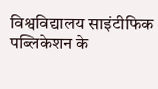विश्वविद्यालय साइंटीफिक पब्लिकेशन के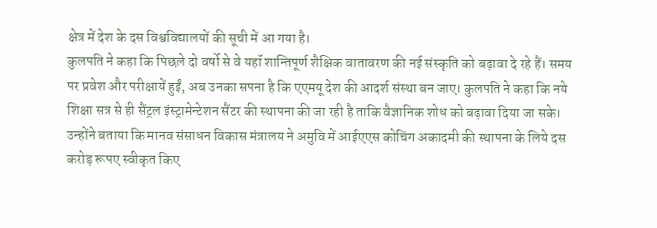क्षेत्र में देश के दस विश्वविद्यालयों की सूची में आ गया है।
कुलपति ने कहा कि पिछले दो वर्षो से वे यहॉ शान्तिपूर्ण शैक्षिक वातावरण की नई संस्कृति को बढ़ावा दे रहे हैं। समय पर प्रवेश और परीक्षायें हुईं, अब उनका सपना है कि एएमयू देश की आदर्श संस्था बन जाए। कुलपति ने कहा कि नये शिक्षा सत्र से ही सैंट्रल इंस्ट्रामेन्टेशन सैंटर की स्थापना की जा रही है ताकि वैज्ञानिक शोध को बढ़ावा दिया जा सके।
उन्होंने बताया कि मानव संसाधन विकास मंत्रालय ने अमुवि में आईएएस कोचिंग अकादमी की स्थापना के लिये दस करोड़ रूपए स्वीकृत किए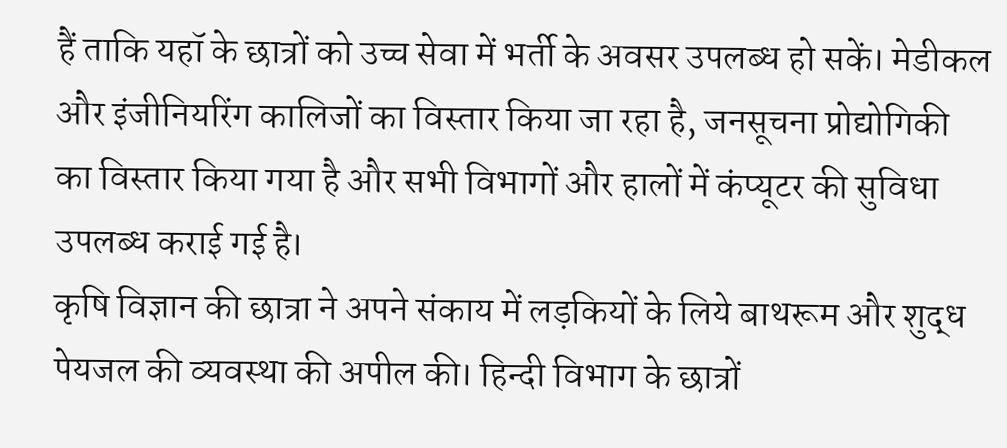हैं ताकि यहॉ के छात्रों को उच्च सेवा में भर्ती के अवसर उपलब्ध हो सकें। मेडीकल और इंजीनियरिंग कालिजों का विस्तार किया जा रहा है, जनसूचना प्रोद्योगिकी का विस्तार किया गया है और सभी विभागों और हालों में कंप्यूटर की सुविधा उपलब्ध कराई गई है।
कृषि विज्ञान की छात्रा ने अपने संकाय में लड़कियों के लिये बाथरूम और शुद्ध पेयजल की व्यवस्था की अपील की। हिन्दी विभाग के छात्रों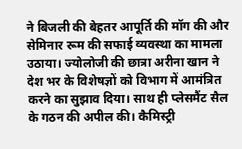ने बिजली की बेहतर आपूर्ति की मॉग की और सेमिनार रूम की सफाई व्यवस्था का मामला उठाया। ज्योलोजी की छात्रा अरीना खान ने देश भर के विशेषज्ञों को विभाग में आमंत्रित करने का सुझाव दिया। साथ ही प्लेसमैंट सैल के गठन की अपील की। कैमिस्ट्री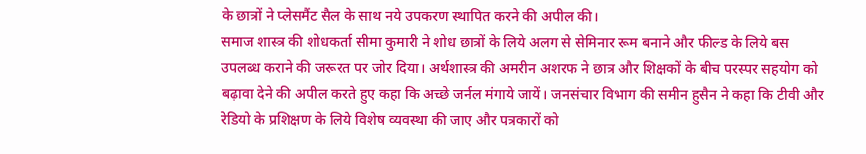के छात्रों ने प्लेसमैंट सैल के साथ नये उपकरण स्थापित करने की अपील की।
समाज शास्त्र की शोधकर्ता सीमा कुमारी ने शोध छात्रों के लिये अलग से सेमिनार रूम बनाने और फील्ड के लिये बस उपलब्ध कराने की जरूरत पर जोर दिया। अर्थशास्त्र की अमरीन अशरफ ने छात्र और शिक्षकों के बीच परस्पर सहयोग को बढ़ावा देने की अपील करते हुए कहा कि अच्छे जर्नल मंगाये जायें। जनसंचार विभाग की समीन हुसैन ने कहा कि टीवी और रेडियो के प्रशिक्षण के लिये विशेष व्यवस्था की जाए और पत्रकारों को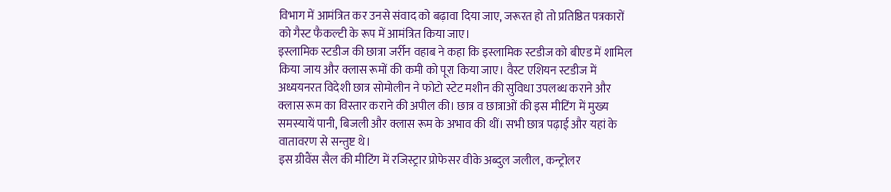विभाग में आमंत्रित कर उनसे संवाद को बढ़ावा दिया जाए, जरूरत हो तो प्रतिष्ठित पत्रकारों को गैस्ट फैकल्टी के रूप में आमंत्रित किया जाए।
इस्लामिक स्टडीज की छात्रा जर्रीन वहाब ने कहा कि इस्लामिक स्टडीज को बीएड में शामिल किया जाय और क्लास रूमों की कमी को पूरा किया जाए। वैस्ट एशियन स्टडीज में अध्ययनरत विदेशी छात्र सोमोलीन ने फोटो स्टेट मशीन की सुविधा उपलब्ध कराने और क्लास रूम का विस्तार कराने की अपील की। छात्र व छात्राओं की इस मीटिंग में मुख्य समस्यायें पानी, बिजली और क्लास रूम के अभाव की थीं। सभी छात्र पढ़ाई और यहां के वातावरण से सन्तुष्ट थे।
इस ग्रीवैंस सैल की मीटिंग में रजिस्ट्रार प्रोफेसर वीके अब्दुल जलील, कन्ट्रोलर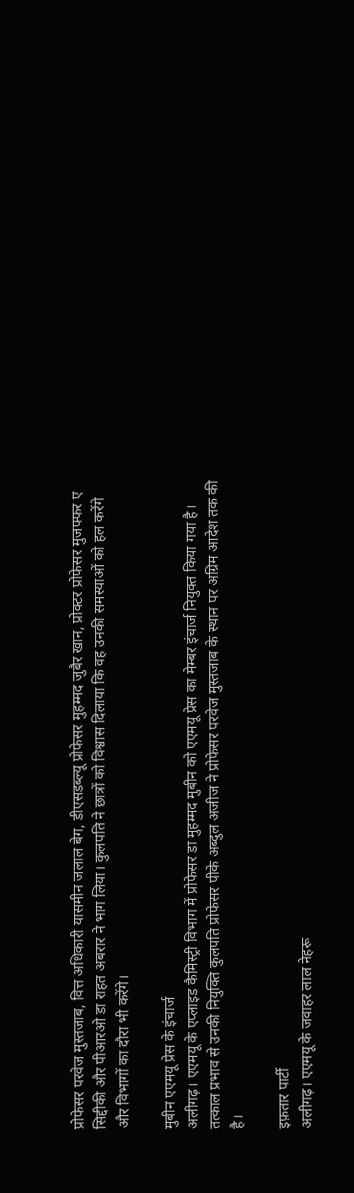प्रोफेसर परवेज मुस्तजाब, वित्त अधिकारी यासमीन जलाल बेग, डीएसडब्ल्यू प्रोफेसर मुहम्मद जुबैर खान, प्रोक्टर प्रोफेसर मुजफ्फर ए सिद्दीकी और पीआरओ डा राहत अबरार ने भाग लिया। कुलपति ने छात्रों को विश्वास दिलाया कि वह उनकी समस्याओं को हल करेंगे और विभागों का दौरा भी करेंगे।

मुबीन एएमयू प्रेस के इंचार्ज
अलीगढ़। एएमयू के एप्लाइड कैमिस्ट्री विभाग में प्रोफेसर डा मुहम्मद मुबीन को एएमयू प्रेस का मेम्बर इंचार्ज नियुक्त किया गया है। तत्काल प्रभाव से उनकी नियुक्ति कुलपति प्रोफेसर पीके अब्दुल अजीज ने प्रोफेसर परवेज मुस्तजाब के स्थान पर अग्रिम आदेश तक की है।

इफ़तार पार्टी
अलीगढ़। एएमयू के जवाहर लाल नेहरू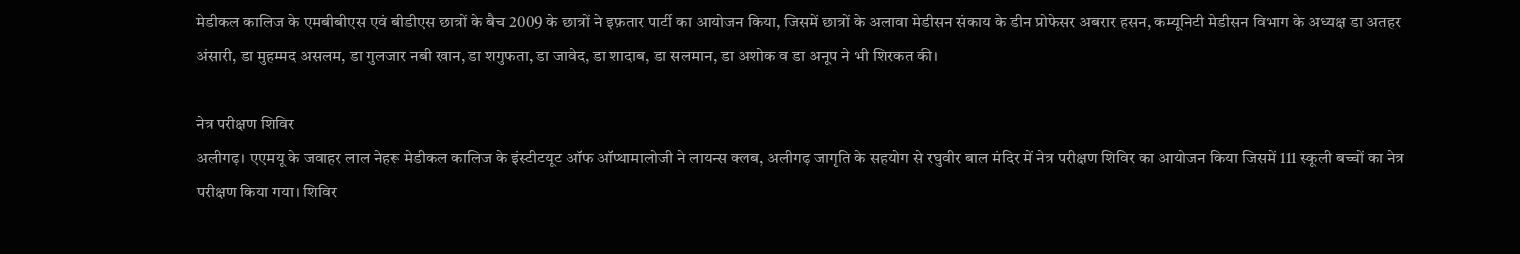मेडीकल कालिज के एमबीबीएस एवं बीडीएस छात्रों के बैच 2009 के छात्रों ने इफ़तार पार्टी का आयोजन किया, जिसमें छात्रों के अलावा मेडीसन संकाय के डीन प्रोफेसर अबरार हसन, कम्यूनिटी मेडीसन विभाग के अध्यक्ष डा अतहर अंसारी, डा मुहम्मद असलम, डा गुलजार नबी खान, डा शगुफता, डा जावेद, डा शादाब, डा सलमान, डा अशोक व डा अनूप ने भी शिरकत की।

नेत्र परीक्षण शिविर
अलीगढ़। एएमयू के जवाहर लाल नेहरू मेडीकल कालिज के इंस्टीटयूट ऑफ ऑप्थामालोजी ने लायन्स क्लब, अलीगढ़ जागृति के सहयोग से रघुवीर बाल मंदिर में नेत्र परीक्षण शिविर का आयोजन किया जिसमें 111 स्कूली बच्चों का नेत्र परीक्षण किया गया। शिविर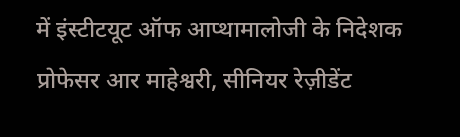में इंस्टीटयूट ऑफ आप्थामालोजी के निदेशक प्रोफेसर आर माहेश्वरी, सीनियर रेज़ीडेंट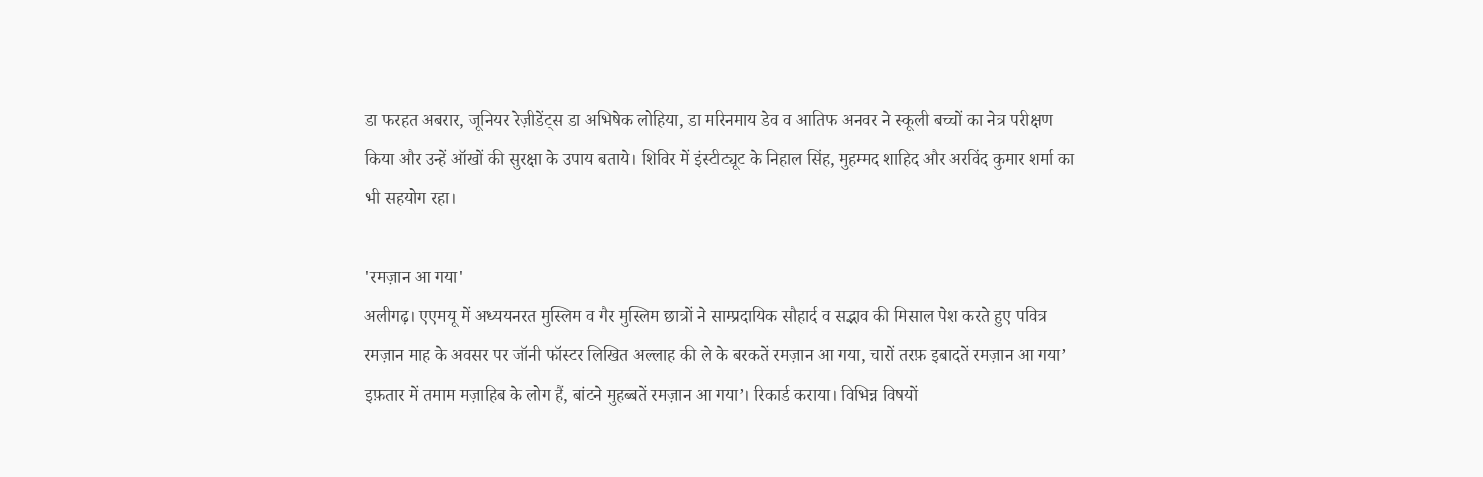डा फरहत अबरार, जूनियर रेज़ीडेंट्स डा अभिषेक लोहिया, डा मरिनमाय डेव व आतिफ अनवर ने स्कूली बच्चों का नेत्र परीक्षण किया और उन्हें ऑखों की सुरक्षा के उपाय बताये। शिविर में इंस्टीट्यूट के निहाल सिंह, मुहम्मद शाहिद और अरविंद कुमार शर्मा का भी सहयोग रहा।

'रमज़ान आ गया'
अलीगढ़। एएमयू में अध्ययनरत मुस्लिम व गैर मुस्लिम छात्रों ने साम्प्रदायिक सौहार्द व सद्भाव की मिसाल पेश करते हुए पवित्र रमज़ान माह के अवसर पर जॉनी फॉस्टर लिखित अल्लाह की ले के बरकतें रमज़ान आ गया, चारों तरफ़ इबादतें रमज़ान आ गया’ इफ़तार में तमाम मज़ाहिब के लोग हैं, बांटने मुहब्बतें रमज़ान आ गया’। रिकार्ड कराया। विभिन्न विषयों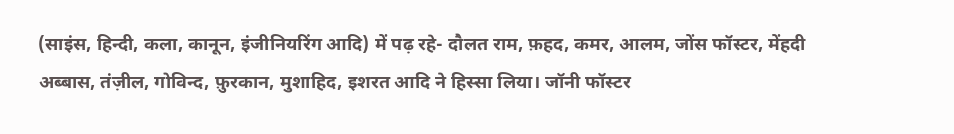(साइंस, हिन्दी, कला, कानून, इंजीनियरिंग आदि) में पढ़ रहे- दौलत राम, फ़हद, कमर, आलम, जोंस फॉस्टर, मेंहदी अब्बास, तंज़ील, गोविन्द, फ़ुरकान, मुशाहिद, इशरत आदि ने हिस्सा लिया। जॉनी फॉस्टर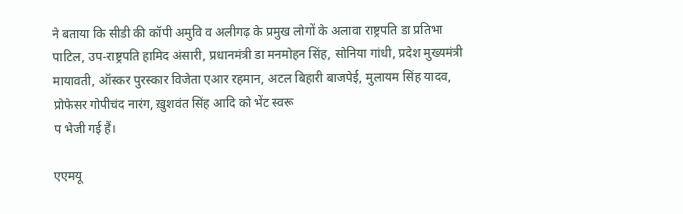ने बताया कि सीडी की कॉपी अमुवि व अलीगढ़ के प्रमुख लोगों के अलावा राष्ट्रपति डा प्रतिभा पाटिल, उप-राष्ट्रपति हामिद अंसारी, प्रधानमंत्री डा मनमोहन सिंह, सोनिया गांधी, प्रदेश मुख्यमंत्री मायावती, ऑस्कर पुरस्कार विजेता एआर रहमान, अटल बिहारी बाजपेई, मुलायम सिंह यादव, प्रोफेसर गोपीचंद नारंग, ख़ुशवंत सिंह आदि को भेंट स्वरू
प भेजी गई हैं।

एएमयू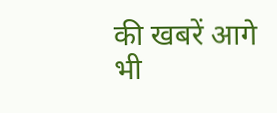की खबरें आगे भी